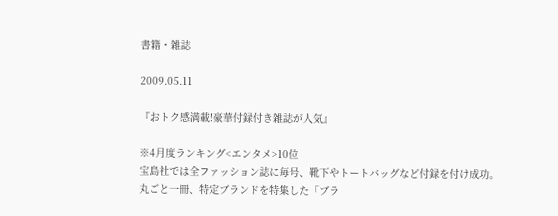書籍・雑誌

2009.05.11

『おトク感満載!豪華付録付き雑誌が人気』

※4月度ランキング<エンタメ>10位
宝島社では全ファッション誌に毎号、靴下やトートバッグなど付録を付け成功。
丸ごと一冊、特定ブランドを特集した「ブラ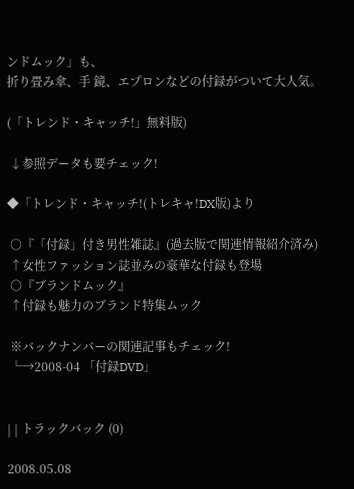ンドムック」も、
折り畳み傘、手 鏡、エプロンなどの付録がついて大人気。

(「トレンド・キャッチ!」無料版)

 ↓参照データも要チェック!

◆「トレンド・キャッチ!(トレキャ!DX版)より

 ○『「付録」付き男性雑誌』(過去版で関連情報紹介済み)
 ↑女性ファッション誌並みの豪華な付録も登場
 ○『ブランドムック』
 ↑付録も魅力のブランド特集ムック

 ※バックナンバーの関連記事もチェック!
 └→2008-04 「付録DVD」


| | トラックバック (0)

2008.05.08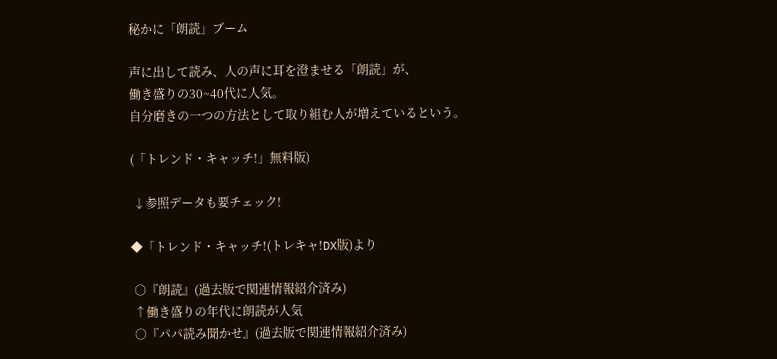秘かに「朗読」ブーム

声に出して読み、人の声に耳を澄ませる「朗読」が、
働き盛りの30~40代に人気。
自分磨きの一つの方法として取り組む人が増えているという。

(「トレンド・キャッチ!」無料版)

 ↓参照データも要チェック!

◆「トレンド・キャッチ!(トレキャ!DX版)より

 ○『朗読』(過去版で関連情報紹介済み)
 ↑働き盛りの年代に朗読が人気
 ○『パパ読み聞かせ』(過去版で関連情報紹介済み)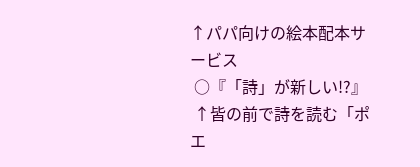↑パパ向けの絵本配本サービス
 ○『「詩」が新しい!?』
 ↑皆の前で詩を読む「ポエ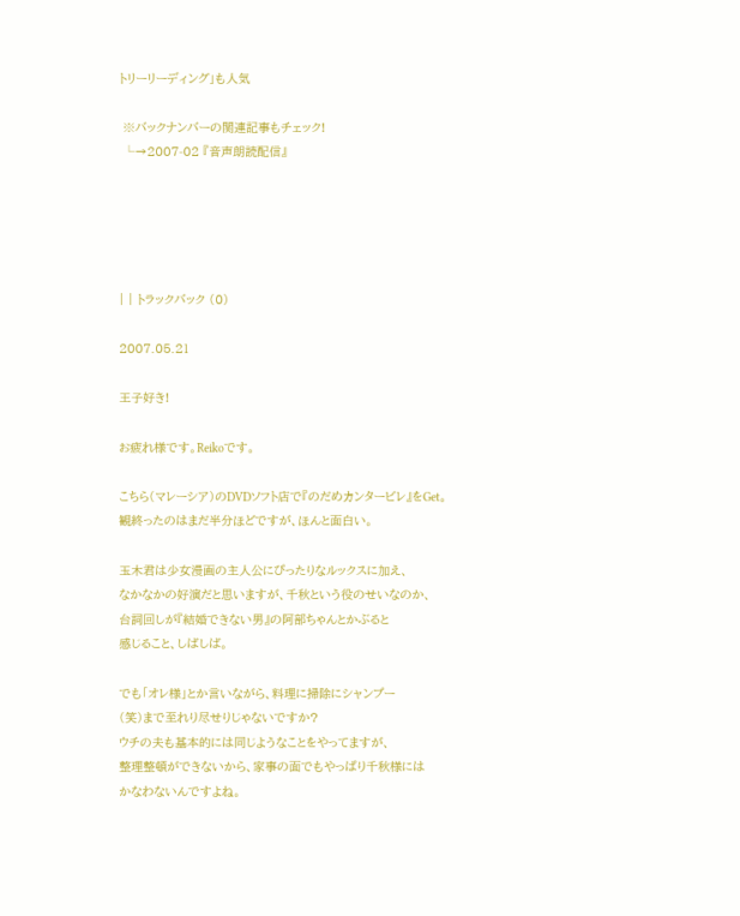トリーリーディング」も人気

 ※バックナンバーの関連記事もチェック!
 └→2007-02 『音声朗読配信』





| | トラックバック (0)

2007.05.21

王子好き!

お疲れ様です。Reikoです。

こちら(マレーシア)のDVDソフト店で『のだめカンタービレ』をGet。
観終ったのはまだ半分ほどですが、ほんと面白い。

玉木君は少女漫画の主人公にぴったりなルックスに加え、
なかなかの好演だと思いますが、千秋という役のせいなのか、
台詞回しが『結婚できない男』の阿部ちゃんとかぶると
感じること、しばしば。

でも「オレ様」とか言いながら、料理に掃除にシャンプー
(笑)まで至れり尽せりじゃないですか?
ウチの夫も基本的には同じようなことをやってますが、
整理整頓ができないから、家事の面でもやっぱり千秋様には
かなわないんですよね。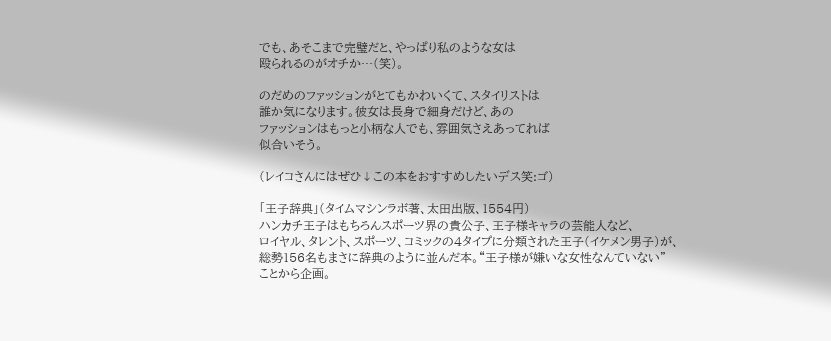でも、あそこまで完璧だと、やっぱり私のような女は
殴られるのがオチか…(笑)。

のだめのファッションがとてもかわいくて、スタイリストは
誰か気になります。彼女は長身で細身だけど、あの
ファッションはもっと小柄な人でも、雰囲気さえあってれば
似合いそう。

(レイコさんにはぜひ↓この本をおすすめしたいデス笑:ゴ)

「王子辞典」(タイムマシンラボ著、太田出版、1554円)
ハンカチ王子はもちろんスポーツ界の貴公子、王子様キャラの芸能人など、
ロイヤル、タレント、スポーツ、コミックの4タイプに分類された王子(イケメン男子)が、
総勢156名もまさに辞典のように並んだ本。“王子様が嫌いな女性なんていない”
ことから企画。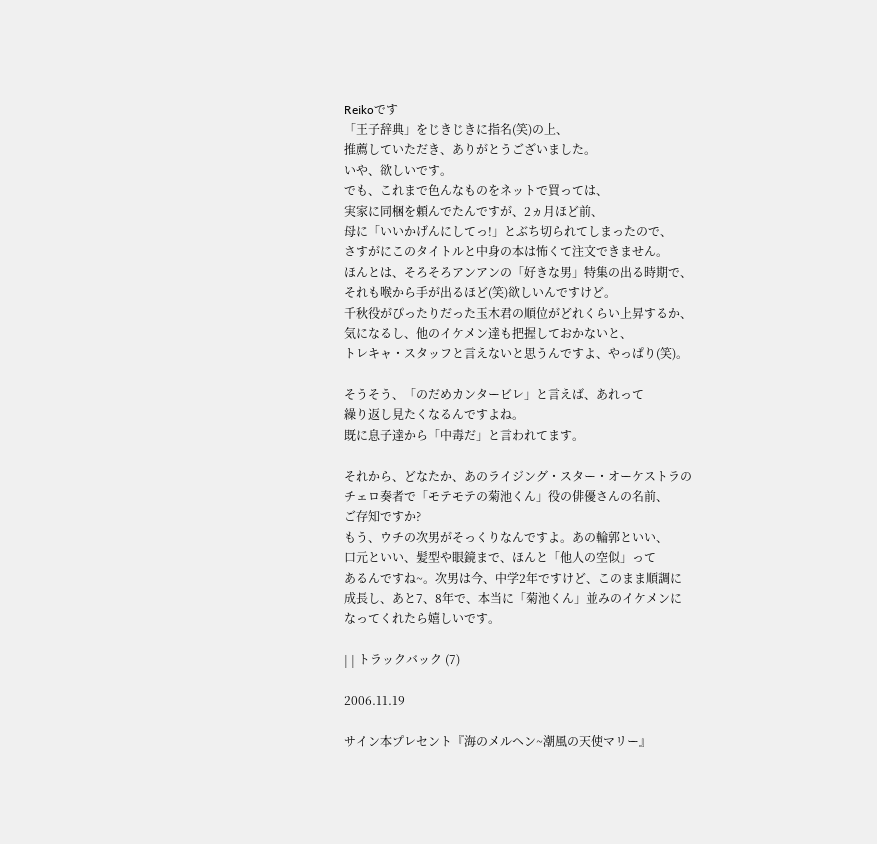Reikoです
「王子辞典」をじきじきに指名(笑)の上、
推薦していただき、ありがとうございました。
いや、欲しいです。
でも、これまで色んなものをネットで買っては、
実家に同梱を頼んでたんですが、2ヵ月ほど前、
母に「いいかげんにしてっ!」とぶち切られてしまったので、
さすがにこのタイトルと中身の本は怖くて注文できません。
ほんとは、そろそろアンアンの「好きな男」特集の出る時期で、
それも喉から手が出るほど(笑)欲しいんですけど。
千秋役がぴったりだった玉木君の順位がどれくらい上昇するか、
気になるし、他のイケメン達も把握しておかないと、
トレキャ・スタッフと言えないと思うんですよ、やっぱり(笑)。

そうそう、「のだめカンタービレ」と言えば、あれって
繰り返し見たくなるんですよね。
既に息子達から「中毒だ」と言われてます。

それから、どなたか、あのライジング・スター・オーケストラの
チェロ奏者で「モテモテの菊池くん」役の俳優さんの名前、
ご存知ですか?
もう、ウチの次男がそっくりなんですよ。あの輪郭といい、
口元といい、髪型や眼鏡まで、ほんと「他人の空似」って
あるんですね~。次男は今、中学2年ですけど、このまま順調に
成長し、あと7、8年で、本当に「菊池くん」並みのイケメンに
なってくれたら嬉しいです。

| | トラックバック (7)

2006.11.19

サイン本プレセント『海のメルヘン~潮風の天使マリー』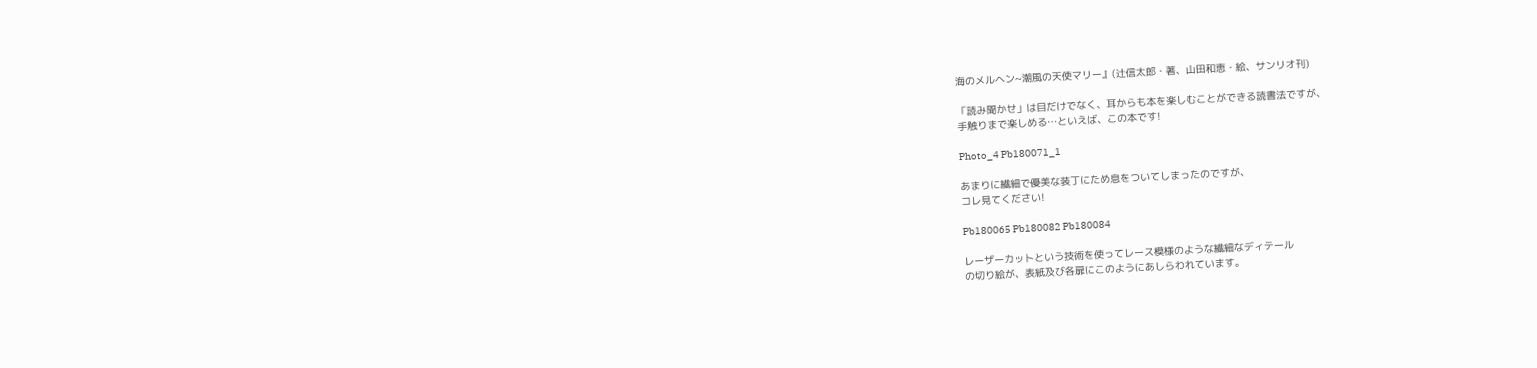海のメルヘン~潮風の天使マリー』(辻信太郎・著、山田和恵・絵、サンリオ刊)

「読み聞かせ」は目だけでなく、耳からも本を楽しむことができる読書法ですが、
手触りまで楽しめる…といえば、この本です!

Photo_4 Pb180071_1

あまりに繊細で優美な装丁にため息をついてしまったのですが、
コレ見てください!

Pb180065 Pb180082 Pb180084

レーザーカットという技術を使ってレース模様のような繊細なディテール
の切り絵が、表紙及び各扉にこのようにあしらわれています。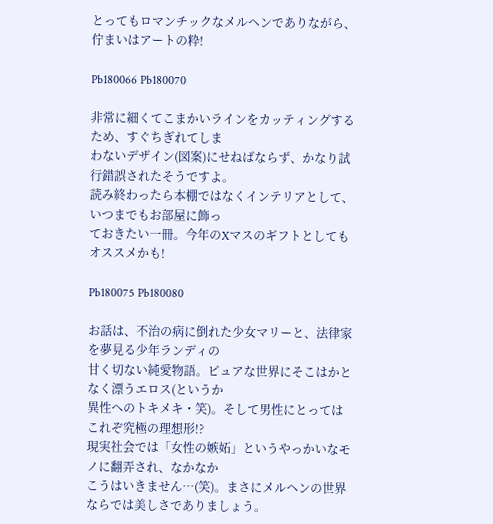とってもロマンチックなメルヘンでありながら、佇まいはアートの粋!

Pb180066 Pb180070

非常に細くてこまかいラインをカッティングするため、すぐちぎれてしま
わないデザイン(図案)にせねばならず、かなり試行錯誤されたそうですよ。
読み終わったら本棚ではなくインテリアとして、いつまでもお部屋に飾っ
ておきたい一冊。今年のXマスのギフトとしてもオススメかも!

Pb180075 Pb180080

お話は、不治の病に倒れた少女マリーと、法律家を夢見る少年ランディの
甘く切ない純愛物語。ピュアな世界にそこはかとなく漂うエロス(というか
異性へのトキメキ・笑)。そして男性にとってはこれぞ究極の理想形!?
現実社会では「女性の嫉妬」というやっかいなモノに翻弄され、なかなか
こうはいきません…(笑)。まさにメルヘンの世界ならでは美しさでありましょう。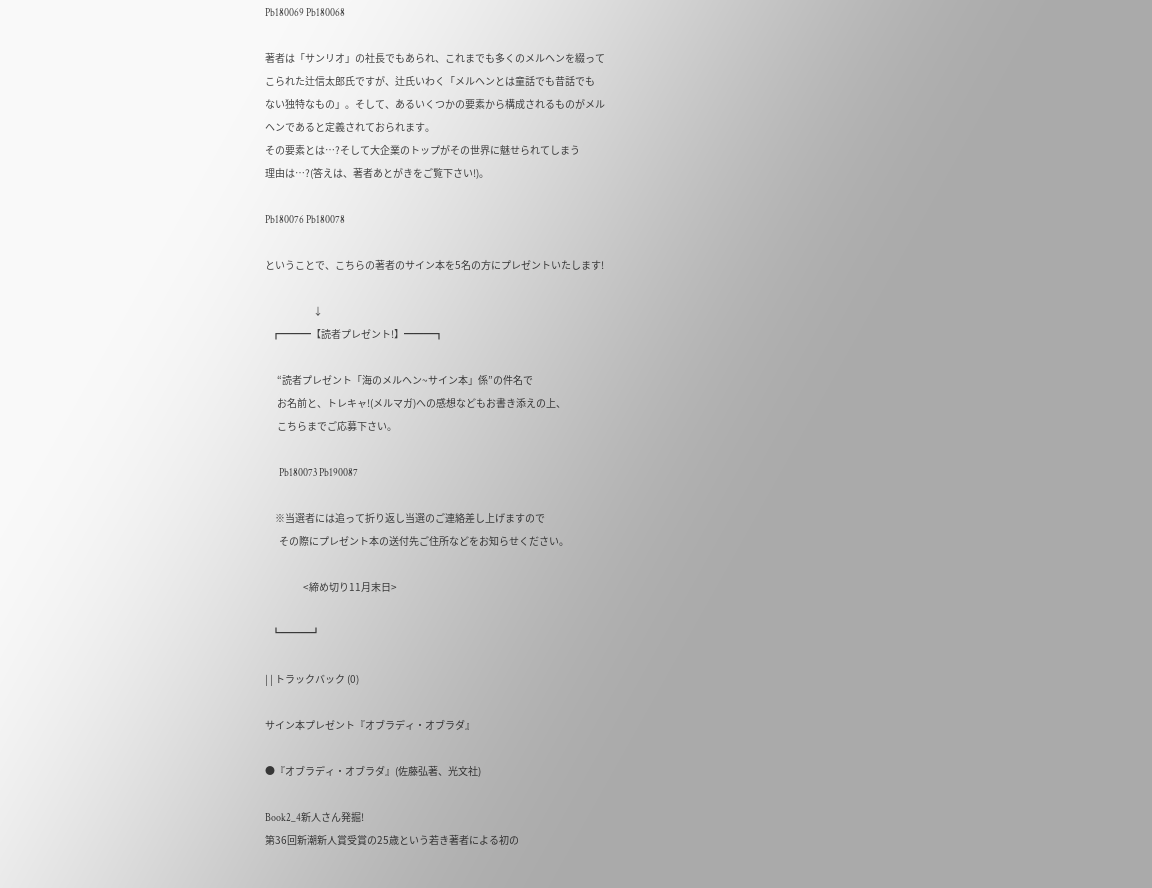Pb180069 Pb180068

著者は「サンリオ」の社長でもあられ、これまでも多くのメルヘンを綴って
こられた辻信太郎氏ですが、辻氏いわく「メルヘンとは童話でも昔話でも
ない独特なもの」。そして、あるいくつかの要素から構成されるものがメル
ヘンであると定義されておられます。
その要素とは…?そして大企業のトップがその世界に魅せられてしまう
理由は…?(答えは、著者あとがきをご覧下さい!)。

Pb180076 Pb180078

ということで、こちらの著者のサイン本を5名の方にプレゼントいたします!

                        ↓
   ┏━━━【読者プレゼント!】━━━┓

      “読者プレゼント「海のメルヘン~サイン本」係”の件名で
      お名前と、トレキャ!(メルマガ)への感想などもお書き添えの上、
      こちらまでご応募下さい。

       Pb180073 Pb190087

     ※当選者には追って折り返し当選のご連絡差し上げますので
       その際にプレゼント本の送付先ご住所などをお知らせください。

                   <締め切り11月末日>

   ┗━━━┛

| | トラックバック (0)

サイン本プレゼント『オブラディ・オブラダ』

●『オブラディ・オブラダ』(佐藤弘著、光文社)

Book2_4新人さん発掘!
第36回新潮新人賞受賞の25歳という若き著者による初の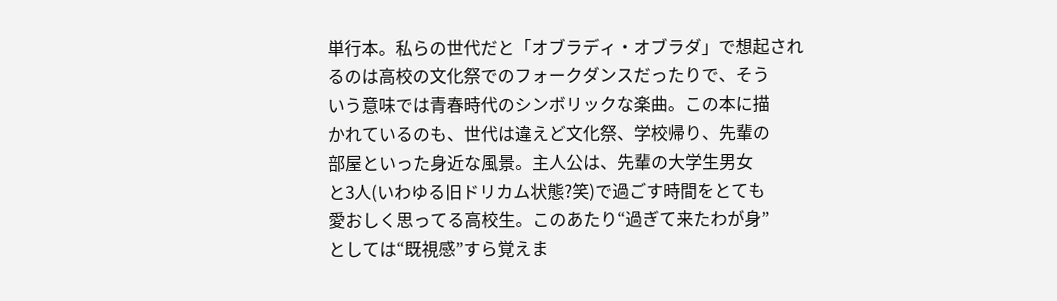単行本。私らの世代だと「オブラディ・オブラダ」で想起され
るのは高校の文化祭でのフォークダンスだったりで、そう
いう意味では青春時代のシンボリックな楽曲。この本に描
かれているのも、世代は違えど文化祭、学校帰り、先輩の
部屋といった身近な風景。主人公は、先輩の大学生男女
と3人(いわゆる旧ドリカム状態?笑)で過ごす時間をとても
愛おしく思ってる高校生。このあたり“過ぎて来たわが身”
としては“既視感”すら覚えま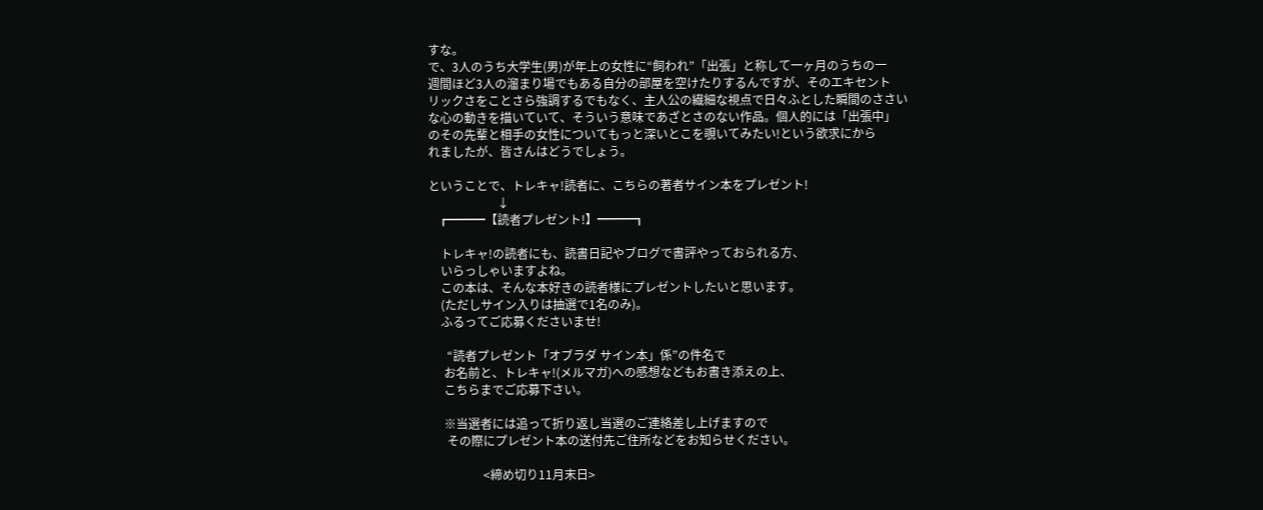すな。
で、3人のうち大学生(男)が年上の女性に“飼われ”「出張」と称して一ヶ月のうちの一
週間ほど3人の溜まり場でもある自分の部屋を空けたりするんですが、そのエキセント
リックさをことさら強調するでもなく、主人公の繊細な視点で日々ふとした瞬間のささい
な心の動きを描いていて、そういう意味であざとさのない作品。個人的には「出張中」
のその先輩と相手の女性についてもっと深いとこを覗いてみたい!という欲求にから
れましたが、皆さんはどうでしょう。

ということで、トレキャ!読者に、こちらの著者サイン本をプレゼント!
                       ↓
   ┏━━━【読者プレゼント!】━━━┓

    トレキャ!の読者にも、読書日記やブログで書評やっておられる方、
    いらっしゃいますよね。
    この本は、そんな本好きの読者様にプレゼントしたいと思います。
    (ただしサイン入りは抽選で1名のみ)。
    ふるってご応募くださいませ!

      “読者プレゼント「オブラダ サイン本」係”の件名で
     お名前と、トレキャ!(メルマガ)への感想などもお書き添えの上、
     こちらまでご応募下さい。

     ※当選者には追って折り返し当選のご連絡差し上げますので
      その際にプレゼント本の送付先ご住所などをお知らせください。

                  <締め切り11月末日>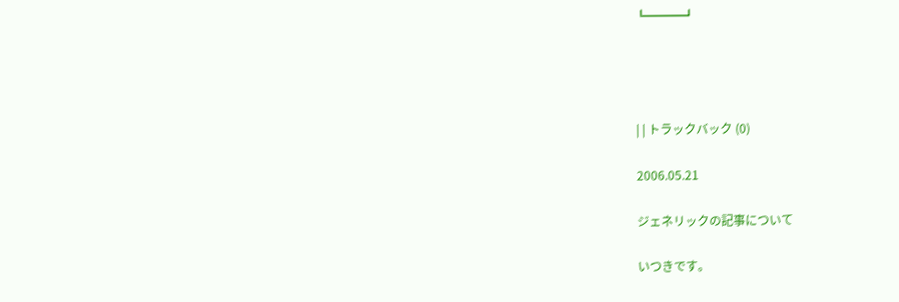┗━━━┛




| | トラックバック (0)

2006.05.21

ジェネリックの記事について

いつきです。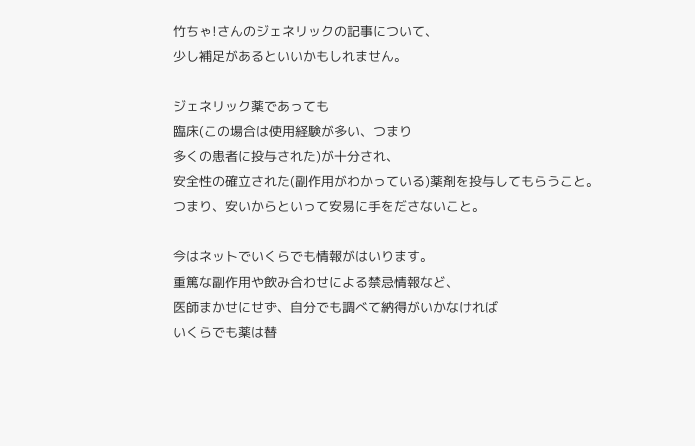竹ちゃ!さんのジェネリックの記事について、
少し補足があるといいかもしれません。

ジェネリック薬であっても
臨床(この場合は使用経験が多い、つまり
多くの患者に投与された)が十分され、
安全性の確立された(副作用がわかっている)薬剤を投与してもらうこと。
つまり、安いからといって安易に手をださないこと。

今はネットでいくらでも情報がはいります。
重篤な副作用や飲み合わせによる禁忌情報など、
医師まかせにせず、自分でも調べて納得がいかなければ
いくらでも薬は替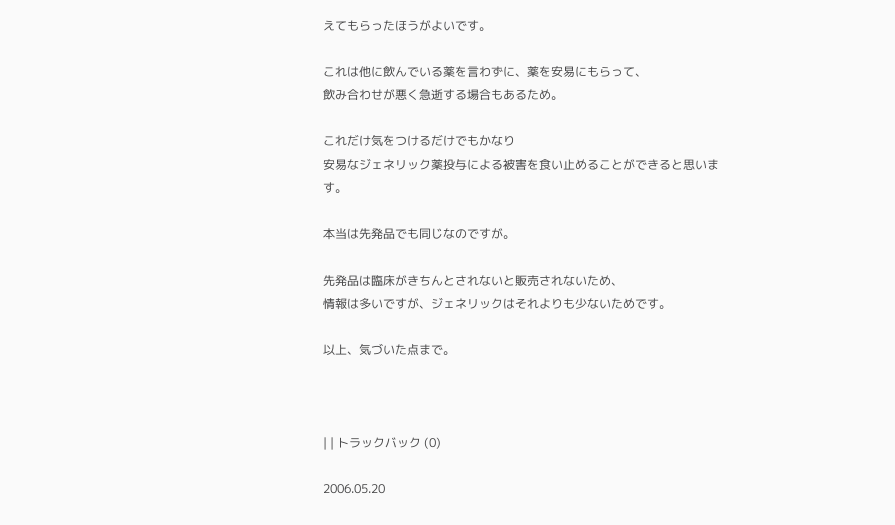えてもらったほうがよいです。

これは他に飲んでいる薬を言わずに、薬を安易にもらって、
飲み合わせが悪く急逝する場合もあるため。

これだけ気をつけるだけでもかなり
安易なジェネリック薬投与による被害を食い止めることができると思います。

本当は先発品でも同じなのですが。

先発品は臨床がきちんとされないと販売されないため、
情報は多いですが、ジェネリックはそれよりも少ないためです。

以上、気づいた点まで。



| | トラックバック (0)

2006.05.20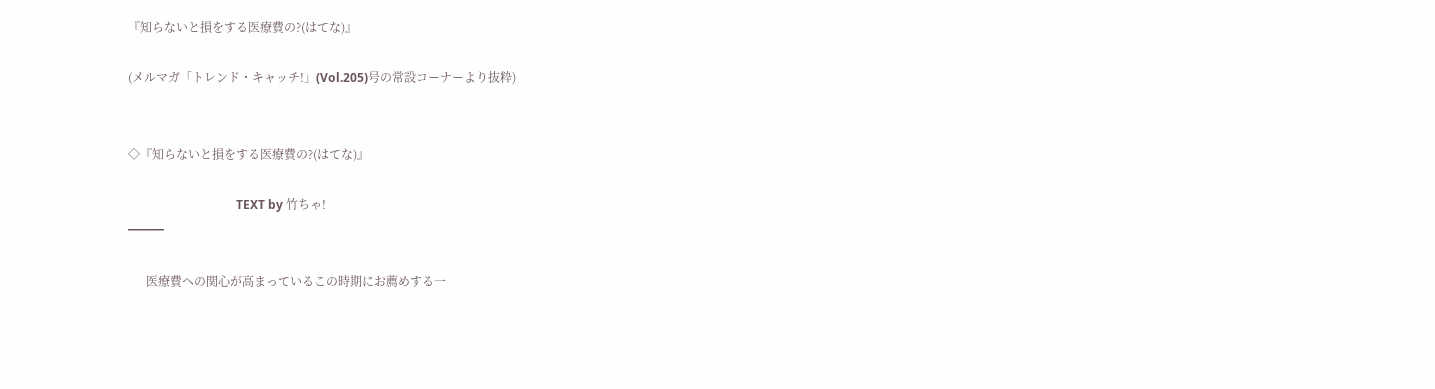『知らないと損をする医療費の?(はてな)』

(メルマガ「トレンド・キャッチ!」(Vol.205)号の常設コーナーより抜粋)


◇『知らないと損をする医療費の?(はてな)』

                                    TEXT by 竹ちゃ!
━━━

      医療費への関心が高まっているこの時期にお薦めする一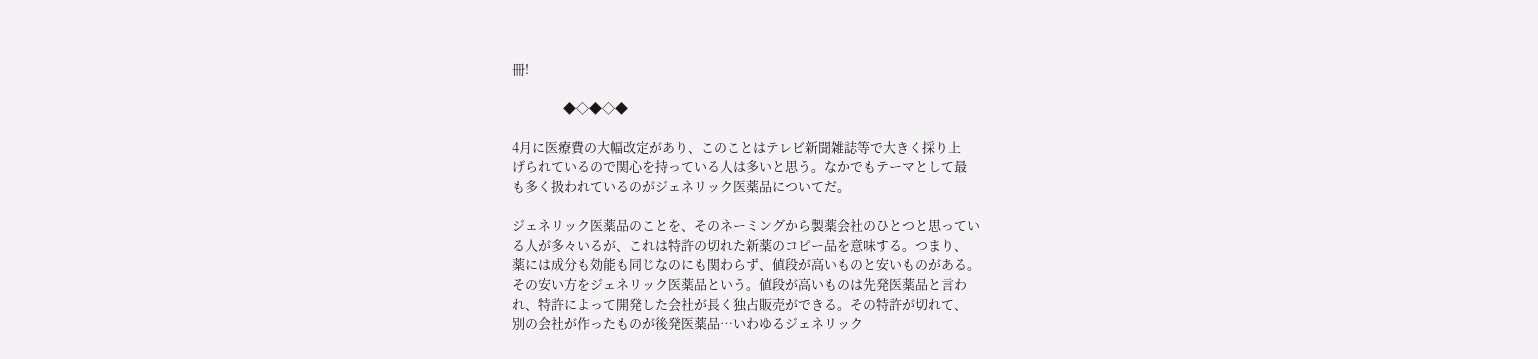冊!

                 ◆◇◆◇◆

4月に医療費の大幅改定があり、このことはテレビ新聞雑誌等で大きく採り上
げられているので関心を持っている人は多いと思う。なかでもテーマとして最
も多く扱われているのがジェネリック医薬品についてだ。

ジェネリック医薬品のことを、そのネーミングから製薬会社のひとつと思ってい
る人が多々いるが、これは特許の切れた新薬のコピー品を意味する。つまり、
薬には成分も効能も同じなのにも関わらず、値段が高いものと安いものがある。
その安い方をジェネリック医薬品という。値段が高いものは先発医薬品と言わ
れ、特許によって開発した会社が長く独占販売ができる。その特許が切れて、
別の会社が作ったものが後発医薬品…いわゆるジェネリック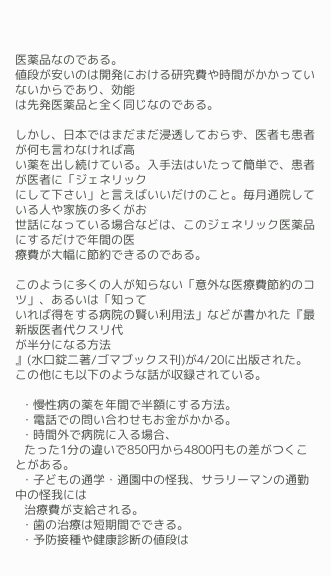医薬品なのである。
値段が安いのは開発における研究費や時間がかかっていないからであり、効能
は先発医薬品と全く同じなのである。

しかし、日本ではまだまだ浸透しておらず、医者も患者が何も言わなければ高
い薬を出し続けている。入手法はいたって簡単で、患者が医者に「ジェネリック
にして下さい」と言えばいいだけのこと。毎月通院している人や家族の多くがお
世話になっている場合などは、このジェネリック医薬品にするだけで年間の医
療費が大幅に節約できるのである。

このように多くの人が知らない「意外な医療費節約のコツ」、あるいは「知って
いれば得をする病院の賢い利用法」などが書かれた『最新版医者代クスリ代
が半分になる方法
』(水口錠二著/ゴマブックス刊)が4/20に出版された。
この他にも以下のような話が収録されている。

  ・慢性病の薬を年間で半額にする方法。
  ・電話での問い合わせもお金がかかる。
  ・時間外で病院に入る場合、
   たった1分の違いで850円から4800円もの差がつくことがある。
  ・子どもの通学・通園中の怪我、サラリーマンの通勤中の怪我には
   治療費が支給される。
  ・歯の治療は短期間でできる。
  ・予防接種や健康診断の値段は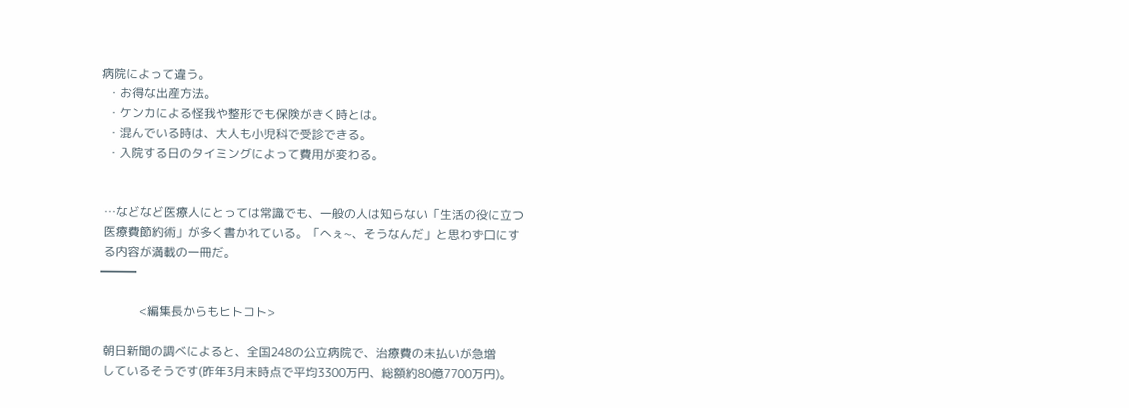病院によって違う。
  ・お得な出産方法。
  ・ケンカによる怪我や整形でも保険がきく時とは。
  ・混んでいる時は、大人も小児科で受診できる。
  ・入院する日のタイミングによって費用が変わる。


 …などなど医療人にとっては常識でも、一般の人は知らない「生活の役に立つ
 医療費節約術」が多く書かれている。「へぇ~、そうなんだ」と思わず口にす
 る内容が満載の一冊だ。
━━━

             <編集長からもヒトコト>

 朝日新聞の調べによると、全国248の公立病院で、治療費の未払いが急増
 しているそうです(昨年3月末時点で平均3300万円、総額約80億7700万円)。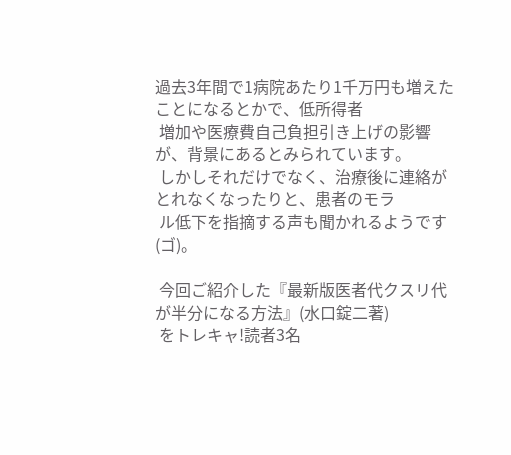過去3年間で1病院あたり1千万円も増えたことになるとかで、低所得者
 増加や医療費自己負担引き上げの影響が、背景にあるとみられています。
 しかしそれだけでなく、治療後に連絡がとれなくなったりと、患者のモラ
 ル低下を指摘する声も聞かれるようです(ゴ)。

 今回ご紹介した『最新版医者代クスリ代が半分になる方法』(水口錠二著)
 をトレキャ!読者3名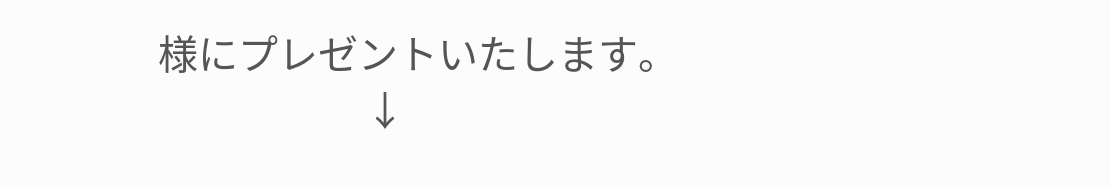様にプレゼントいたします。
                       ↓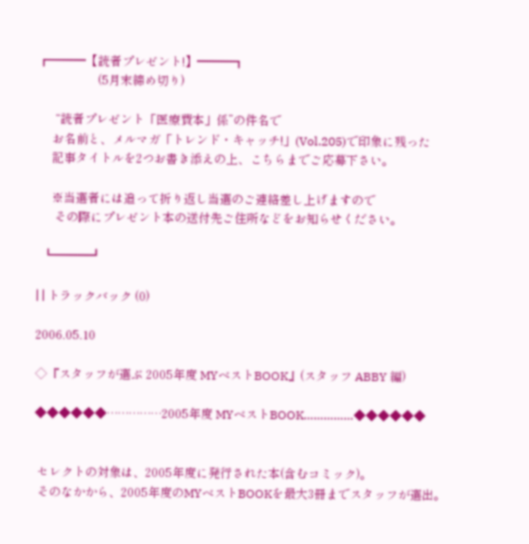┏━━━【読者プレゼント!】━━━┓
                    (5月末締め切り)

      “読者プレゼント「医療費本」係”の件名で
     お名前と、メルマガ「トレンド・キャッチ!」(Vol.205)で印象に残った
     記事タイトルを2つお書き添えの上、こちらまでご応募下さい。

     ※当選者には追って折り返し当選のご連絡差し上げますので
      その際にプレゼント本の送付先ご住所などをお知らせください。

  ┗━━━┛

| | トラックバック (0)

2006.05.10

◇『スタッフが選ぶ 2005年度 MYベストBOOK』(スタッフ ABBY 編)

◆◆◆◆◆◆……………2005年度 MYベストBOOK……………◆◆◆◆◆◆


 セレクトの対象は、2005年度に発行された本(含むコミック)。
 そのなかから、2005年度のMYベストBOOKを最大3冊までスタッフが選出。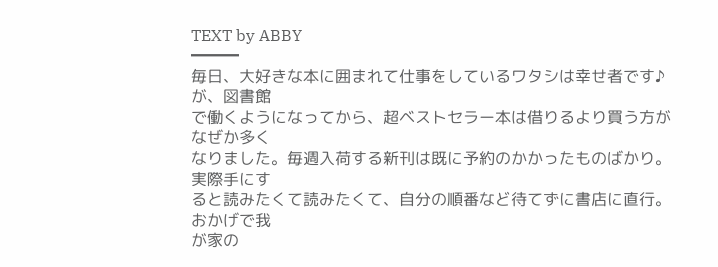TEXT by ABBY
━━━
毎日、大好きな本に囲まれて仕事をしているワタシは幸せ者です♪が、図書館
で働くようになってから、超ベストセラー本は借りるより買う方がなぜか多く
なりました。毎週入荷する新刊は既に予約のかかったものばかり。実際手にす
ると読みたくて読みたくて、自分の順番など待てずに書店に直行。おかげで我
が家の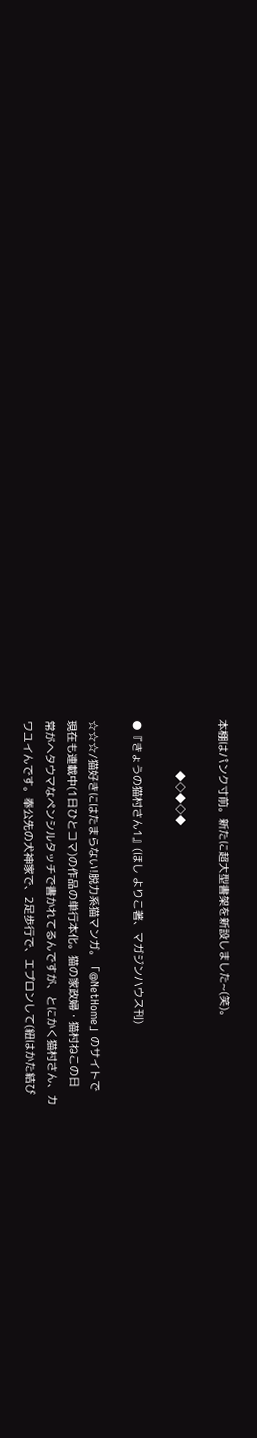本棚はパンク寸前。新たに超大型書架を新設しました~(笑)。

                 ◆◇◆◇◆

●『きょうの猫村さん1』(ほし よりこ著、マガジンハウス刊)

☆☆☆/猫好きにはたまらない!脱力系猫マンガ。「@NetHome」のサイトで
現在も連載中(1日ひとコマ)の作品の単行本化。猫の家政婦・猫村ねこの日
常がヘタウマなペンシルタッチで書かれてるんですが、とにかく猫村さん、カ
ワユイんです。奉公先の犬神家で、2足歩行で、エプロンして(紐はかた結び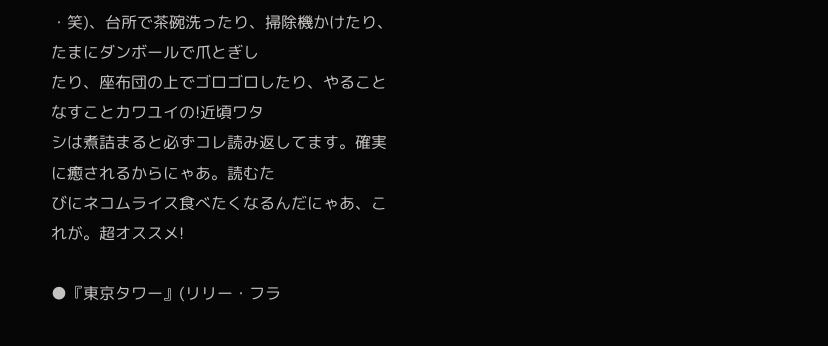・笑)、台所で茶碗洗ったり、掃除機かけたり、たまにダンボールで爪とぎし
たり、座布団の上でゴロゴロしたり、やることなすことカワユイの!近頃ワタ
シは煮詰まると必ずコレ読み返してます。確実に癒されるからにゃあ。読むた
びにネコムライス食べたくなるんだにゃあ、これが。超オススメ!

●『東京タワー』(リリー・フラ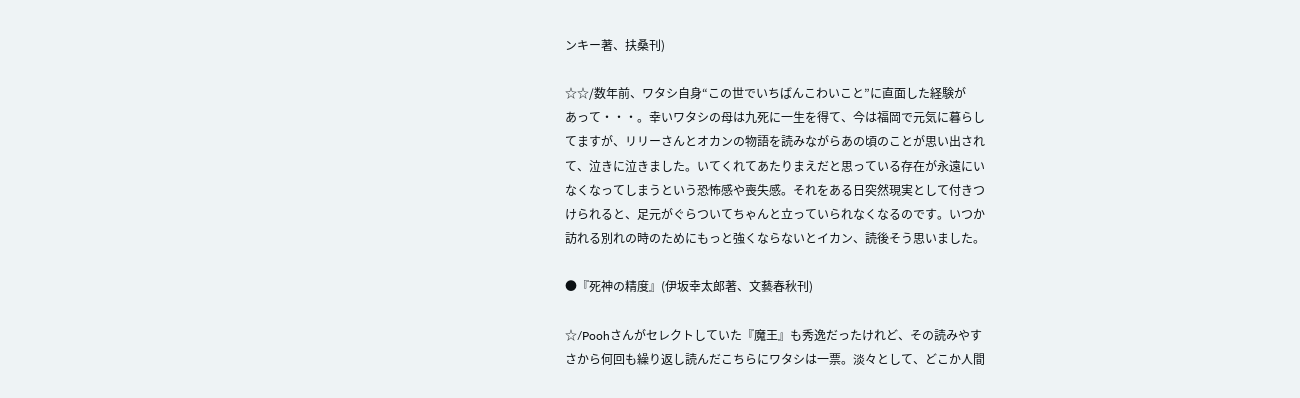ンキー著、扶桑刊)

☆☆/数年前、ワタシ自身“この世でいちばんこわいこと”に直面した経験が
あって・・・。幸いワタシの母は九死に一生を得て、今は福岡で元気に暮らし
てますが、リリーさんとオカンの物語を読みながらあの頃のことが思い出され
て、泣きに泣きました。いてくれてあたりまえだと思っている存在が永遠にい
なくなってしまうという恐怖感や喪失感。それをある日突然現実として付きつ
けられると、足元がぐらついてちゃんと立っていられなくなるのです。いつか
訪れる別れの時のためにもっと強くならないとイカン、読後そう思いました。

●『死神の精度』(伊坂幸太郎著、文藝春秋刊)

☆/Poohさんがセレクトしていた『魔王』も秀逸だったけれど、その読みやす
さから何回も繰り返し読んだこちらにワタシは一票。淡々として、どこか人間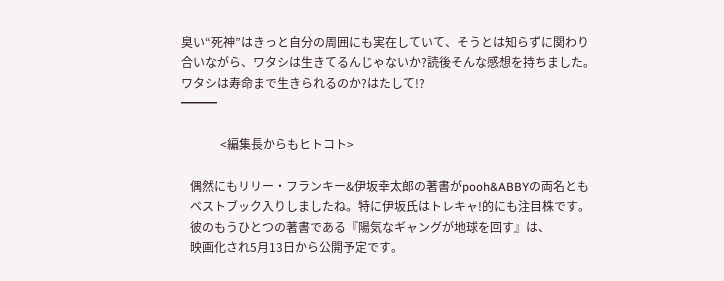臭い“死神”はきっと自分の周囲にも実在していて、そうとは知らずに関わり
合いながら、ワタシは生きてるんじゃないか?読後そんな感想を持ちました。
ワタシは寿命まで生きられるのか?はたして!?
━━━

             <編集長からもヒトコト>

   偶然にもリリー・フランキー&伊坂幸太郎の著書がpooh&ABBYの両名とも
   ベストブック入りしましたね。特に伊坂氏はトレキャ!的にも注目株です。
   彼のもうひとつの著書である『陽気なギャングが地球を回す』は、
   映画化され5月13日から公開予定です。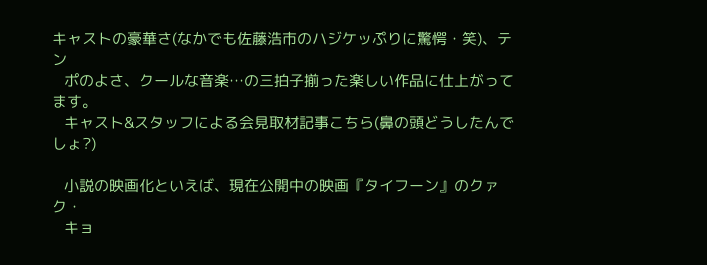キャストの豪華さ(なかでも佐藤浩市のハジケッぷりに驚愕・笑)、テン
   ポのよさ、クールな音楽…の三拍子揃った楽しい作品に仕上がってます。
   キャスト&スタッフによる会見取材記事こちら(鼻の頭どうしたんでしょ?)

   小説の映画化といえば、現在公開中の映画『タイフーン』のクァク・
   キョ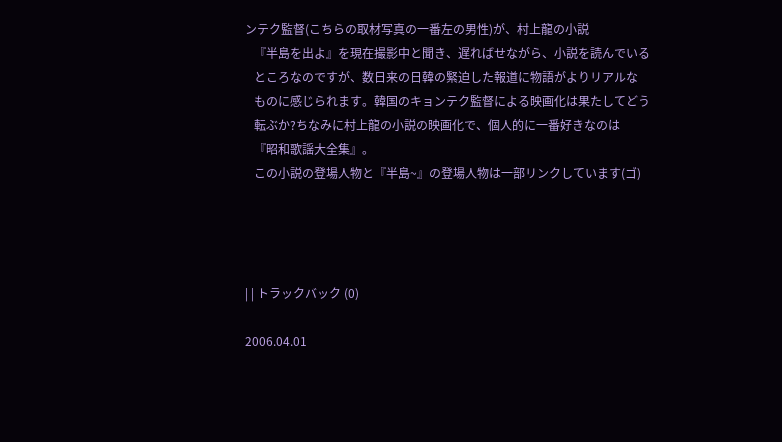ンテク監督(こちらの取材写真の一番左の男性)が、村上龍の小説
   『半島を出よ』を現在撮影中と聞き、遅ればせながら、小説を読んでいる
   ところなのですが、数日来の日韓の緊迫した報道に物語がよりリアルな
   ものに感じられます。韓国のキョンテク監督による映画化は果たしてどう
   転ぶか?ちなみに村上龍の小説の映画化で、個人的に一番好きなのは
   『昭和歌謡大全集』。
   この小説の登場人物と『半島~』の登場人物は一部リンクしています(ゴ)




| | トラックバック (0)

2006.04.01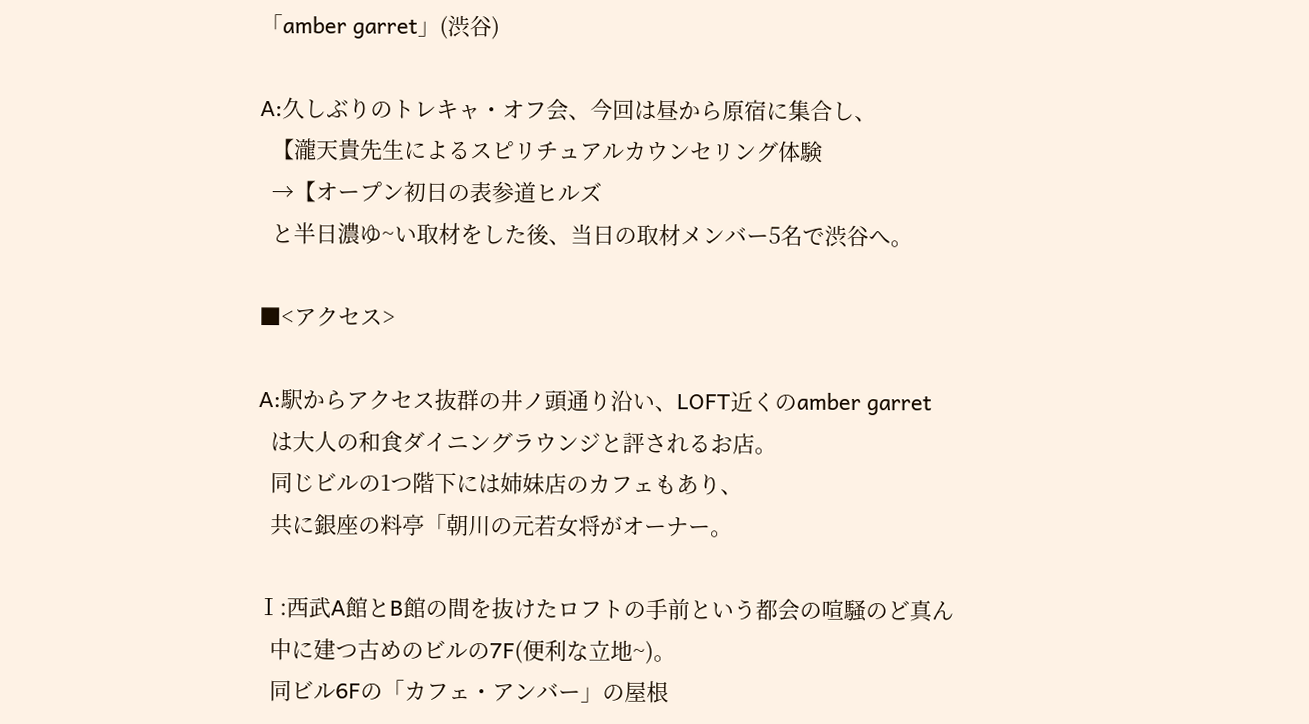「amber garret」(渋谷)

A:久しぶりのトレキャ・オフ会、今回は昼から原宿に集合し、
  【瀧天貴先生によるスピリチュアルカウンセリング体験
  →【オープン初日の表参道ヒルズ
  と半日濃ゆ~い取材をした後、当日の取材メンバー5名で渋谷へ。

■<アクセス>

A:駅からアクセス抜群の井ノ頭通り沿い、LOFT近くのamber garret
  は大人の和食ダイニングラウンジと評されるお店。
  同じビルの1つ階下には姉妹店のカフェもあり、
  共に銀座の料亭「朝川の元若女将がオーナー。

Ⅰ:西武A館とB館の間を抜けたロフトの手前という都会の喧騒のど真ん
  中に建つ古めのビルの7F(便利な立地~)。
  同ビル6Fの「カフェ・アンバー」の屋根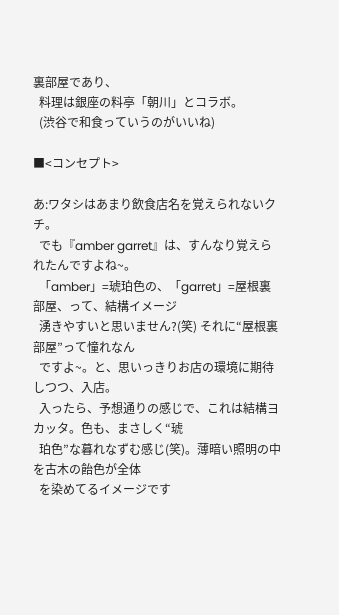裏部屋であり、
  料理は銀座の料亭「朝川」とコラボ。
  (渋谷で和食っていうのがいいね)

■<コンセプト>

あ:ワタシはあまり飲食店名を覚えられないクチ。
  でも『amber garret』は、すんなり覚えられたんですよね~。
  「amber」=琥珀色の、「garret」=屋根裏部屋、って、結構イメージ
  湧きやすいと思いません?(笑) それに“屋根裏部屋”って憧れなん
  ですよ~。と、思いっきりお店の環境に期待しつつ、入店。
  入ったら、予想通りの感じで、これは結構ヨカッタ。色も、まさしく“琥
  珀色”な暮れなずむ感じ(笑)。薄暗い照明の中を古木の飴色が全体
  を染めてるイメージです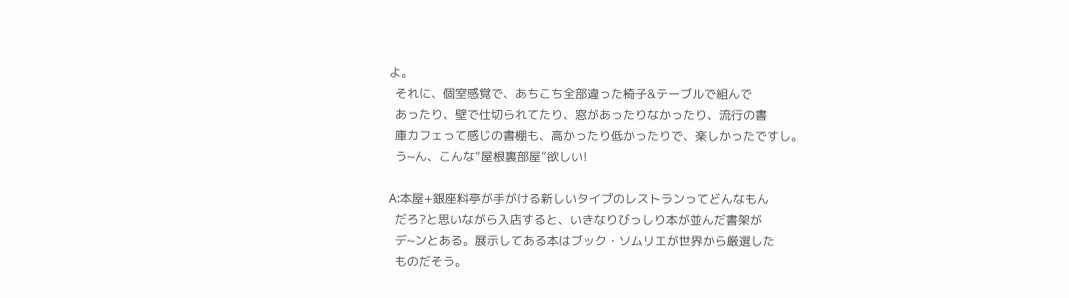よ。
  それに、個室感覚で、あちこち全部違った椅子&テーブルで組んで
  あったり、壁で仕切られてたり、窓があったりなかったり、流行の書
  庫カフェって感じの書棚も、高かったり低かったりで、楽しかったですし。
  う~ん、こんな“屋根裏部屋”欲しい!

A:本屋+銀座料亭が手がける新しいタイプのレストランってどんなもん
  だろ?と思いながら入店すると、いきなりびっしり本が並んだ書架が
  デ~ンとある。展示してある本はブック・ソムリエが世界から厳選した
  ものだそう。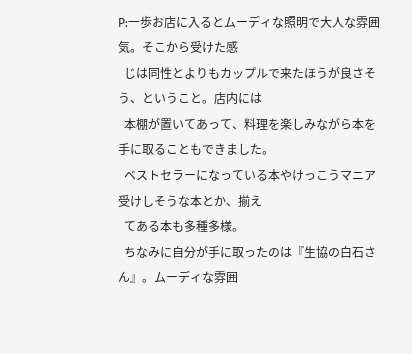P:一歩お店に入るとムーディな照明で大人な雰囲気。そこから受けた感
  じは同性とよりもカップルで来たほうが良さそう、ということ。店内には
  本棚が置いてあって、料理を楽しみながら本を手に取ることもできました。
  ベストセラーになっている本やけっこうマニア受けしそうな本とか、揃え
  てある本も多種多様。
  ちなみに自分が手に取ったのは『生協の白石さん』。ムーディな雰囲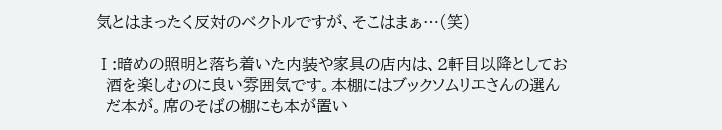気とはまったく反対のベクトルですが、そこはまぁ…(笑)

Ⅰ:暗めの照明と落ち着いた内装や家具の店内は、2軒目以降としてお
  酒を楽しむのに良い雰囲気です。本棚にはブックソムリエさんの選ん
  だ本が。席のそばの棚にも本が置い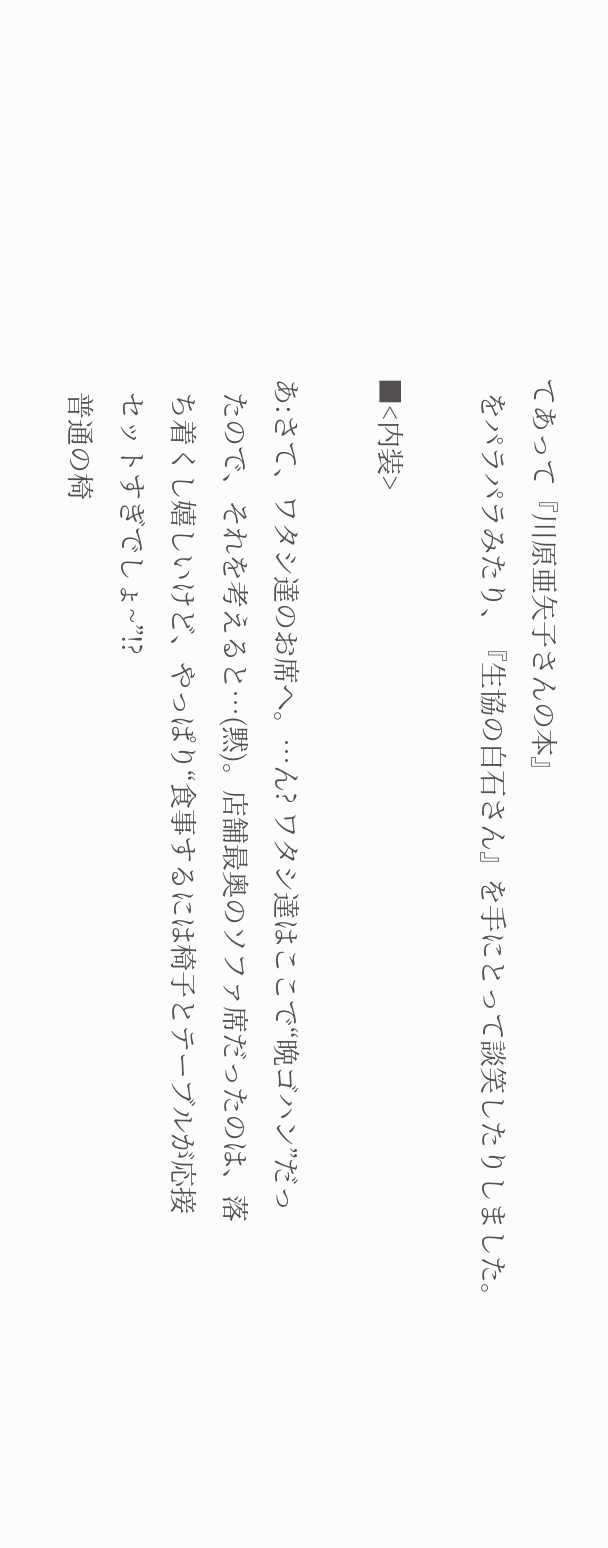てあって『川原亜矢子さんの本』
  をパラパラみたり、『生協の白石さん』を手にとって談笑したりしました。

■<内装>

あ:さて、ワタシ達のお席へ。…ん? ワタシ達はここで“晩ゴハン”だっ
  たので、それを考えると…(黙)。店舗最奥のソファ席だったのは、落
  ち着くし嬉しいけど、やっぱり“食事するには椅子とテーブルが応接
  セットすぎでしょ~”!?
  普通の椅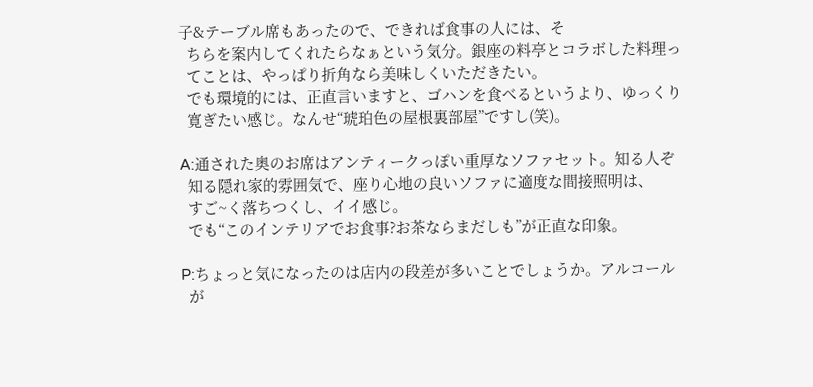子&テーブル席もあったので、できれば食事の人には、そ
  ちらを案内してくれたらなぁという気分。銀座の料亭とコラボした料理っ
  てことは、やっぱり折角なら美味しくいただきたい。
  でも環境的には、正直言いますと、ゴハンを食べるというより、ゆっくり
  寛ぎたい感じ。なんせ“琥珀色の屋根裏部屋”ですし(笑)。

A:通された奥のお席はアンティークっぽい重厚なソファセット。知る人ぞ
  知る隠れ家的雰囲気で、座り心地の良いソファに適度な間接照明は、
  すご~く落ちつくし、イイ感じ。
  でも“このインテリアでお食事?お茶ならまだしも”が正直な印象。

P:ちょっと気になったのは店内の段差が多いことでしょうか。アルコール
  が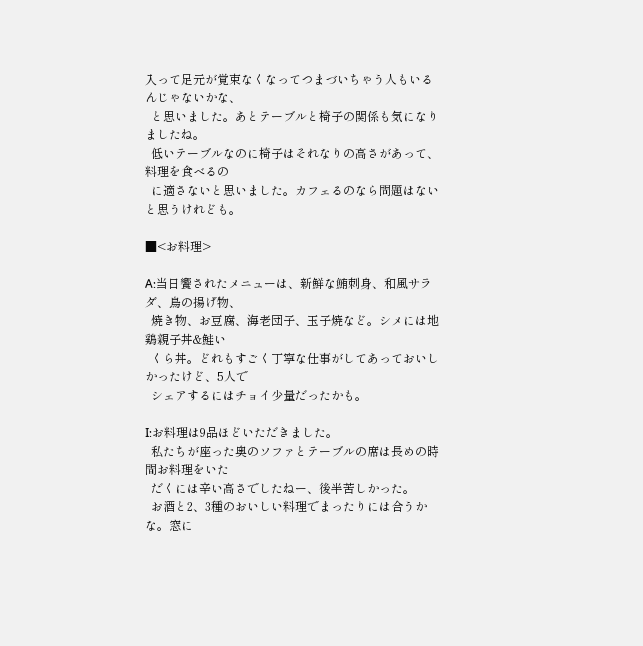入って足元が覚束なくなってつまづいちゃう人もいるんじゃないかな、
  と思いました。あとテーブルと椅子の関係も気になりましたね。
  低いテーブルなのに椅子はそれなりの高さがあって、料理を食べるの
  に適さないと思いました。カフェるのなら問題はないと思うけれども。

■<お料理>

A:当日饗されたメニューは、新鮮な鮪刺身、和風サラダ、鳥の揚げ物、
  焼き物、お豆腐、海老団子、玉子焼など。シメには地鶏親子丼&鮭い
  くら丼。どれもすごく丁寧な仕事がしてあっておいしかったけど、5人で
  シェアするにはチョイ少量だったかも。

I:お料理は9品ほどいただきました。
  私たちが座った奥のソファとテーブルの席は長めの時間お料理をいた
  だくには辛い高さでしたねー、後半苦しかった。
  お酒と2、3種のおいしい料理でまったりには合うかな。窓に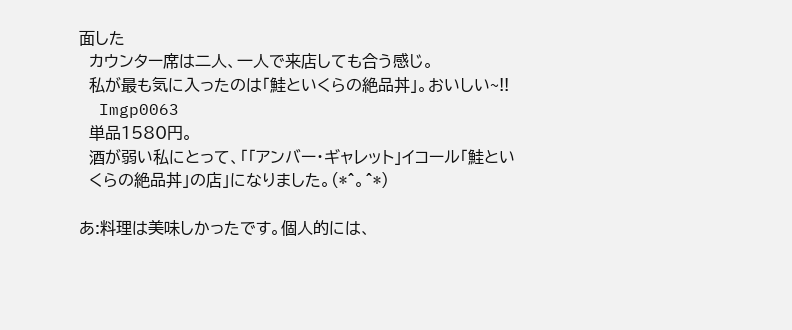面した
  カウンター席は二人、一人で来店しても合う感じ。
  私が最も気に入ったのは「鮭といくらの絶品丼」。おいしい~!!
  Imgp0063
  単品1580円。
  酒が弱い私にとって、「「アンバー・ギャレット」イコール「鮭とい
  くらの絶品丼」の店」になりました。(*^。^*)

あ:料理は美味しかったです。個人的には、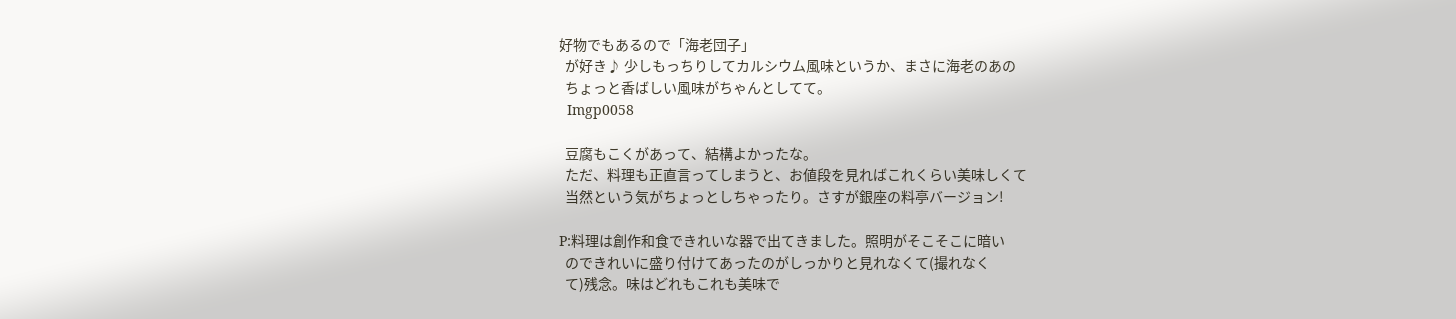好物でもあるので「海老団子」
  が好き♪ 少しもっちりしてカルシウム風味というか、まさに海老のあの
  ちょっと香ばしい風味がちゃんとしてて。
  Imgp0058

  豆腐もこくがあって、結構よかったな。
  ただ、料理も正直言ってしまうと、お値段を見ればこれくらい美味しくて
  当然という気がちょっとしちゃったり。さすが銀座の料亭バージョン!

P:料理は創作和食できれいな器で出てきました。照明がそこそこに暗い
  のできれいに盛り付けてあったのがしっかりと見れなくて(撮れなく
  て)残念。味はどれもこれも美味で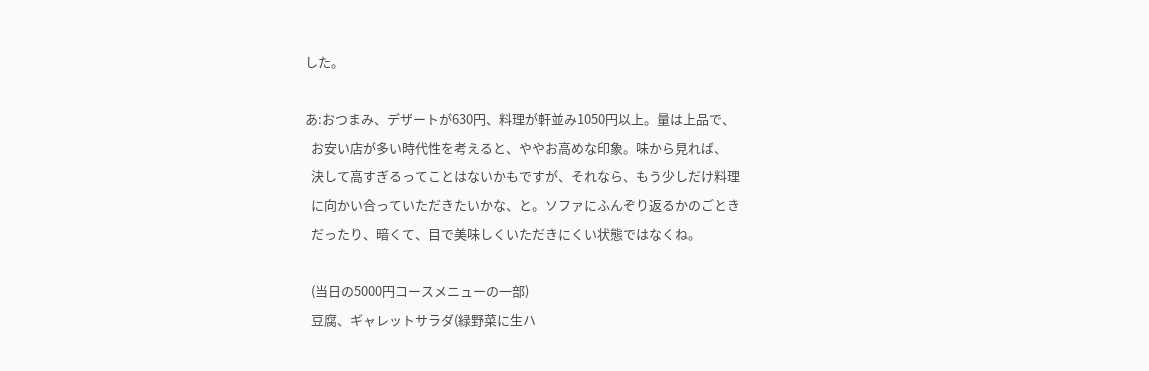した。

あ:おつまみ、デザートが630円、料理が軒並み1050円以上。量は上品で、
  お安い店が多い時代性を考えると、ややお高めな印象。味から見れば、
  決して高すぎるってことはないかもですが、それなら、もう少しだけ料理
  に向かい合っていただきたいかな、と。ソファにふんぞり返るかのごとき
  だったり、暗くて、目で美味しくいただきにくい状態ではなくね。

  (当日の5000円コースメニューの一部)
  豆腐、ギャレットサラダ(緑野菜に生ハ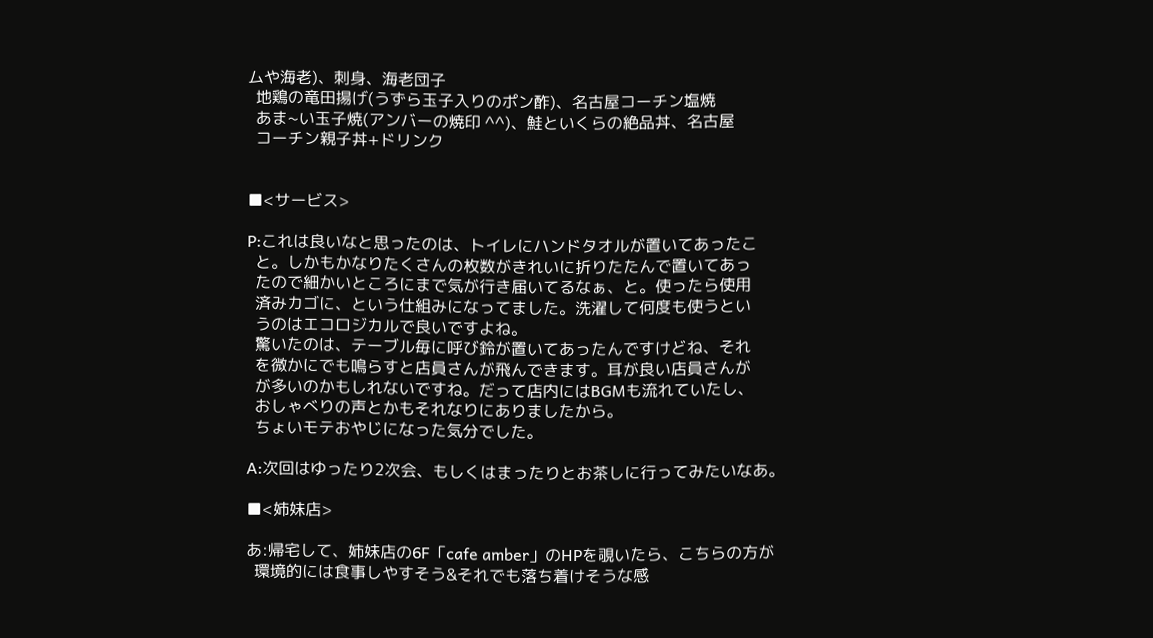ムや海老)、刺身、海老団子
  地鶏の竜田揚げ(うずら玉子入りのポン酢)、名古屋コーチン塩焼
  あま~い玉子焼(アンバーの焼印 ^^)、鮭といくらの絶品丼、名古屋
  コーチン親子丼+ドリンク


■<サービス>

P:これは良いなと思ったのは、トイレにハンドタオルが置いてあったこ
  と。しかもかなりたくさんの枚数がきれいに折りたたんで置いてあっ
  たので細かいところにまで気が行き届いてるなぁ、と。使ったら使用
  済みカゴに、という仕組みになってました。洗濯して何度も使うとい
  うのはエコロジカルで良いですよね。
  驚いたのは、テーブル毎に呼び鈴が置いてあったんですけどね、それ
  を微かにでも鳴らすと店員さんが飛んできます。耳が良い店員さんが
  が多いのかもしれないですね。だって店内にはBGMも流れていたし、
  おしゃべりの声とかもそれなりにありましたから。
  ちょいモテおやじになった気分でした。

A:次回はゆったり2次会、もしくはまったりとお茶しに行ってみたいなあ。

■<姉妹店>

あ:帰宅して、姉妹店の6F「cafe amber」のHPを覗いたら、こちらの方が
  環境的には食事しやすそう&それでも落ち着けそうな感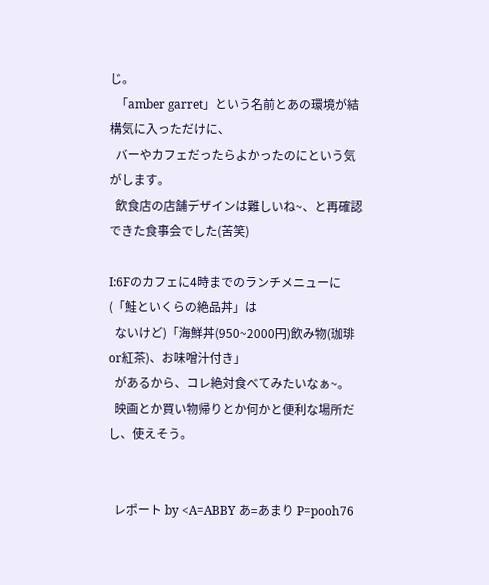じ。
  「amber garret」という名前とあの環境が結構気に入っただけに、
  バーやカフェだったらよかったのにという気がします。
  飲食店の店舗デザインは難しいね~、と再確認できた食事会でした(苦笑)

I:6Fのカフェに4時までのランチメニューに(「鮭といくらの絶品丼」は
  ないけど)「海鮮丼(950~2000円)飲み物(珈琲or紅茶)、お味噌汁付き」
  があるから、コレ絶対食べてみたいなぁ~。
  映画とか買い物帰りとか何かと便利な場所だし、使えそう。


  レポート by <A=ABBY あ=あまり P=pooh76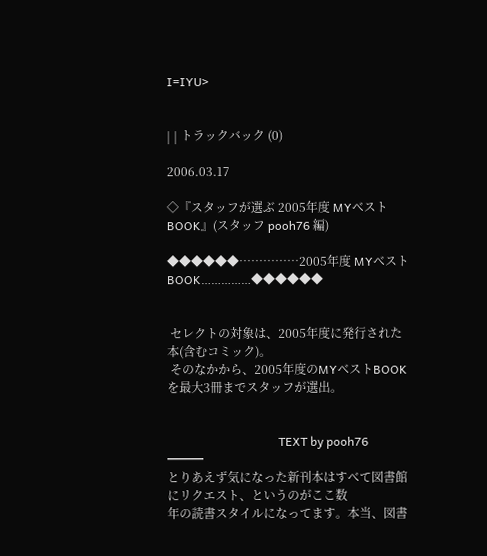Ⅰ=IYU>


| | トラックバック (0)

2006.03.17

◇『スタッフが選ぶ 2005年度 MYベストBOOK』(スタッフ pooh76 編)

◆◆◆◆◆◆……………2005年度 MYベストBOOK……………◆◆◆◆◆◆


 セレクトの対象は、2005年度に発行された本(含むコミック)。
 そのなかから、2005年度のMYベストBOOKを最大3冊までスタッフが選出。


                                     TEXT by pooh76
━━━
とりあえず気になった新刊本はすべて図書館にリクエスト、というのがここ数
年の読書スタイルになってます。本当、図書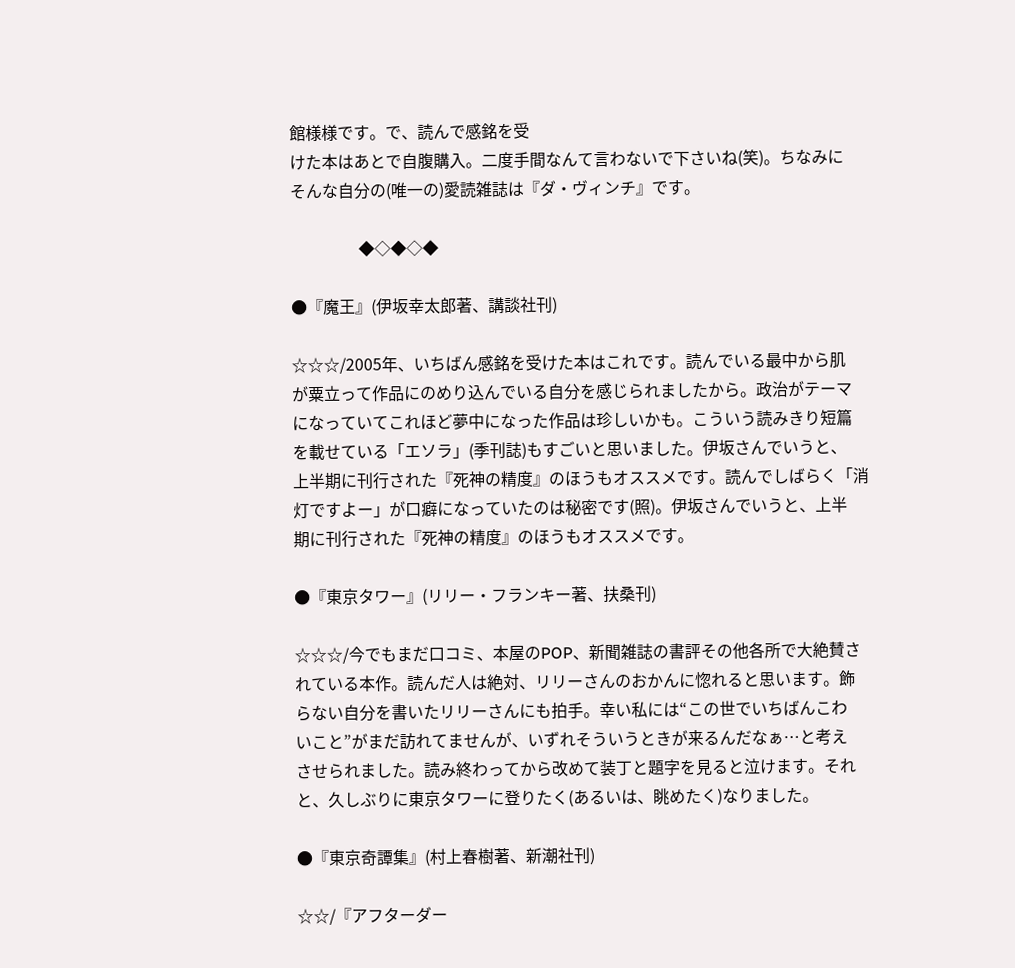館様様です。で、読んで感銘を受
けた本はあとで自腹購入。二度手間なんて言わないで下さいね(笑)。ちなみに
そんな自分の(唯一の)愛読雑誌は『ダ・ヴィンチ』です。

                 ◆◇◆◇◆

●『魔王』(伊坂幸太郎著、講談社刊)

☆☆☆/2005年、いちばん感銘を受けた本はこれです。読んでいる最中から肌
が粟立って作品にのめり込んでいる自分を感じられましたから。政治がテーマ
になっていてこれほど夢中になった作品は珍しいかも。こういう読みきり短篇
を載せている「エソラ」(季刊誌)もすごいと思いました。伊坂さんでいうと、
上半期に刊行された『死神の精度』のほうもオススメです。読んでしばらく「消
灯ですよー」が口癖になっていたのは秘密です(照)。伊坂さんでいうと、上半
期に刊行された『死神の精度』のほうもオススメです。

●『東京タワー』(リリー・フランキー著、扶桑刊)

☆☆☆/今でもまだ口コミ、本屋のPOP、新聞雑誌の書評その他各所で大絶賛さ
れている本作。読んだ人は絶対、リリーさんのおかんに惚れると思います。飾
らない自分を書いたリリーさんにも拍手。幸い私には“この世でいちばんこわ
いこと”がまだ訪れてませんが、いずれそういうときが来るんだなぁ…と考え
させられました。読み終わってから改めて装丁と題字を見ると泣けます。それ
と、久しぶりに東京タワーに登りたく(あるいは、眺めたく)なりました。

●『東京奇譚集』(村上春樹著、新潮社刊)

☆☆/『アフターダー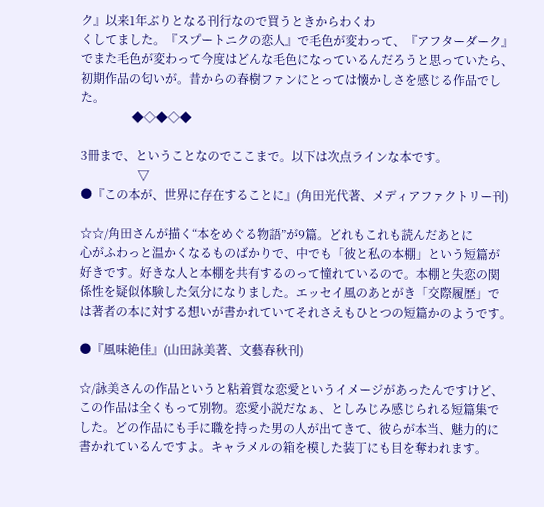ク』以来1年ぶりとなる刊行なので買うときからわくわ
くしてました。『スプートニクの恋人』で毛色が変わって、『アフターダーク』
でまた毛色が変わって今度はどんな毛色になっているんだろうと思っていたら、
初期作品の匂いが。昔からの春樹ファンにとっては懐かしさを感じる作品でし
た。
                 ◆◇◆◇◆

3冊まで、ということなのでここまで。以下は次点ラインな本です。
                   ▽
●『この本が、世界に存在することに』(角田光代著、メディアファクトリー刊)

☆☆/角田さんが描く“本をめぐる物語”が9篇。どれもこれも読んだあとに
心がふわっと温かくなるものばかりで、中でも「彼と私の本棚」という短篇が
好きです。好きな人と本棚を共有するのって憧れているので。本棚と失恋の関
係性を疑似体験した気分になりました。エッセイ風のあとがき「交際履歴」で
は著者の本に対する想いが書かれていてそれさえもひとつの短篇かのようです。

●『風味絶佳』(山田詠美著、文藝春秋刊)

☆/詠美さんの作品というと粘着質な恋愛というイメージがあったんですけど、
この作品は全くもって別物。恋愛小説だなぁ、としみじみ感じられる短篇集で
した。どの作品にも手に職を持った男の人が出てきて、彼らが本当、魅力的に
書かれているんですよ。キャラメルの箱を模した装丁にも目を奪われます。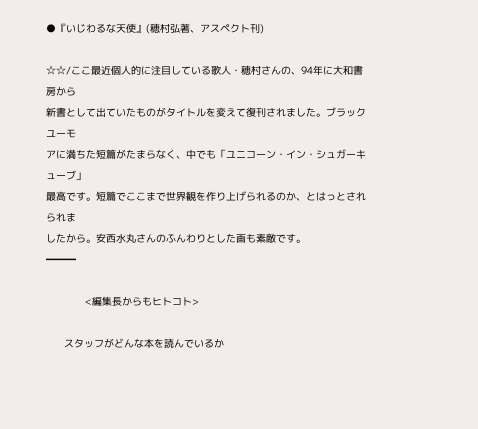●『いじわるな天使』(穂村弘著、アスペクト刊)

☆☆/ここ最近個人的に注目している歌人・穂村さんの、94年に大和書房から
新書として出ていたものがタイトルを変えて復刊されました。ブラックユーモ
アに満ちた短篇がたまらなく、中でも「ユニコーン・イン・シュガーキューブ」
最高です。短篇でここまで世界観を作り上げられるのか、とはっとされられま
したから。安西水丸さんのふんわりとした画も素敵です。
━━━

             <編集長からもヒトコト>

      スタッフがどんな本を読んでいるか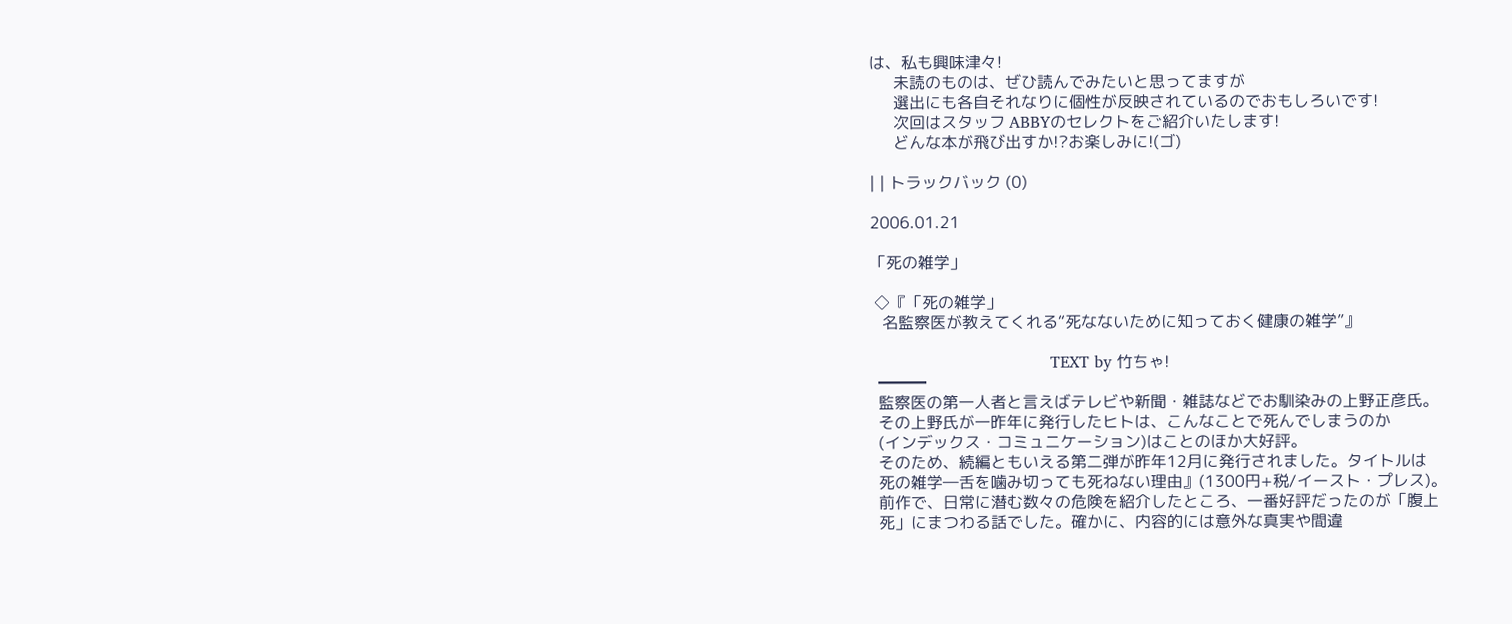は、私も興味津々!
      未読のものは、ぜひ読んでみたいと思ってますが
      選出にも各自それなりに個性が反映されているのでおもしろいです!
      次回はスタッフ ABBYのセレクトをご紹介いたします!
      どんな本が飛び出すか!?お楽しみに!(ゴ)

| | トラックバック (0)

2006.01.21

「死の雑学」

 ◇『「死の雑学」
   名監察医が教えてくれる“死なないために知っておく健康の雑学”』

                                    TEXT by 竹ちゃ!
  ━━━
  監察医の第一人者と言えばテレビや新聞・雑誌などでお馴染みの上野正彦氏。
  その上野氏が一昨年に発行したヒトは、こんなことで死んでしまうのか
  (インデックス・コミュニケーション)はことのほか大好評。
  そのため、続編ともいえる第二弾が昨年12月に発行されました。タイトルは
  死の雑学―舌を噛み切っても死ねない理由』(1300円+税/イースト・プレス)。
  前作で、日常に潜む数々の危険を紹介したところ、一番好評だったのが「腹上
  死」にまつわる話でした。確かに、内容的には意外な真実や間違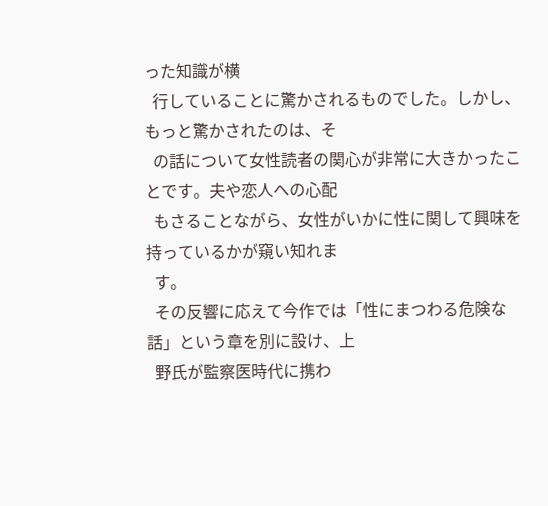った知識が横
  行していることに驚かされるものでした。しかし、もっと驚かされたのは、そ
  の話について女性読者の関心が非常に大きかったことです。夫や恋人への心配
  もさることながら、女性がいかに性に関して興味を持っているかが窺い知れま
  す。
  その反響に応えて今作では「性にまつわる危険な話」という章を別に設け、上
  野氏が監察医時代に携わ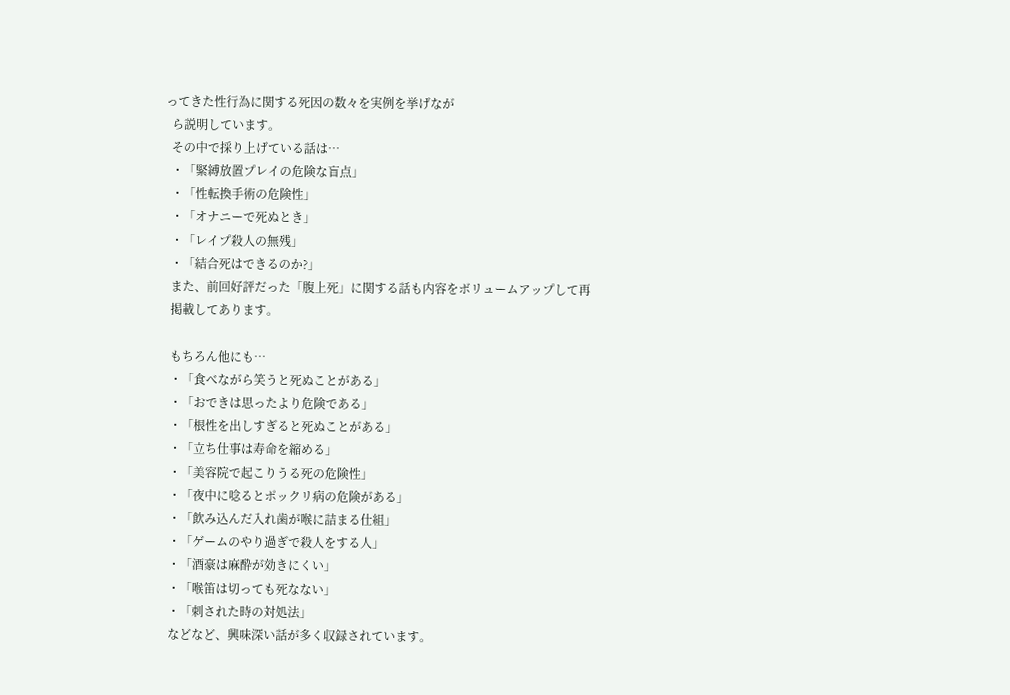ってきた性行為に関する死因の数々を実例を挙げなが
  ら説明しています。
  その中で採り上げている話は…
  ・「緊縛放置プレイの危険な盲点」
  ・「性転換手術の危険性」
  ・「オナニーで死ぬとき」
  ・「レイプ殺人の無残」
  ・「結合死はできるのか?」
  また、前回好評だった「腹上死」に関する話も内容をボリュームアップして再
  掲載してあります。

  もちろん他にも…
  ・「食べながら笑うと死ぬことがある」
  ・「おできは思ったより危険である」
  ・「根性を出しすぎると死ぬことがある」
  ・「立ち仕事は寿命を縮める」
  ・「美容院で起こりうる死の危険性」
  ・「夜中に唸るとポックリ病の危険がある」
  ・「飲み込んだ入れ歯が喉に詰まる仕組」
  ・「ゲームのやり過ぎで殺人をする人」
  ・「酒豪は麻酔が効きにくい」
  ・「喉笛は切っても死なない」
  ・「刺された時の対処法」
  などなど、興味深い話が多く収録されています。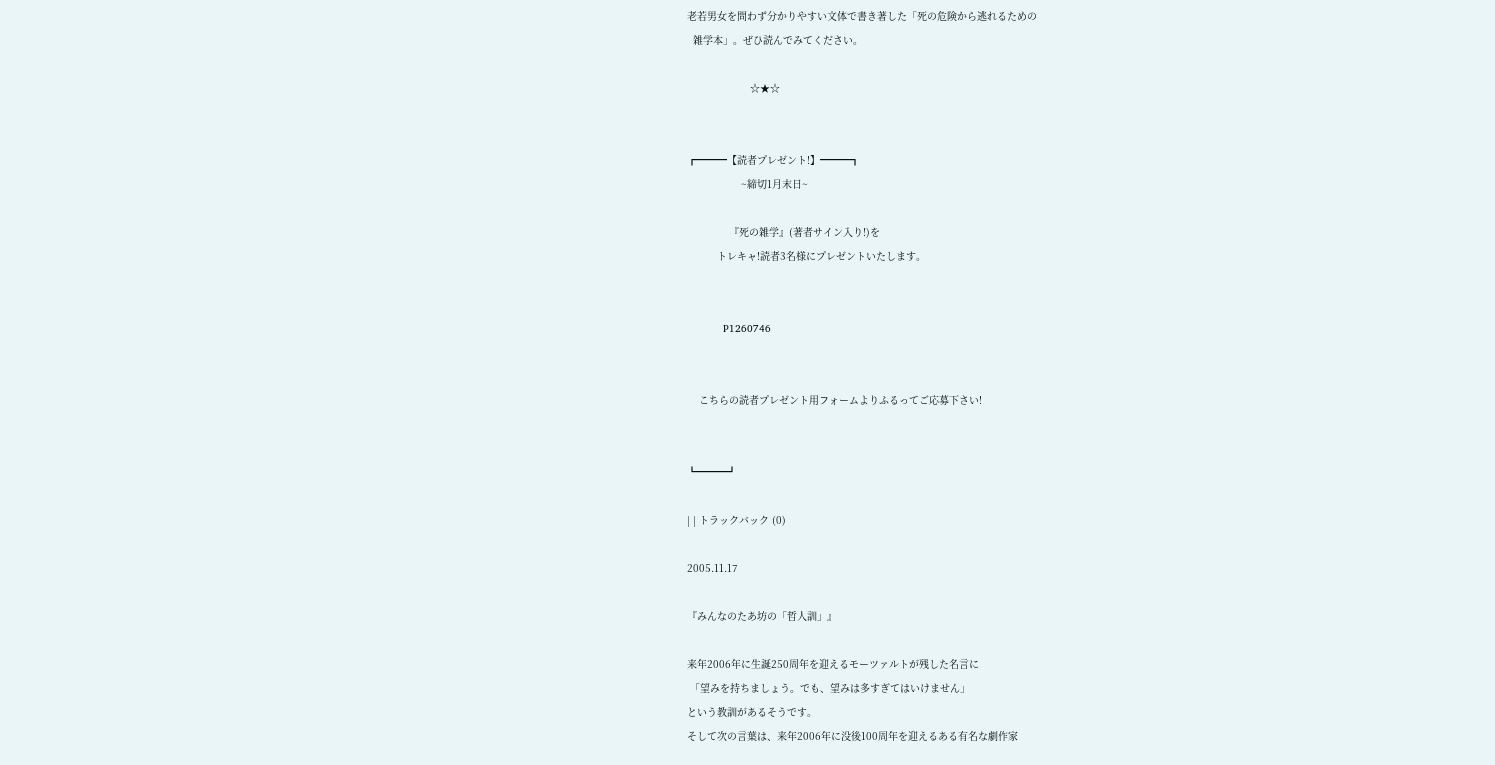老若男女を問わず分かりやすい文体で書き著した「死の危険から逃れるための
  雑学本」。ぜひ読んでみてください。

                     ☆★☆


┏━━━【読者プレゼント!】━━━┓
                  ~締切1月末日~

              『死の雑学』(著者サイン入り!)を
          トレキャ!読者3名様にプレゼントいたします。


            P1260746


    こちらの読者プレゼント用フォームよりふるってご応募下さい!


┗━━━┛

| | トラックバック (0)

2005.11.17

『みんなのたあ坊の「哲人訓」』

来年2006年に生誕250周年を迎えるモーツァルトが残した名言に
 「望みを持ちましょう。でも、望みは多すぎてはいけません」
という教訓があるそうです。
そして次の言葉は、来年2006年に没後100周年を迎えるある有名な劇作家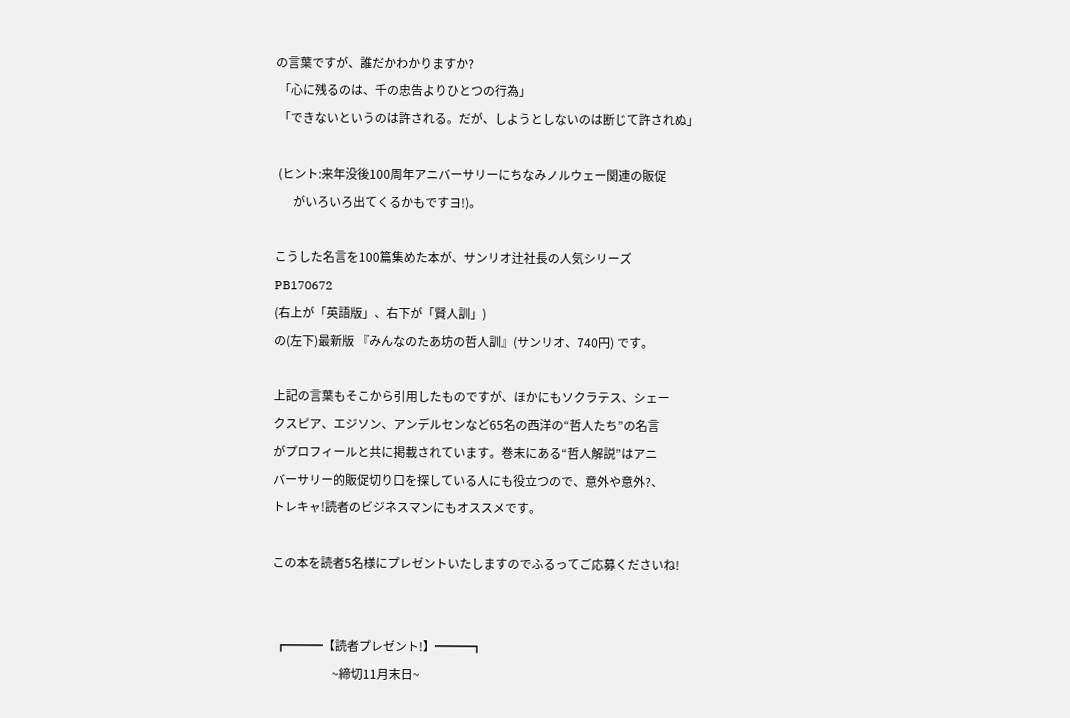の言葉ですが、誰だかわかりますか?
 「心に残るのは、千の忠告よりひとつの行為」
 「できないというのは許される。だが、しようとしないのは断じて許されぬ」

 (ヒント:来年没後100周年アニバーサリーにちなみノルウェー関連の販促
      がいろいろ出てくるかもですヨ!)。

こうした名言を100篇集めた本が、サンリオ辻社長の人気シリーズ
PB170672
(右上が「英語版」、右下が「賢人訓」)
の(左下)最新版 『みんなのたあ坊の哲人訓』(サンリオ、740円) です。

上記の言葉もそこから引用したものですが、ほかにもソクラテス、シェー
クスピア、エジソン、アンデルセンなど65名の西洋の“哲人たち”の名言
がプロフィールと共に掲載されています。巻末にある“哲人解説”はアニ
バーサリー的販促切り口を探している人にも役立つので、意外や意外?、
トレキャ!読者のビジネスマンにもオススメです。

この本を読者5名様にプレゼントいたしますのでふるってご応募くださいね!


 ┏━━━【読者プレゼント!】━━━┓
                    ~締切11月末日~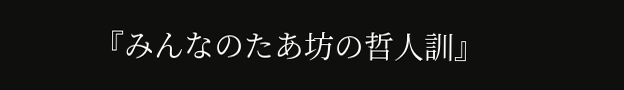『みんなのたあ坊の哲人訓』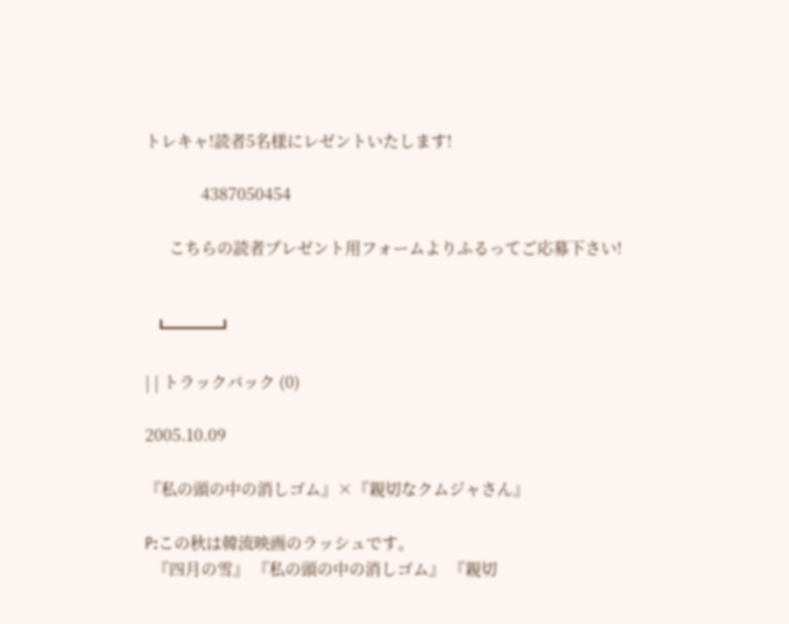トレキャ!読者5名様にレゼントいたします!

              4387050454

      こちらの読者プレゼント用フォームよりふるってご応募下さい!


  ┗━━━┛

| | トラックバック (0)

2005.10.09

『私の頭の中の消しゴム』×『親切なクムジャさん』

P:この秋は韓流映画のラッシュです。
  『四月の雪』 『私の頭の中の消しゴム』 『親切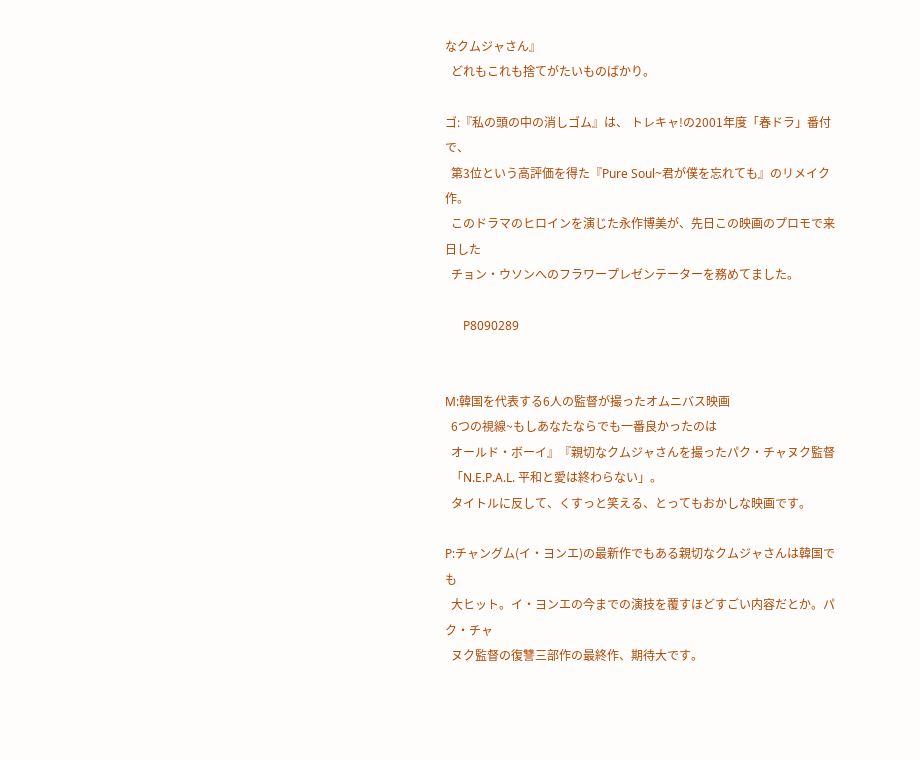なクムジャさん』
  どれもこれも捨てがたいものばかり。

ゴ:『私の頭の中の消しゴム』は、 トレキャ!の2001年度「春ドラ」番付で、
  第3位という高評価を得た『Pure Soul~君が僕を忘れても』のリメイク作。
  このドラマのヒロインを演じた永作博美が、先日この映画のプロモで来日した
  チョン・ウソンへのフラワープレゼンテーターを務めてました。

      P8090289


M:韓国を代表する6人の監督が撮ったオムニバス映画
  6つの視線~もしあなたならでも一番良かったのは
  オールド・ボーイ』『親切なクムジャさんを撮ったパク・チャヌク監督
  「N.E.P.A.L. 平和と愛は終わらない」。
  タイトルに反して、くすっと笑える、とってもおかしな映画です。

P:チャングム(イ・ヨンエ)の最新作でもある親切なクムジャさんは韓国でも
  大ヒット。イ・ヨンエの今までの演技を覆すほどすごい内容だとか。パク・チャ
  ヌク監督の復讐三部作の最終作、期待大です。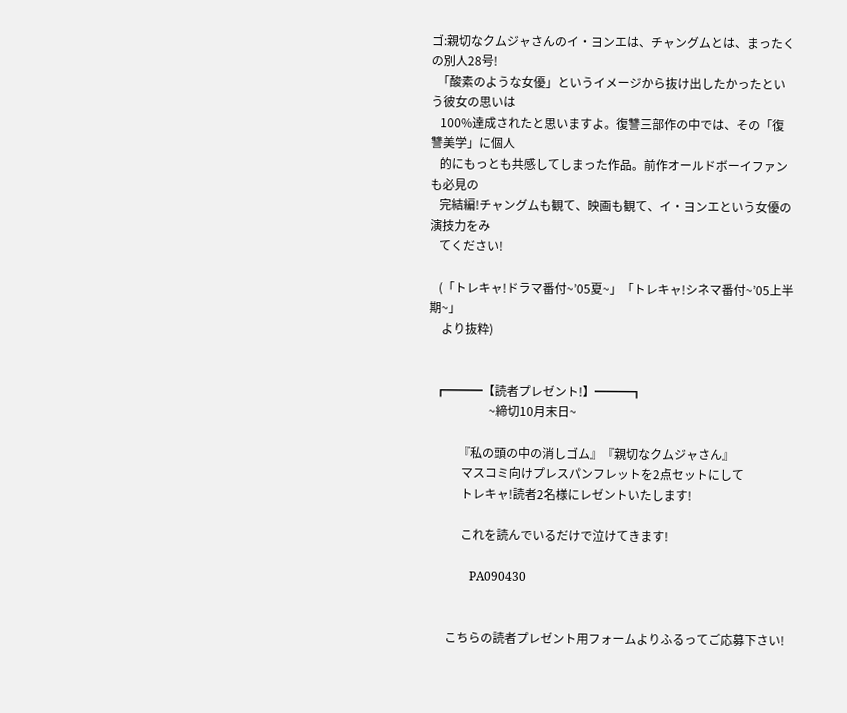ゴ:親切なクムジャさんのイ・ヨンエは、チャングムとは、まったくの別人28号!
  「酸素のような女優」というイメージから抜け出したかったという彼女の思いは
   100%達成されたと思いますよ。復讐三部作の中では、その「復讐美学」に個人
   的にもっとも共感してしまった作品。前作オールドボーイファンも必見の
   完結編!チャングムも観て、映画も観て、イ・ヨンエという女優の演技力をみ
   てください!

   (「トレキャ!ドラマ番付~’05夏~」「トレキャ!シネマ番付~’05上半期~」
    より抜粋)


  ┏━━━【読者プレゼント!】━━━┓
                    ~締切10月末日~

          『私の頭の中の消しゴム』『親切なクムジャさん』
           マスコミ向けプレスパンフレットを2点セットにして
           トレキャ!読者2名様にレゼントいたします!

           これを読んでいるだけで泣けてきます!

              PA090430


      こちらの読者プレゼント用フォームよりふるってご応募下さい!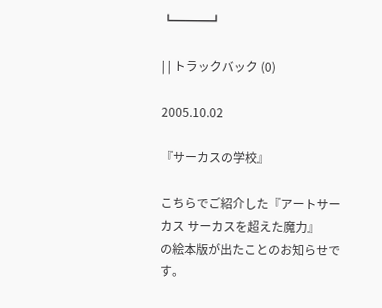┗━━━┛

| | トラックバック (0)

2005.10.02

『サーカスの学校』

こちらでご紹介した『アートサーカス サーカスを超えた魔力』
の絵本版が出たことのお知らせです。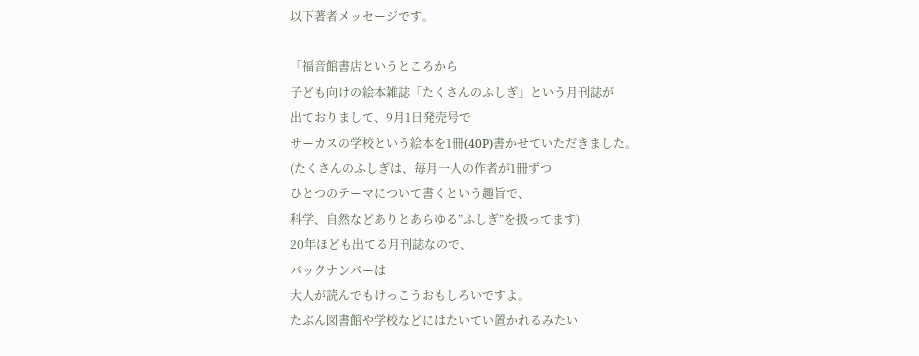以下著者メッセージです。

「福音館書店というところから
子ども向けの絵本雑誌「たくさんのふしぎ」という月刊誌が
出ておりまして、9月1日発売号で
サーカスの学校という絵本を1冊(40P)書かせていただきました。
(たくさんのふしぎは、毎月一人の作者が1冊ずつ
ひとつのテーマについて書くという趣旨で、
科学、自然などありとあらゆる”ふしぎ”を扱ってます)
20年ほども出てる月刊誌なので、
バックナンバーは
大人が読んでもけっこうおもしろいですよ。
たぶん図書館や学校などにはたいてい置かれるみたい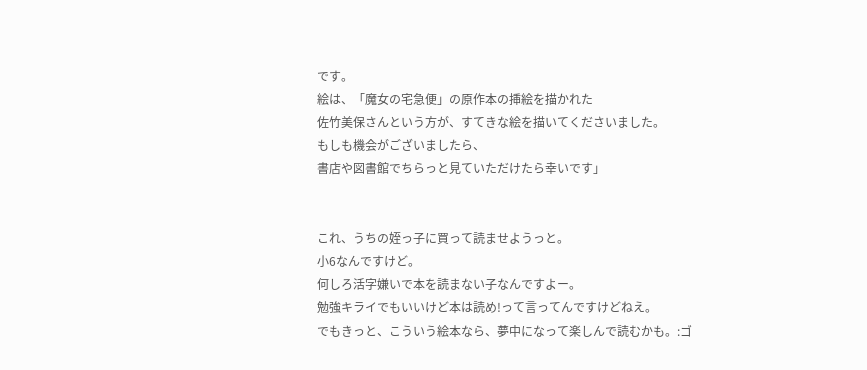です。
絵は、「魔女の宅急便」の原作本の挿絵を描かれた
佐竹美保さんという方が、すてきな絵を描いてくださいました。
もしも機会がございましたら、
書店や図書館でちらっと見ていただけたら幸いです」


これ、うちの姪っ子に買って読ませようっと。
小6なんですけど。
何しろ活字嫌いで本を読まない子なんですよー。
勉強キライでもいいけど本は読め!って言ってんですけどねえ。
でもきっと、こういう絵本なら、夢中になって楽しんで読むかも。:ゴ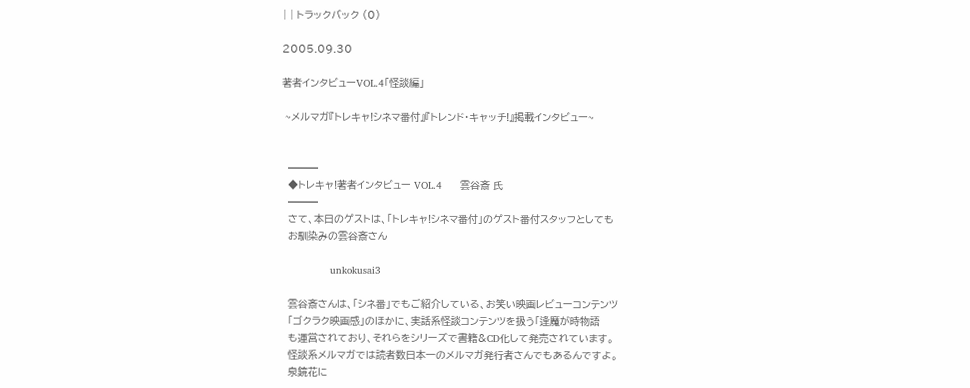| | トラックバック (0)

2005.09.30

著者インタビューVOL.4「怪談編」

 ~メルマガ『トレキャ!シネマ番付』『トレンド・キャッチ!』掲載インタビュー~


  ━━━
  ◆トレキャ!著者インタビュー VOL.4      雲谷斎 氏
  ━━━
  さて、本日のゲストは、「トレキャ!シネマ番付」のゲスト番付スタッフとしても
  お馴染みの雲谷斎さん

                unkokusai3

  雲谷斎さんは、「シネ番」でもご紹介している、お笑い映画レビューコンテンツ
  「ゴクラク映画感」のほかに、実話系怪談コンテンツを扱う「逢魔が時物語
  も運営されており、それらをシリーズで書籍&CD化して発売されています。
  怪談系メルマガでは読者数日本一のメルマガ発行者さんでもあるんですよ。
  泉鏡花に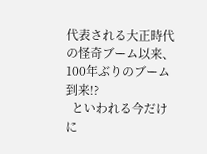代表される大正時代の怪奇ブーム以来、100年ぶりのブーム到来!?
  といわれる今だけに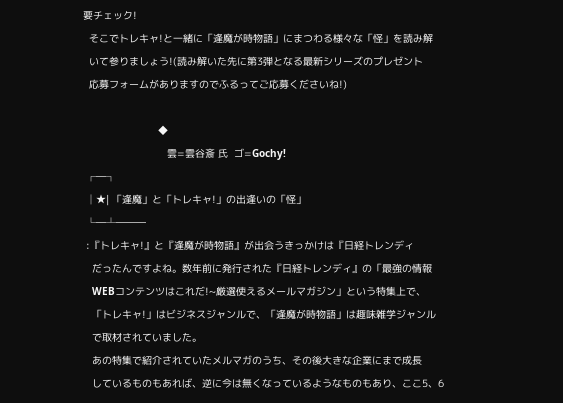要チェック!
  そこでトレキャ!と一緒に「逢魔が時物語」にまつわる様々な「怪」を読み解
  いて参りましょう!(読み解いた先に第3弾となる最新シリーズのプレゼント
  応募フォームがありますのでふるってご応募くださいね!)

                         ◆
                            雲=雲谷斎 氏  ゴ=Gochy!
 ┌―┐
 │★| 「逢魔」と「トレキャ!」の出逢いの「怪」
 └―┴―――
 :『トレキャ!』と『逢魔が時物語』が出会うきっかけは『日経トレンディ
   だったんですよね。数年前に発行された『日経トレンディ』の「最強の情報
   WEBコンテンツはこれだ!~厳選使えるメールマガジン」という特集上で、
   「トレキャ!」はビジネスジャンルで、「逢魔が時物語」は趣味雑学ジャンル
   で取材されていました。
   あの特集で紹介されていたメルマガのうち、その後大きな企業にまで成長
   しているものもあれば、逆に今は無くなっているようなものもあり、ここ5、6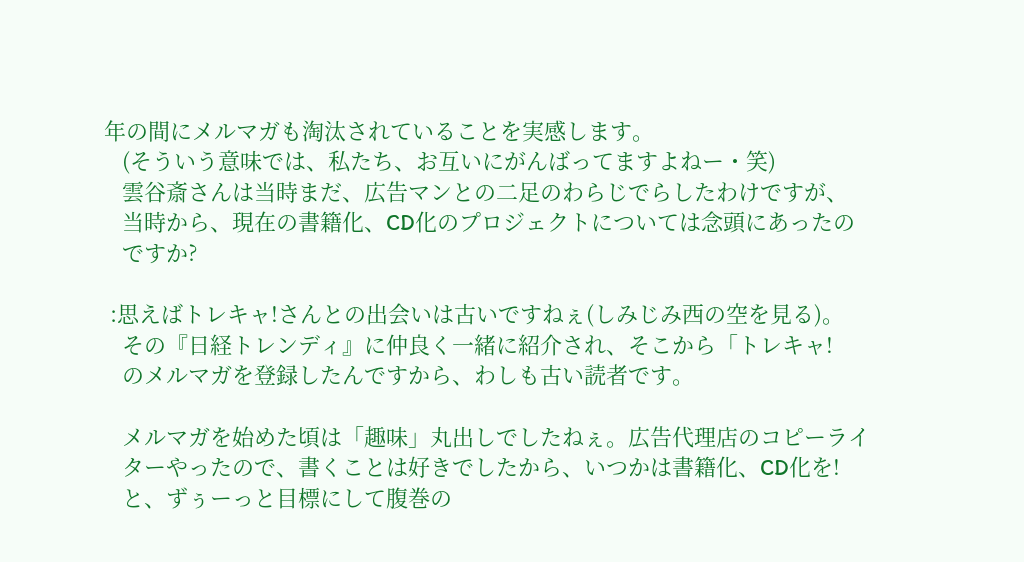年の間にメルマガも淘汰されていることを実感します。
   (そういう意味では、私たち、お互いにがんばってますよねー・笑)
   雲谷斎さんは当時まだ、広告マンとの二足のわらじでらしたわけですが、
   当時から、現在の書籍化、CD化のプロジェクトについては念頭にあったの
   ですか?

 :思えばトレキャ!さんとの出会いは古いですねぇ(しみじみ西の空を見る)。
   その『日経トレンディ』に仲良く一緒に紹介され、そこから「トレキャ!
   のメルマガを登録したんですから、わしも古い読者です。

   メルマガを始めた頃は「趣味」丸出しでしたねぇ。広告代理店のコピーライ
   ターやったので、書くことは好きでしたから、いつかは書籍化、CD化を!
   と、ずぅーっと目標にして腹巻の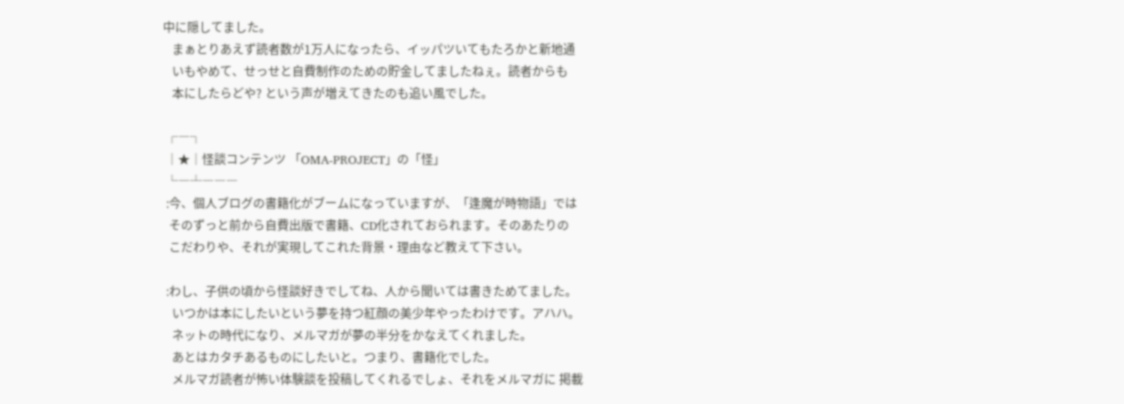中に隠してました。
   まぁとりあえず読者数が1万人になったら、イッパツいてもたろかと新地通
   いもやめて、せっせと自費制作のための貯金してましたねぇ。読者からも
   本にしたらどや? という声が増えてきたのも追い風でした。

 ┌―┐
 │★│怪談コンテンツ 「OMA-PROJECT」の「怪」
 └―┴―――
 :今、個人ブログの書籍化がブームになっていますが、「逢魔が時物語」では
  そのずっと前から自費出版で書籍、CD化されておられます。そのあたりの
  こだわりや、それが実現してこれた背景・理由など教えて下さい。

 :わし、子供の頃から怪談好きでしてね、人から聞いては書きためてました。
   いつかは本にしたいという夢を持つ紅顔の美少年やったわけです。アハハ。
   ネットの時代になり、メルマガが夢の半分をかなえてくれました。
   あとはカタチあるものにしたいと。つまり、書籍化でした。
   メルマガ読者が怖い体験談を投稿してくれるでしょ、それをメルマガに 掲載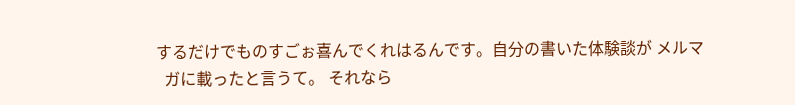するだけでものすごぉ喜んでくれはるんです。自分の書いた体験談が メルマ
  ガに載ったと言うて。 それなら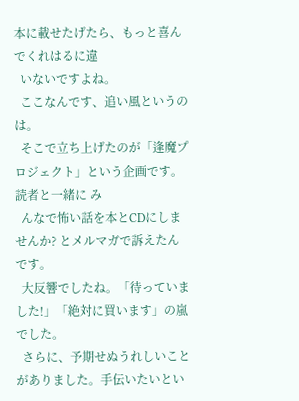本に載せたげたら、もっと喜んでくれはるに違
  いないですよね。
  ここなんです、追い風というのは。
  そこで立ち上げたのが「逢魔プロジェクト」という企画です。読者と一緒に み
  んなで怖い話を本とCDにしませんか? とメルマガで訴えたんです。
  大反響でしたね。「待っていました!」「絶対に買います」の嵐でした。
  さらに、予期せぬうれしいことがありました。手伝いたいとい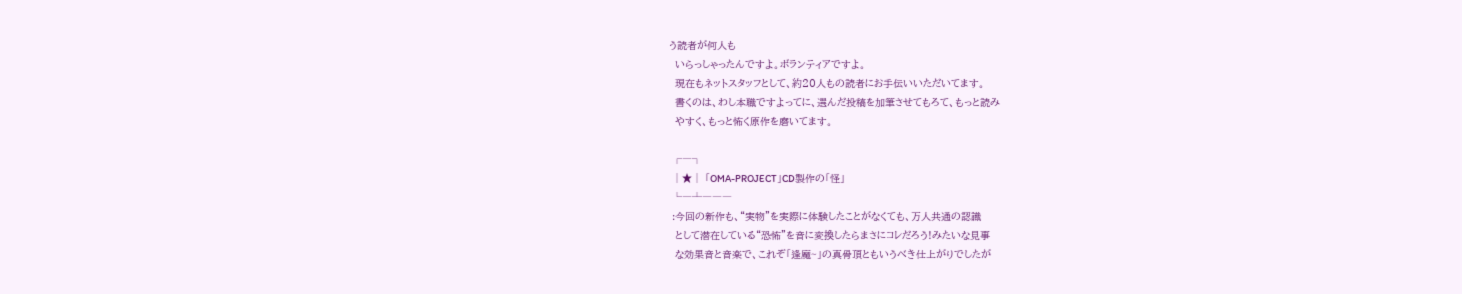う読者が何人も
  いらっしゃったんですよ。ボランティアですよ。
  現在もネットスタッフとして、約20人もの読者にお手伝いいただいてます。
  書くのは、わし本職ですよってに、選んだ投稿を加筆させてもろて、もっと読み
  やすく、もっと怖く原作を磨いてます。

 ┌―┐
 │★│ 「OMA-PROJECT」CD製作の「怪」
 └―┴―――
 :今回の新作も、“実物”を実際に体験したことがなくても、万人共通の認識
  として潜在している“恐怖”を音に変換したらまさにコレだろう!みたいな見事
  な効果音と音楽で、これぞ「逢魔~」の真骨頂ともいうべき仕上がりでしたが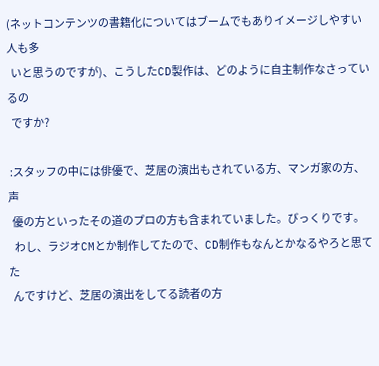(ネットコンテンツの書籍化についてはブームでもありイメージしやすい人も多
  いと思うのですが)、こうしたCD製作は、どのように自主制作なさっているの
  ですか?

 :スタッフの中には俳優で、芝居の演出もされている方、マンガ家の方、声
  優の方といったその道のプロの方も含まれていました。びっくりです。
   わし、ラジオCMとか制作してたので、CD制作もなんとかなるやろと思てた
  んですけど、芝居の演出をしてる読者の方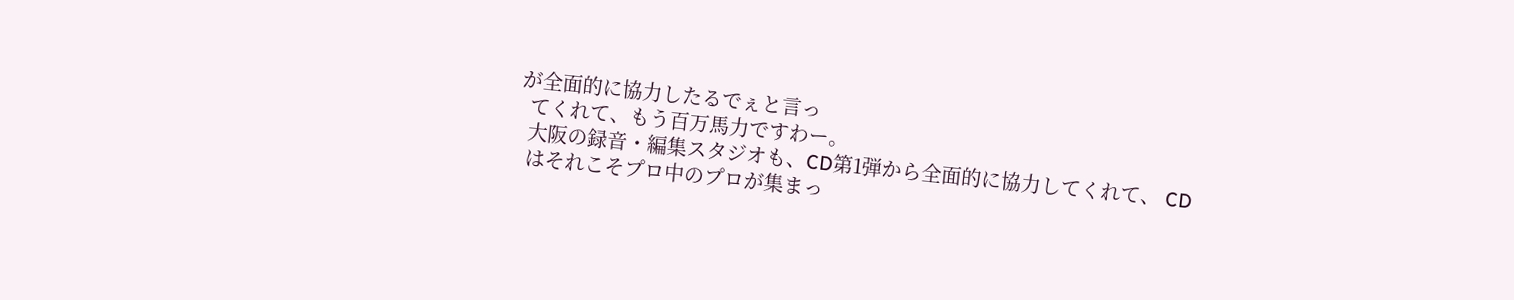が全面的に協力したるでぇと言っ
  てくれて、もう百万馬力ですわー。
  大阪の録音・編集スタジオも、CD第1弾から全面的に協力してくれて、 CD
  はそれこそプロ中のプロが集まっ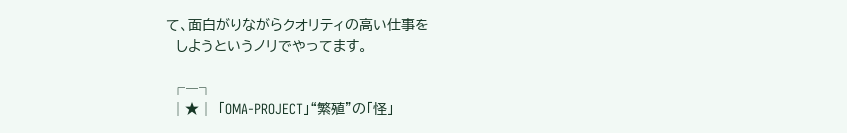て、面白がりながらクオリティの高い仕事を
  しようというノリでやってます。

 ┌―┐
 │★│ 「OMA-PROJECT」“繁殖”の「怪」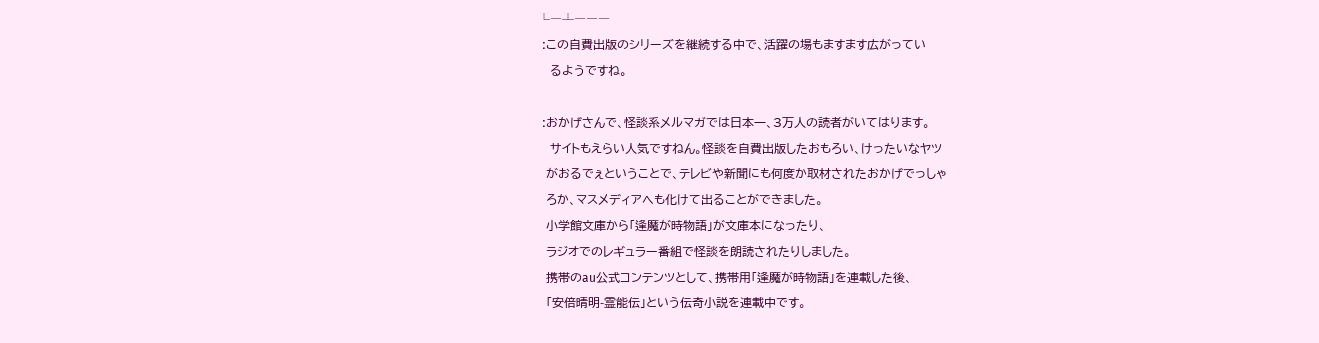└―┴―――
 :この自費出版のシリーズを継続する中で、活躍の場もますます広がってい
   るようですね。

 :おかげさんで、怪談系メルマガでは日本一、3万人の読者がいてはります。
   サイトもえらい人気ですねん。怪談を自費出版したおもろい、けったいなヤツ
  がおるでぇということで、テレビや新聞にも何度か取材されたおかげでっしゃ
  ろか、マスメディアへも化けて出ることができました。
  小学館文庫から「逢魔が時物語」が文庫本になったり、
  ラジオでのレギュラー番組で怪談を朗読されたりしました。
  携帯のau公式コンテンツとして、携帯用「逢魔が時物語」を連載した後、
  「安倍晴明-霊能伝」という伝奇小説を連載中です。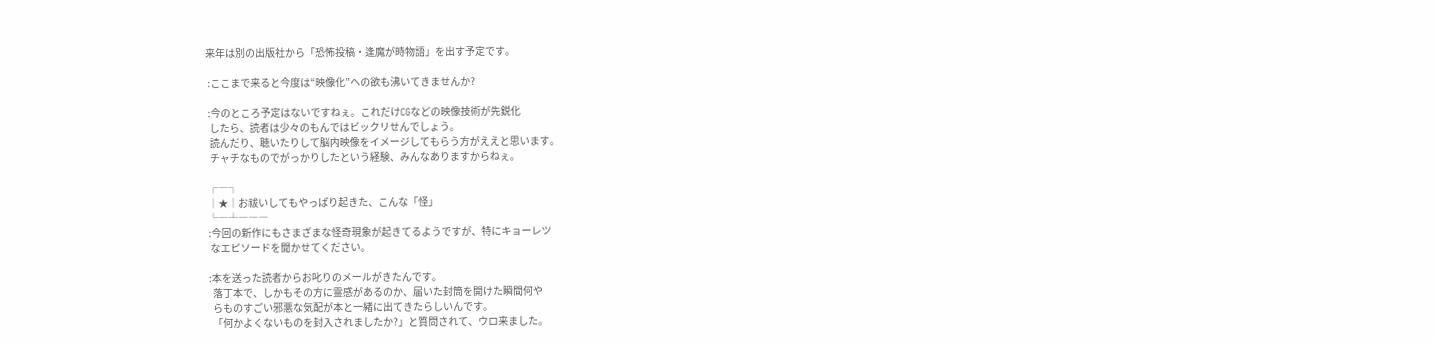来年は別の出版社から「恐怖投稿・逢魔が時物語」を出す予定です。

 :ここまで来ると今度は“映像化”への欲も沸いてきませんか?

 :今のところ予定はないですねぇ。これだけCGなどの映像技術が先鋭化
  したら、読者は少々のもんではビックリせんでしょう。
  読んだり、聴いたりして脳内映像をイメージしてもらう方がええと思います。
  チャチなものでがっかりしたという経験、みんなありますからねぇ。

 ┌―┐
 │★│お祓いしてもやっぱり起きた、こんな「怪」
 └―┴―――
 :今回の新作にもさまざまな怪奇現象が起きてるようですが、特にキョーレツ
  なエピソードを聞かせてください。

 :本を送った読者からお叱りのメールがきたんです。
   落丁本で、しかもその方に霊感があるのか、届いた封筒を開けた瞬間何や
   らものすごい邪悪な気配が本と一緒に出てきたらしいんです。
   「何かよくないものを封入されましたか?」と質問されて、ウロ来ました。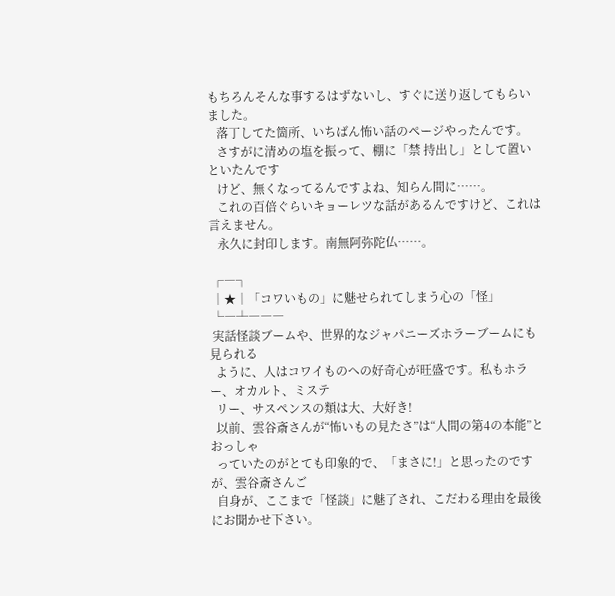もちろんそんな事するはずないし、すぐに送り返してもらいました。
   落丁してた箇所、いちばん怖い話のページやったんです。
   さすがに清めの塩を振って、棚に「禁 持出し」として置いといたんです
   けど、無くなってるんですよね、知らん間に……。
   これの百倍ぐらいキョーレツな話があるんですけど、これは言えません。
   永久に封印します。南無阿弥陀仏……。

 ┌―┐
 │★│「コワいもの」に魅せられてしまう心の「怪」
 └―┴―――
 実話怪談ブームや、世界的なジャパニーズホラーブームにも見られる
  ように、人はコワイものへの好奇心が旺盛です。私もホラー、オカルト、ミステ
  リー、サスペンスの類は大、大好き!
  以前、雲谷斎さんが“怖いもの見たさ”は“人間の第4の本能”とおっしゃ
  っていたのがとても印象的で、「まさに!」と思ったのですが、雲谷斎さんご
  自身が、ここまで「怪談」に魅了され、こだわる理由を最後にお聞かせ下さい。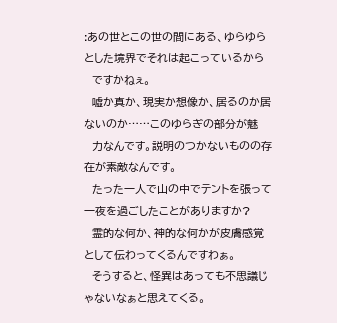:あの世とこの世の間にある、ゆらゆらとした境界でそれは起こっているから
  ですかねぇ。
  嘘か真か、現実か想像か、居るのか居ないのか……このゆらぎの部分が魅
  力なんです。説明のつかないものの存在が素敵なんです。
  たった一人で山の中でテントを張って一夜を過ごしたことがありますか?
  霊的な何か、神的な何かが皮膚感覚として伝わってくるんですわぁ。
  そうすると、怪異はあっても不思議じゃないなぁと思えてくる。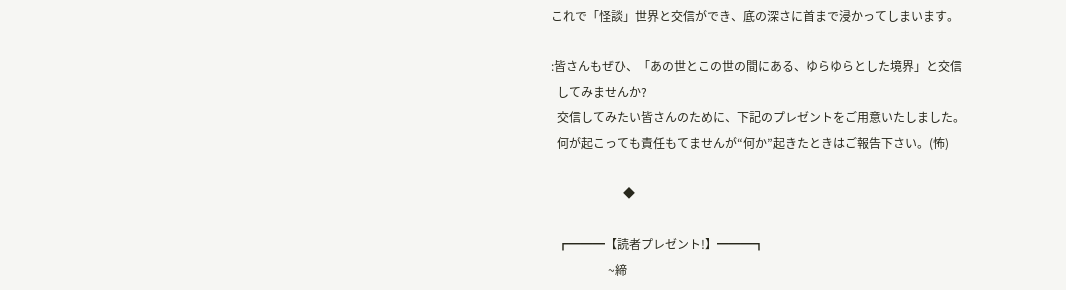これで「怪談」世界と交信ができ、底の深さに首まで浸かってしまいます。

:皆さんもぜひ、「あの世とこの世の間にある、ゆらゆらとした境界」と交信
  してみませんか?
  交信してみたい皆さんのために、下記のプレゼントをご用意いたしました。
  何が起こっても責任もてませんが“何か”起きたときはご報告下さい。(怖)

                        ◆

  ┏━━━【読者プレゼント!】━━━┓
                   ~締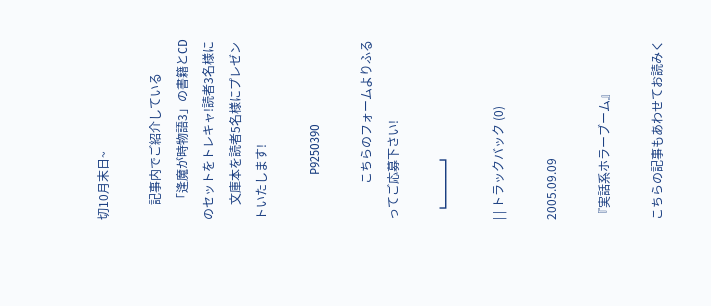切10月末日~

     記事内でご紹介している
     「逢魔が時物語3」の書籍とCDのセットをトレキャ!読者3名様に
     文庫本を読者5名様にプレゼントいたします!

               P9250390

            こちらのフォームよりふるってご応募下さい!

  ┗━━━┛

| | トラックバック (0)

2005.09.09

『実話系ホラーブーム』

こちらの記事もあわせてお読みく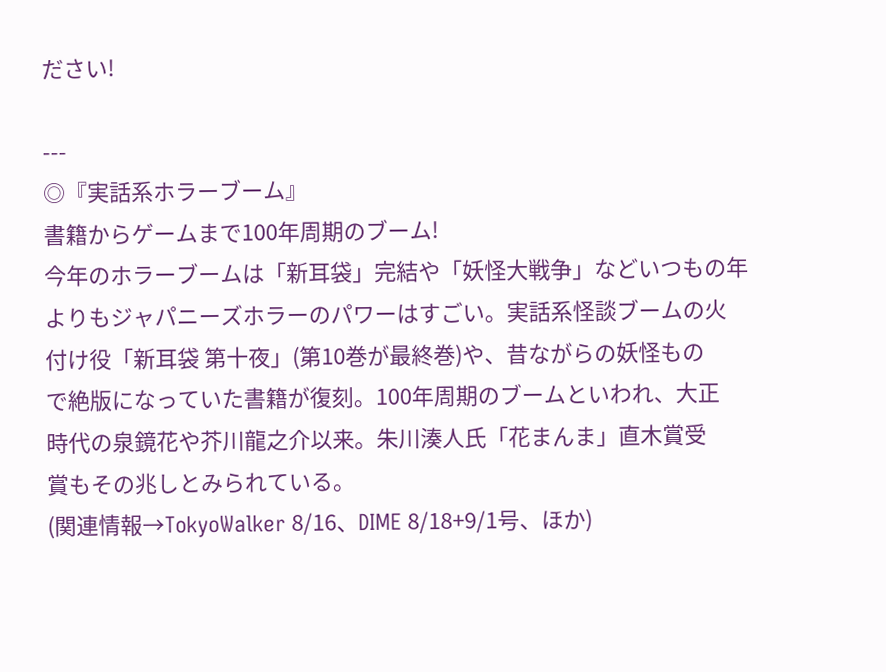ださい!

---
◎『実話系ホラーブーム』
書籍からゲームまで100年周期のブーム!
今年のホラーブームは「新耳袋」完結や「妖怪大戦争」などいつもの年
よりもジャパニーズホラーのパワーはすごい。実話系怪談ブームの火
付け役「新耳袋 第十夜」(第10巻が最終巻)や、昔ながらの妖怪もの
で絶版になっていた書籍が復刻。100年周期のブームといわれ、大正
時代の泉鏡花や芥川龍之介以来。朱川湊人氏「花まんま」直木賞受
賞もその兆しとみられている。
(関連情報→TokyoWalker 8/16、DIME 8/18+9/1号、ほか)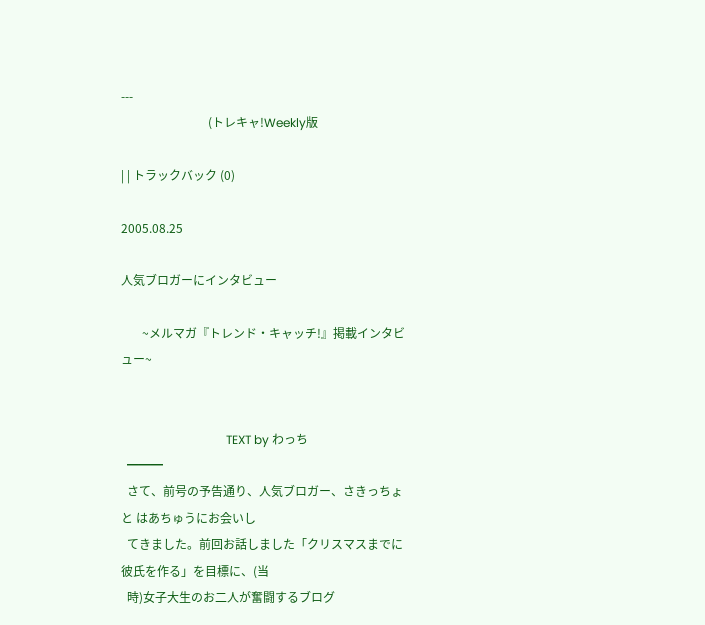---
                             (トレキャ!Weekly版

| | トラックバック (0)

2005.08.25

人気ブロガーにインタビュー

       ~メルマガ『トレンド・キャッチ!』掲載インタビュー~


                                   TEXT by わっち
  ━━━
  さて、前号の予告通り、人気ブロガー、さきっちょ と はあちゅうにお会いし
  てきました。前回お話しました「クリスマスまでに彼氏を作る」を目標に、(当
  時)女子大生のお二人が奮闘するブログ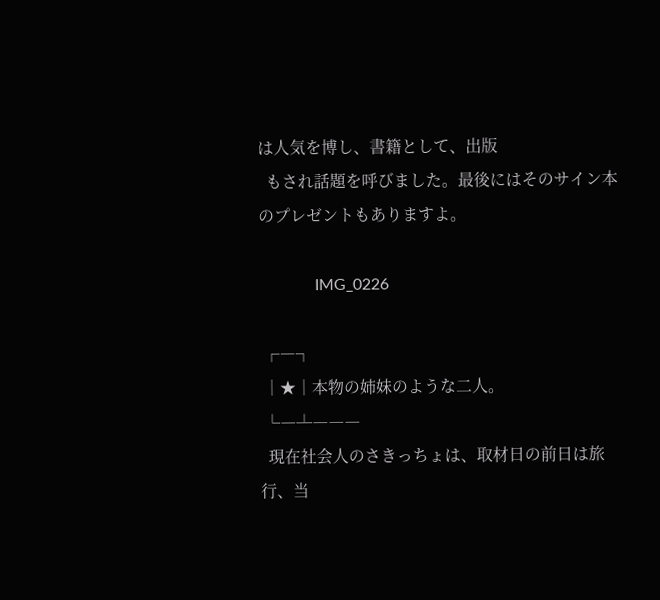は人気を博し、書籍として、出版
  もされ話題を呼びました。最後にはそのサイン本のプレゼントもありますよ。

              IMG_0226

 ┌―┐
 │★│本物の姉妹のような二人。
 └―┴―――
  現在社会人のさきっちょは、取材日の前日は旅行、当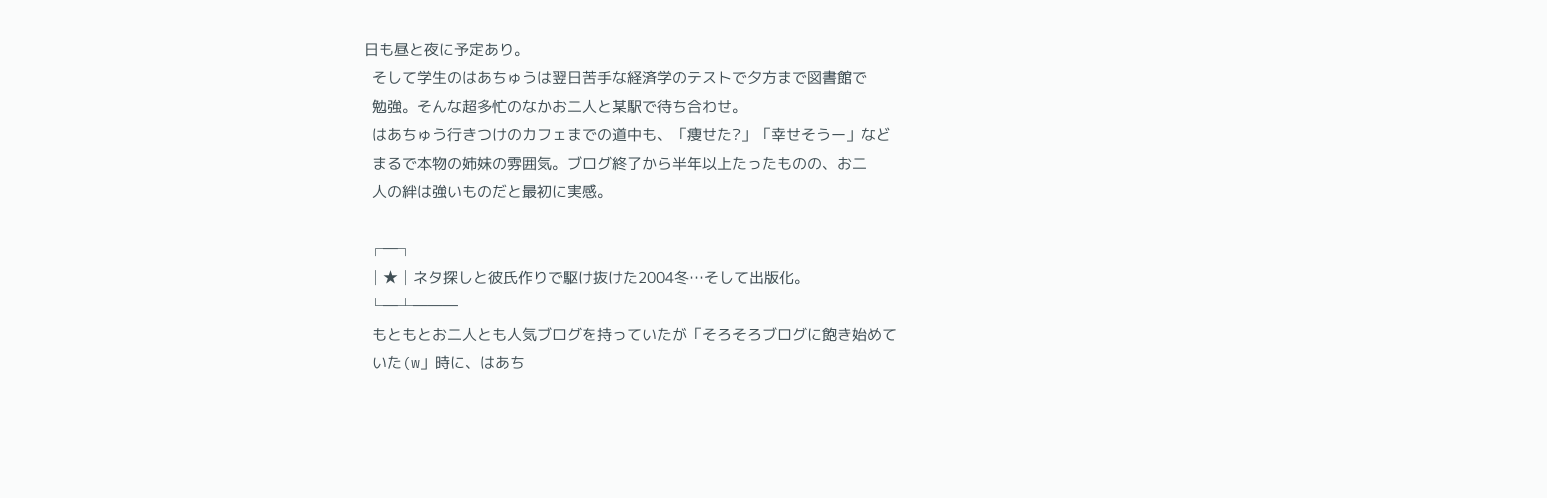日も昼と夜に予定あり。
  そして学生のはあちゅうは翌日苦手な経済学のテストで夕方まで図書館で
  勉強。そんな超多忙のなかお二人と某駅で待ち合わせ。
  はあちゅう行きつけのカフェまでの道中も、「痩せた?」「幸せそうー」など
  まるで本物の姉妹の雰囲気。ブログ終了から半年以上たったものの、お二
  人の絆は強いものだと最初に実感。

 ┌―┐
 │★│ネタ探しと彼氏作りで駆け抜けた2004冬…そして出版化。
 └―┴―――
  もともとお二人とも人気ブログを持っていたが「そろそろブログに飽き始めて
  いた(w」時に、はあち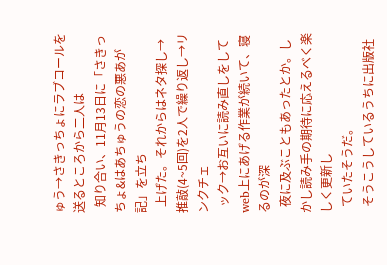ゅう→さきっちょにラブコールを送るところから二人は
  知り合い、11月13日に「さきっちょ&はあちゅうの恋の悪あが記」を立ち
  上げた。それからはネタ探し→推敲(4~5回)を2人で繰り返し→リンクチェ
  ック→お互いに読み直しをしてweb上にあげる作業が続いて、寝るのが深
  夜に及ぶこともあったとか。しかし読み手の期待に応えるべく楽しく更新し
  ていたそうだ。
  そうこうしているうちに出版社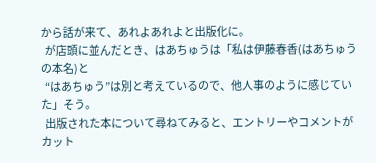から話が来て、あれよあれよと出版化に。
  が店頭に並んだとき、はあちゅうは「私は伊藤春香(はあちゅうの本名)と
  “はあちゅう”は別と考えているので、他人事のように感じていた」そう。
  出版された本について尋ねてみると、エントリーやコメントがカット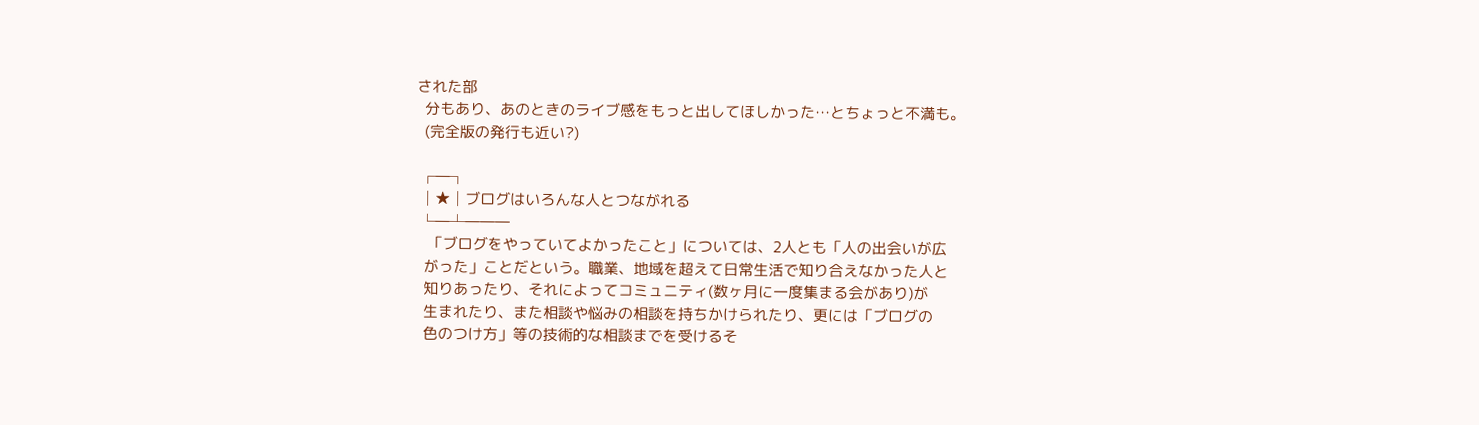された部
  分もあり、あのときのライブ感をもっと出してほしかった…とちょっと不満も。
  (完全版の発行も近い?)

 ┌―┐
 │★│ブログはいろんな人とつながれる
 └―┴―――
   「ブログをやっていてよかったこと」については、2人とも「人の出会いが広
  がった」ことだという。職業、地域を超えて日常生活で知り合えなかった人と
  知りあったり、それによってコミュニティ(数ヶ月に一度集まる会があり)が
  生まれたり、また相談や悩みの相談を持ちかけられたり、更には「ブログの
  色のつけ方」等の技術的な相談までを受けるそ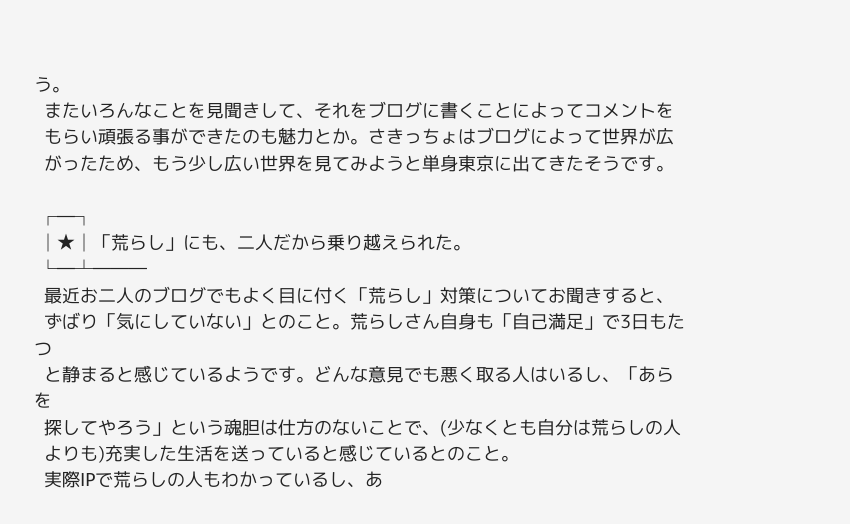う。
  またいろんなことを見聞きして、それをブログに書くことによってコメントを
  もらい頑張る事ができたのも魅力とか。さきっちょはブログによって世界が広
  がったため、もう少し広い世界を見てみようと単身東京に出てきたそうです。

 ┌―┐
 │★│「荒らし」にも、二人だから乗り越えられた。
 └―┴―――
  最近お二人のブログでもよく目に付く「荒らし」対策についてお聞きすると、
  ずばり「気にしていない」とのこと。荒らしさん自身も「自己満足」で3日もたつ
  と静まると感じているようです。どんな意見でも悪く取る人はいるし、「あらを
  探してやろう」という魂胆は仕方のないことで、(少なくとも自分は荒らしの人
  よりも)充実した生活を送っていると感じているとのこと。
  実際IPで荒らしの人もわかっているし、あ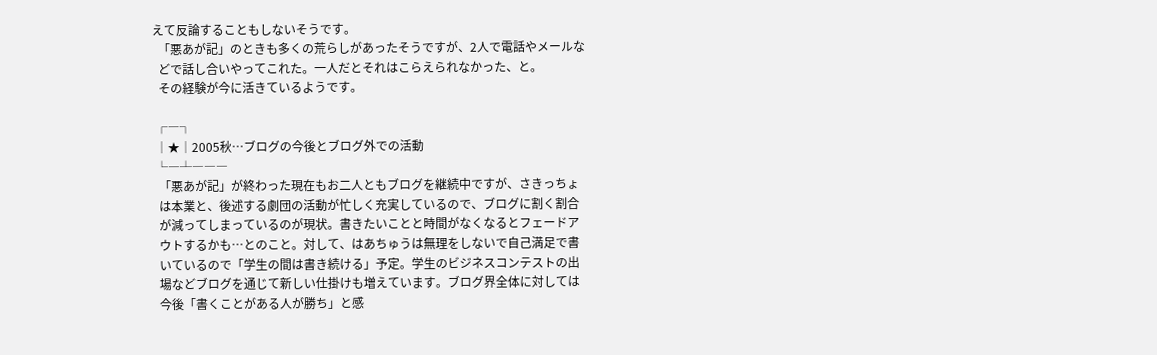えて反論することもしないそうです。
  「悪あが記」のときも多くの荒らしがあったそうですが、2人で電話やメールな
  どで話し合いやってこれた。一人だとそれはこらえられなかった、と。
  その経験が今に活きているようです。

 ┌―┐
 │★│2005秋…ブログの今後とブログ外での活動
 └―┴―――
  「悪あが記」が終わった現在もお二人ともブログを継続中ですが、さきっちょ
  は本業と、後述する劇団の活動が忙しく充実しているので、ブログに割く割合
  が減ってしまっているのが現状。書きたいことと時間がなくなるとフェードア
  ウトするかも…とのこと。対して、はあちゅうは無理をしないで自己満足で書
  いているので「学生の間は書き続ける」予定。学生のビジネスコンテストの出
  場などブログを通じて新しい仕掛けも増えています。ブログ界全体に対しては
  今後「書くことがある人が勝ち」と感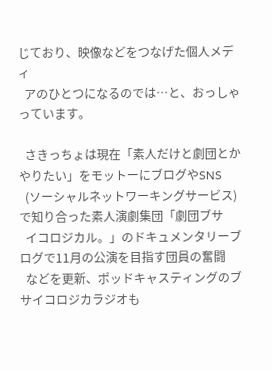じており、映像などをつなげた個人メディ
  アのひとつになるのでは…と、おっしゃっています。

  さきっちょは現在「素人だけと劇団とかやりたい」をモットーにブログやSNS
  (ソーシャルネットワーキングサービス)で知り合った素人演劇集団「劇団ブサ
  イコロジカル。」のドキュメンタリーブログで11月の公演を目指す団員の奮闘
  などを更新、ポッドキャスティングのブサイコロジカラジオも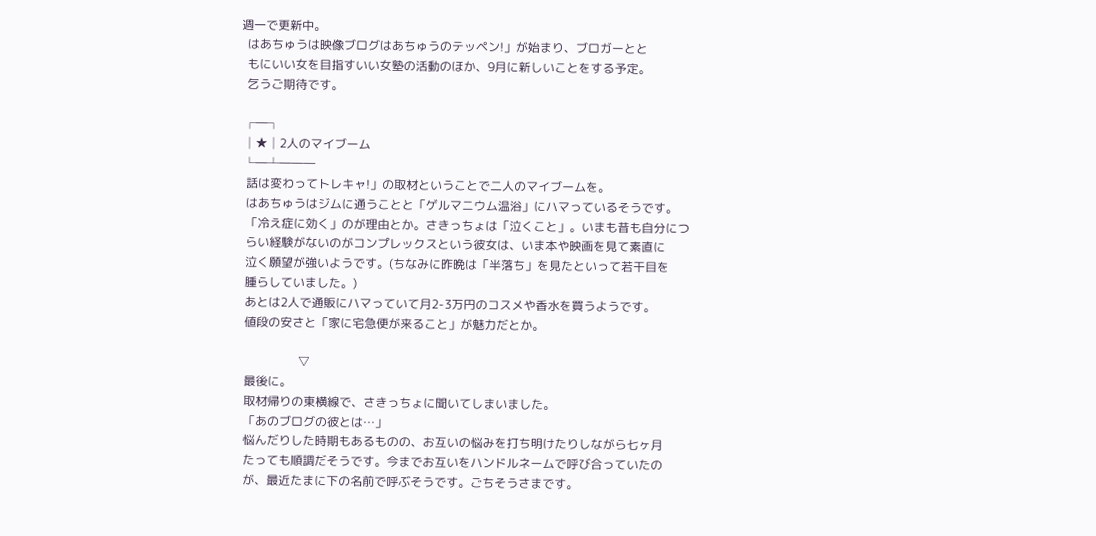週一で更新中。
  はあちゅうは映像ブログはあちゅうのテッペン!」が始まり、ブロガーとと
  もにいい女を目指すいい女塾の活動のほか、9月に新しいことをする予定。
  乞うご期待です。

 ┌―┐
 │★│2人のマイブーム
 └―┴―――
  話は変わってトレキャ!」の取材ということで二人のマイブームを。
  はあちゅうはジムに通うことと「ゲルマニウム温浴」にハマっているそうです。
  「冷え症に効く」のが理由とか。さきっちょは「泣くこと」。いまも昔も自分につ
  らい経験がないのがコンプレックスという彼女は、いま本や映画を見て素直に
  泣く願望が強いようです。(ちなみに昨晩は「半落ち」を見たといって若干目を
  腫らしていました。)
  あとは2人で通販にハマっていて月2-3万円のコスメや香水を買うようです。
  値段の安さと「家に宅急便が来ること」が魅力だとか。

                    ▽
  最後に。
  取材帰りの東横線で、さきっちょに聞いてしまいました。
  「あのブログの彼とは…」
  悩んだりした時期もあるものの、お互いの悩みを打ち明けたりしながら七ヶ月
  たっても順調だそうです。今までお互いをハンドルネームで呼び合っていたの
  が、最近たまに下の名前で呼ぶそうです。ごちそうさまです。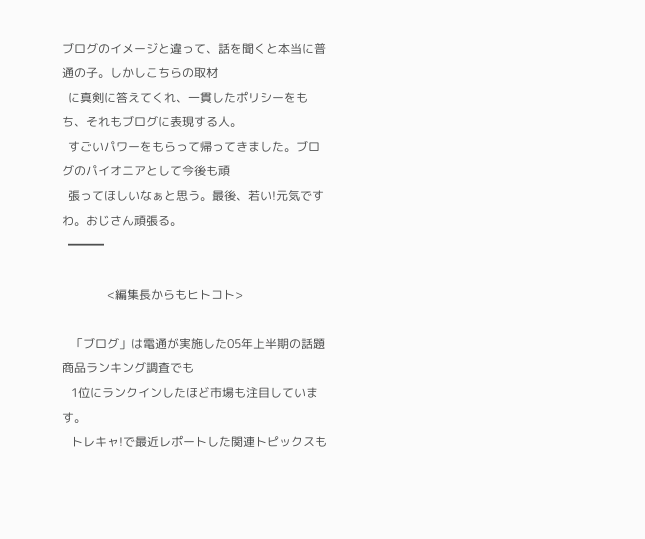ブログのイメージと違って、話を聞くと本当に普通の子。しかしこちらの取材
  に真剣に答えてくれ、一貫したポリシーをもち、それもブログに表現する人。
  すごいパワーをもらって帰ってきました。ブログのパイオニアとして今後も頑
  張ってほしいなぁと思う。最後、若い!元気ですわ。おじさん頑張る。
  ━━━

               <編集長からもヒトコト>

   「ブログ」は電通が実施した05年上半期の話題商品ランキング調査でも
   1位にランクインしたほど市場も注目しています。
   トレキャ!で最近レポートした関連トピックスも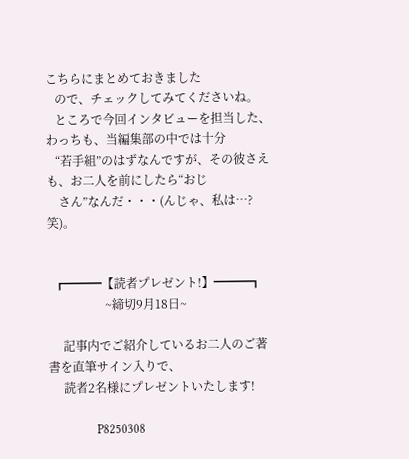こちらにまとめておきました
   ので、チェックしてみてくださいね。
   ところで今回インタビューを担当した、わっちも、当編集部の中では十分
   “若手組”のはずなんですが、その彼さえも、お二人を前にしたら“おじ
    さん”なんだ・・・(んじゃ、私は…?笑)。


  ┏━━━【読者プレゼント!】━━━┓
                   ~締切9月18日~

     記事内でご紹介しているお二人のご著書を直筆サイン入りで、
     読者2名様にプレゼントいたします!

                P8250308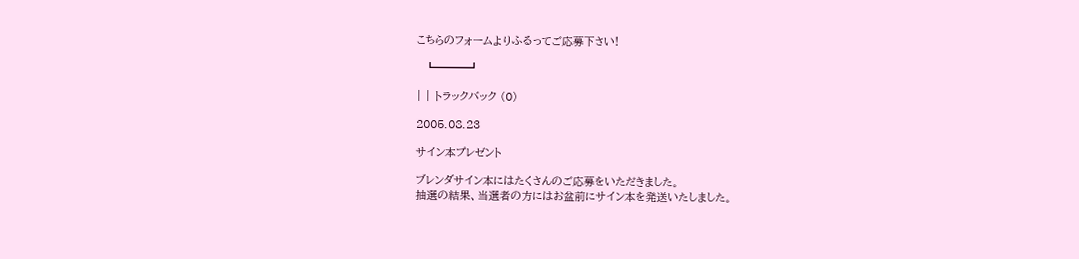こちらのフォームよりふるってご応募下さい!

  ┗━━━┛

| | トラックバック (0)

2005.08.23

サイン本プレゼント

ブレンダサイン本にはたくさんのご応募をいただきました。
抽選の結果、当選者の方にはお盆前にサイン本を発送いたしました。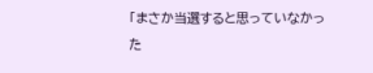「まさか当選すると思っていなかった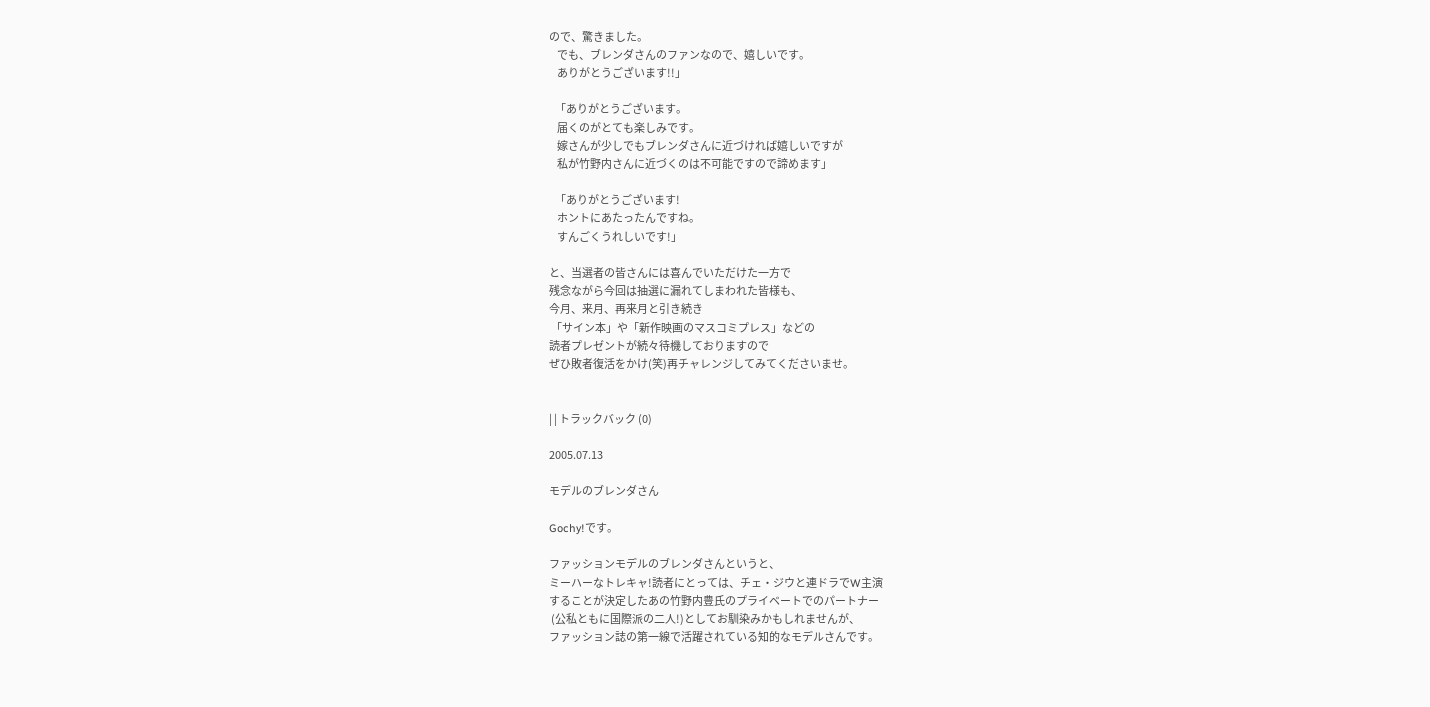ので、驚きました。
    でも、ブレンダさんのファンなので、嬉しいです。
    ありがとうございます!!」

   「ありがとうございます。
    届くのがとても楽しみです。
    嫁さんが少しでもブレンダさんに近づければ嬉しいですが
    私が竹野内さんに近づくのは不可能ですので諦めます」

   「ありがとうございます!
    ホントにあたったんですね。
    すんごくうれしいです!」

と、当選者の皆さんには喜んでいただけた一方で
残念ながら今回は抽選に漏れてしまわれた皆様も、
今月、来月、再来月と引き続き
 「サイン本」や「新作映画のマスコミプレス」などの
読者プレゼントが続々待機しておりますので
ぜひ敗者復活をかけ(笑)再チャレンジしてみてくださいませ。


| | トラックバック (0)

2005.07.13

モデルのブレンダさん

Gochy!です。

ファッションモデルのブレンダさんというと、
ミーハーなトレキャ!読者にとっては、チェ・ジウと連ドラでW主演
することが決定したあの竹野内豊氏のプライベートでのパートナー
 (公私ともに国際派の二人!)としてお馴染みかもしれませんが、
ファッション誌の第一線で活躍されている知的なモデルさんです。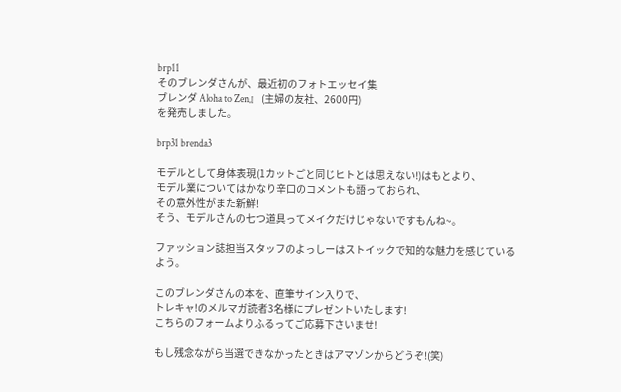brp11
そのブレンダさんが、最近初のフォトエッセイ集
ブレンダ Aloha to Zen』 (主婦の友社、2600円)
を発売しました。

brp31 brenda3

モデルとして身体表現(1カットごと同じヒトとは思えない!)はもとより、
モデル業についてはかなり辛口のコメントも語っておられ、
その意外性がまた新鮮!
そう、モデルさんの七つ道具ってメイクだけじゃないですもんね~。

ファッション誌担当スタッフのよっしーはストイックで知的な魅力を感じているよう。

このブレンダさんの本を、直筆サイン入りで、
トレキャ!のメルマガ読者3名様にプレゼントいたします!
こちらのフォームよりふるってご応募下さいませ!

もし残念ながら当選できなかったときはアマゾンからどうぞ!(笑)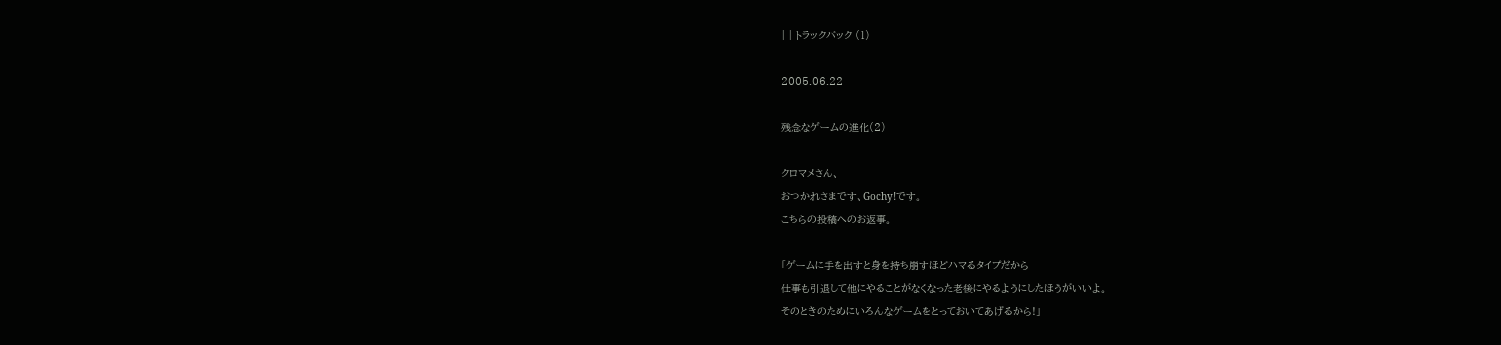| | トラックバック (1)

2005.06.22

残念なゲームの進化(2)

クロマメさん、
おつかれさまです、Gochy!です。
こちらの投稿へのお返事。

「ゲームに手を出すと身を持ち崩すほどハマるタイプだから
仕事も引退して他にやることがなくなった老後にやるようにしたほうがいいよ。
そのときのためにいろんなゲームをとっておいてあげるから!」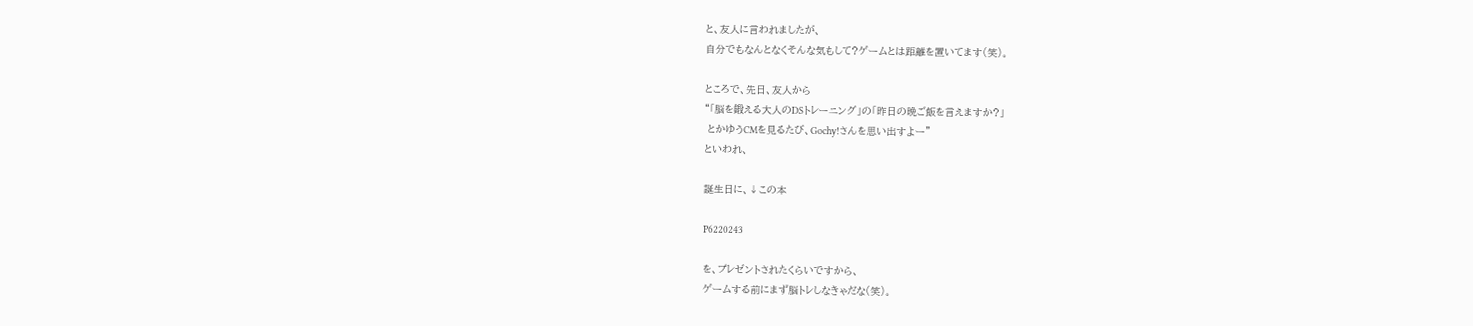と、友人に言われましたが、
自分でもなんとなくそんな気もして?ゲームとは距離を置いてます(笑)。

ところで、先日、友人から
“「脳を鍛える大人のDSトレーニング」の「昨日の晩ご飯を言えますか?」
 とかゆうCMを見るたび、Gochy!さんを思い出すよー”
といわれ、

誕生日に、↓この本

P6220243

を、プレゼントされたくらいですから、
ゲームする前にまず脳トレしなきゃだな(笑)。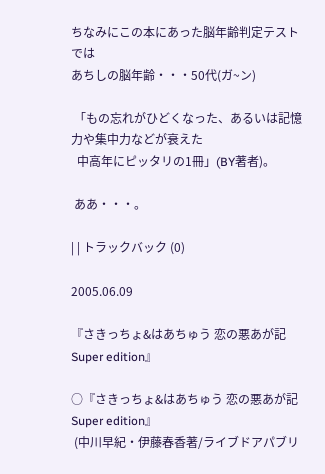ちなみにこの本にあった脳年齢判定テストでは
あちしの脳年齢・・・50代(ガ~ン)

 「もの忘れがひどくなった、あるいは記憶力や集中力などが衰えた
  中高年にピッタリの1冊」(BY著者)。

 ああ・・・。

| | トラックバック (0)

2005.06.09

『さきっちょ&はあちゅう 恋の悪あが記 Super edition』

○『さきっちょ&はあちゅう 恋の悪あが記 Super edition』
 (中川早紀・伊藤春香著/ライブドアパブリ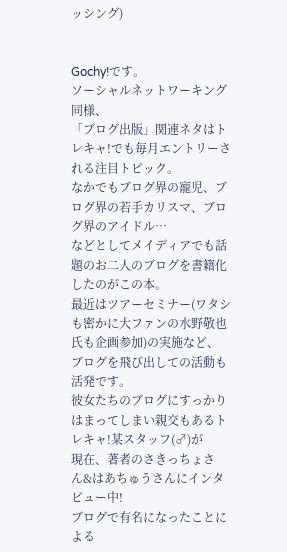ッシング)


Gochy!です。
ソーシャルネットワーキング同様、
「ブログ出版」関連ネタはトレキャ!でも毎月エントリーされる注目トピック。
なかでもブログ界の寵児、ブログ界の若手カリスマ、ブログ界のアイドル…
などとしてメイディアでも話題のお二人のブログを書籍化したのがこの本。
最近はツアーセミナー(ワタシも密かに大ファンの水野敬也氏も企画参加)の実施など、
ブログを飛び出しての活動も活発です。
彼女たちのブログにすっかりはまってしまい親交もあるトレキャ!某スタッフ(♂)が
現在、著者のさきっちょさん&はあちゅうさんにインタビュー中!
ブログで有名になったことによる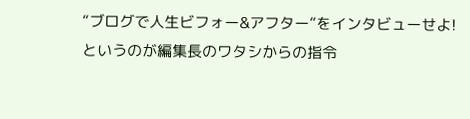“ブログで人生ビフォー&アフター”をインタビューせよ!
というのが編集長のワタシからの指令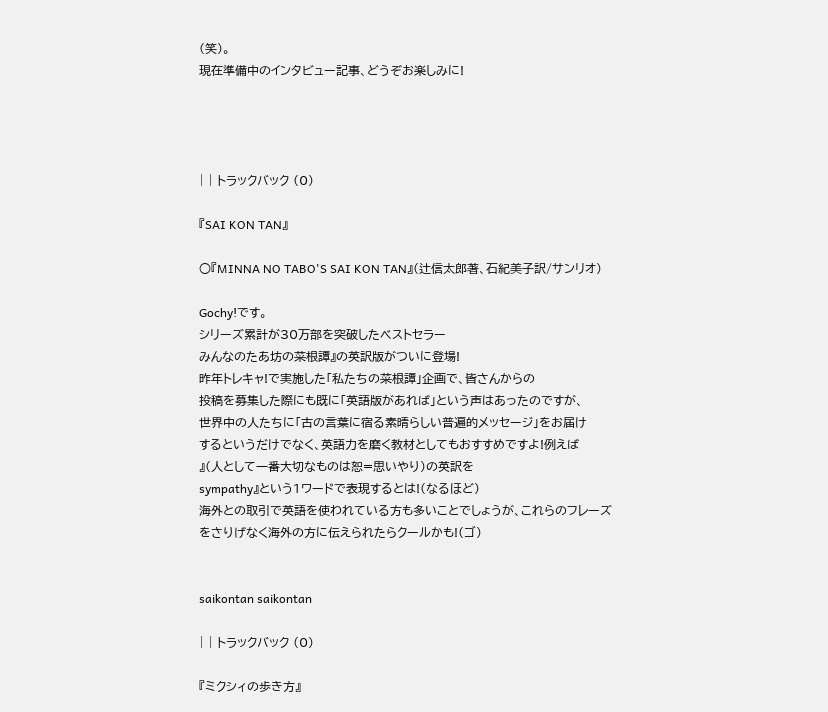(笑)。
現在準備中のインタビュー記事、どうぞお楽しみに!




| | トラックバック (0)

『SAI KON TAN』

○『MINNA NO TABO'S SAI KON TAN』(辻信太郎著、石紀美子訳/サンリオ)

Gochy!です。
シリーズ累計が30万部を突破したベストセラー
みんなのたあ坊の菜根譚』の英訳版がついに登場!
昨年トレキャ!で実施した「私たちの菜根譚」企画で、皆さんからの
投稿を募集した際にも既に「英語版があれば」という声はあったのですが、
世界中の人たちに「古の言葉に宿る素晴らしい普遍的メッセージ」をお届け
するというだけでなく、英語力を磨く教材としてもおすすめですよ!例えば
』(人として一番大切なものは恕=思いやり)の英訳を
sympathy』という1ワードで表現するとは!(なるほど)
海外との取引で英語を使われている方も多いことでしょうが、これらのフレーズ
をさりげなく海外の方に伝えられたらクールかも!(ゴ)


saikontan saikontan

| | トラックバック (0)

『ミクシィの歩き方』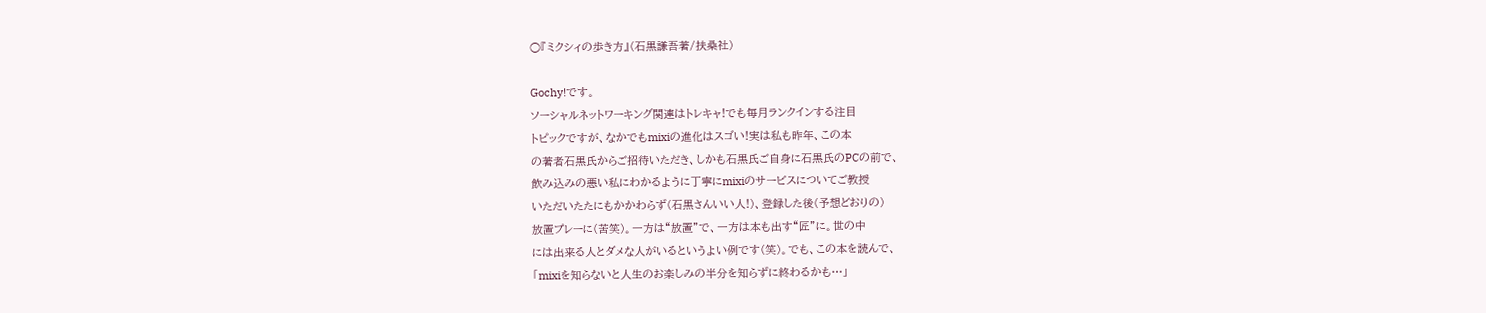○『ミクシィの歩き方』(石黒謙吾著/扶桑社)

Gochy!です。
ソーシャルネットワーキング関連はトレキャ!でも毎月ランクインする注目
トピックですが、なかでもmixiの進化はスゴい!実は私も昨年、この本
の著者石黒氏からご招待いただき、しかも石黒氏ご自身に石黒氏のPCの前で、
飲み込みの悪い私にわかるように丁寧にmixiのサービスについてご教授
いただいたたにもかかわらず(石黒さんいい人!)、登録した後(予想どおりの)
放置プレーに(苦笑)。一方は“放置”で、一方は本も出す“匠”に。世の中
には出来る人とダメな人がいるというよい例です(笑)。でも、この本を読んで、
「mixiを知らないと人生のお楽しみの半分を知らずに終わるかも…」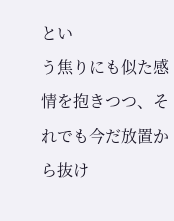とい
う焦りにも似た感情を抱きつつ、それでも今だ放置から抜け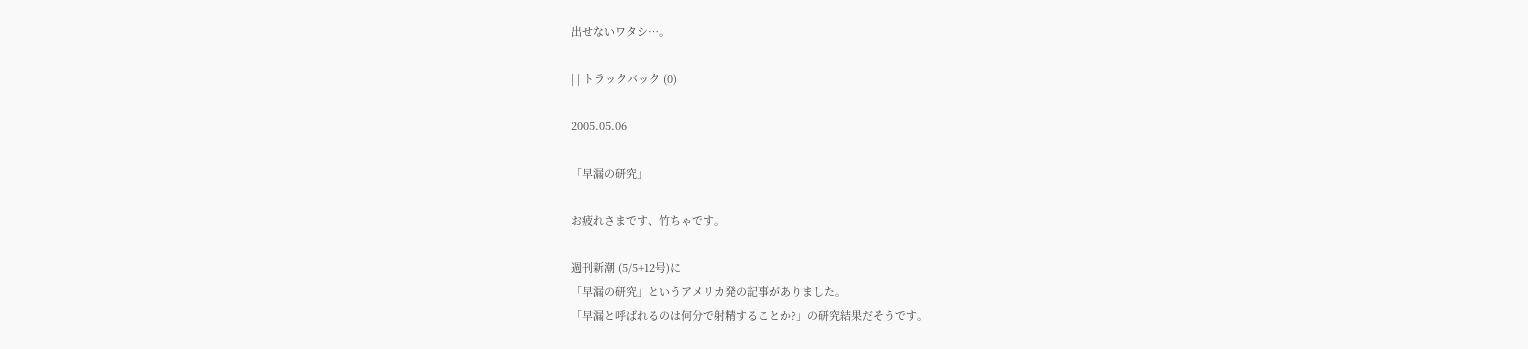出せないワタシ…。

| | トラックバック (0)

2005.05.06

「早漏の研究」

お疲れさまです、竹ちゃです。

週刊新潮 (5/5+12号)に
「早漏の研究」というアメリカ発の記事がありました。
「早漏と呼ばれるのは何分で射精することか?」の研究結果だそうです。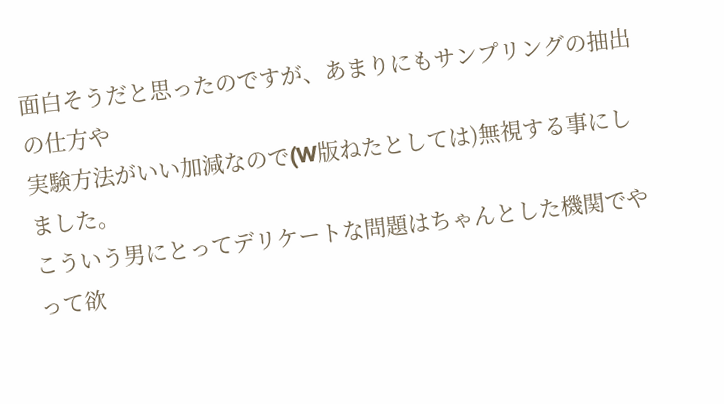面白そうだと思ったのですが、あまりにもサンプリングの抽出の仕方や
実験方法がいい加減なので(W版ねたとしては)無視する事にしました。
こういう男にとってデリケートな問題はちゃんとした機関でやって欲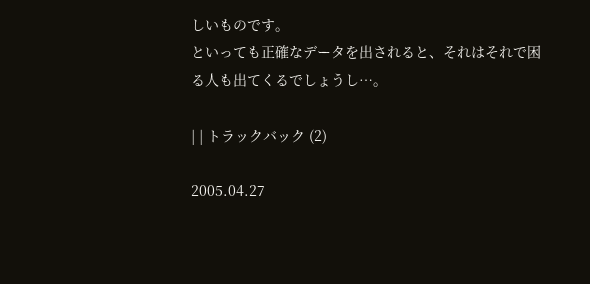しいものです。
といっても正確なデータを出されると、それはそれで困る人も出てくるでしょうし…。

| | トラックバック (2)

2005.04.27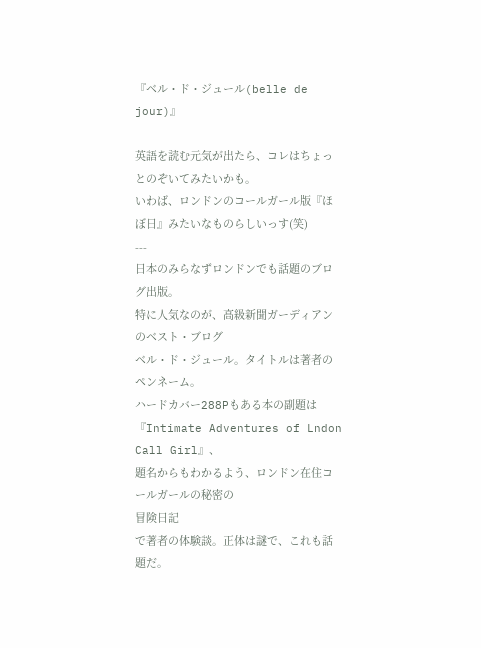『ベル・ド・ジュール(belle de jour)』

英語を読む元気が出たら、コレはちょっとのぞいてみたいかも。
いわば、ロンドンのコールガール版『ほぼ日』みたいなものらしいっす(笑)
---
日本のみらなずロンドンでも話題のブログ出版。
特に人気なのが、高級新聞ガーディアンのベスト・ブログ
ベル・ド・ジュール。タイトルは著者のペンネーム。
ハードカバー288Pもある本の副題は
『Intimate Adventures of Lndon Call Girl』、
題名からもわかるよう、ロンドン在住コールガールの秘密の
冒険日記
で著者の体験談。正体は謎で、これも話題だ。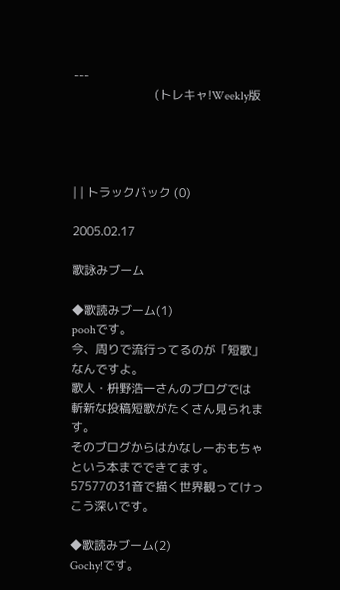---
                           (トレキャ!Weekly版




| | トラックバック (0)

2005.02.17

歌詠みブーム

◆歌読みブーム(1)
poohです。
今、周りで流行ってるのが「短歌」なんですよ。
歌人・枡野浩一さんのブログでは
斬新な投稿短歌がたくさん見られます。
そのブログからはかなしーおもちゃという本までできてます。
57577の31音で描く世界観ってけっこう深いです。

◆歌読みブーム(2)
Gochy!です。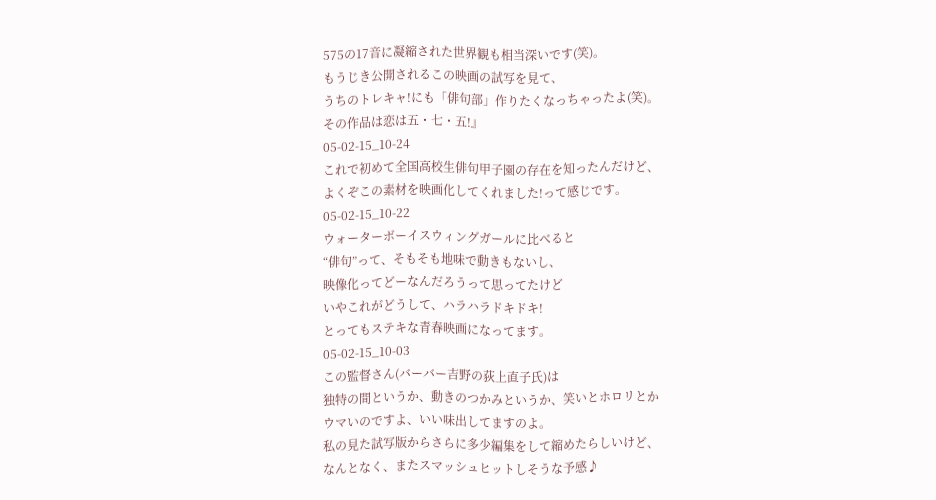575の17音に凝縮された世界観も相当深いです(笑)。
もうじき公開されるこの映画の試写を見て、
うちのトレキャ!にも「俳句部」作りたくなっちゃったよ(笑)。
その作品は恋は五・七・五!』
05-02-15_10-24
これで初めて全国高校生俳句甲子園の存在を知ったんだけど、
よくぞこの素材を映画化してくれました!って感じです。
05-02-15_10-22
ウォーターボーイスウィングガールに比べると
“俳句”って、そもそも地味で動きもないし、
映像化ってどーなんだろうって思ってたけど
いやこれがどうして、ハラハラドキドキ!
とってもステキな青春映画になってます。
05-02-15_10-03
この監督さん(バーバー吉野の荻上直子氏)は
独特の間というか、動きのつかみというか、笑いとホロリとか
ウマいのですよ、いい味出してますのよ。
私の見た試写版からさらに多少編集をして縮めたらしいけど、
なんとなく、またスマッシュヒットしそうな予感♪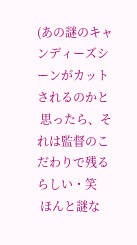(あの謎のキャンディーズシーンがカットされるのかと
 思ったら、それは監督のこだわりで残るらしい・笑
 ほんと謎な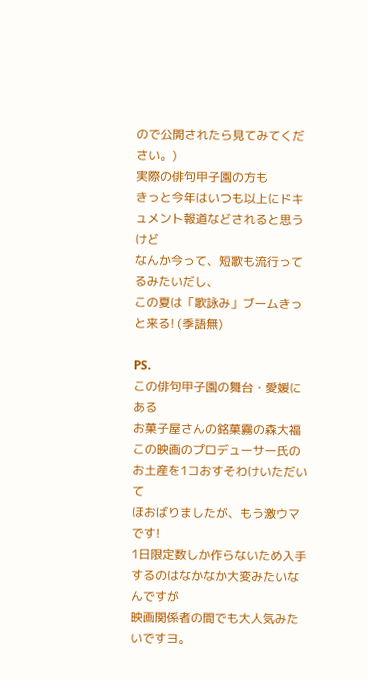ので公開されたら見てみてください。)
実際の俳句甲子園の方も
きっと今年はいつも以上にドキュメント報道などされると思うけど
なんか今って、短歌も流行ってるみたいだし、
この夏は「歌詠み」ブームきっと来る! (季語無)

PS.
この俳句甲子園の舞台・愛媛にある
お菓子屋さんの銘菓霧の森大福
この映画のプロデューサー氏のお土産を1コおすそわけいただいて
ほおばりましたが、もう激ウマです!
1日限定数しか作らないため入手するのはなかなか大変みたいなんですが
映画関係者の間でも大人気みたいですヨ。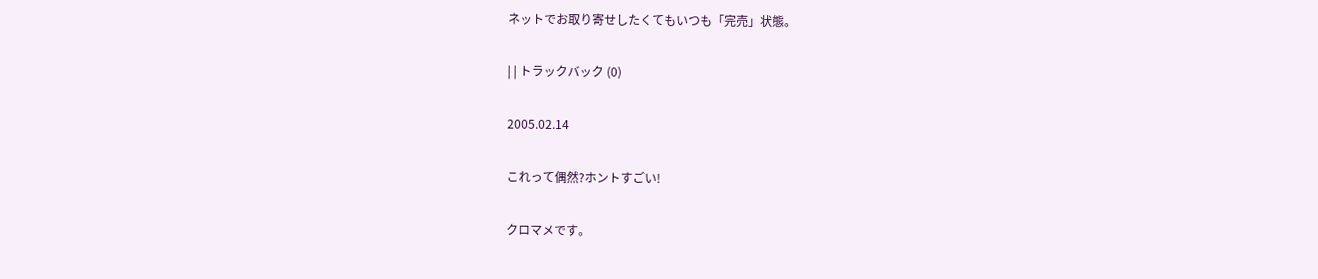ネットでお取り寄せしたくてもいつも「完売」状態。

| | トラックバック (0)

2005.02.14

これって偶然?ホントすごい!

クロマメです。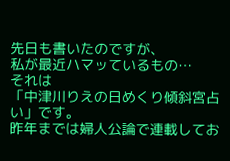先日も書いたのですが、
私が最近ハマッているもの…
それは
「中津川りえの日めくり傾斜宮占い」です。
昨年までは婦人公論で連載してお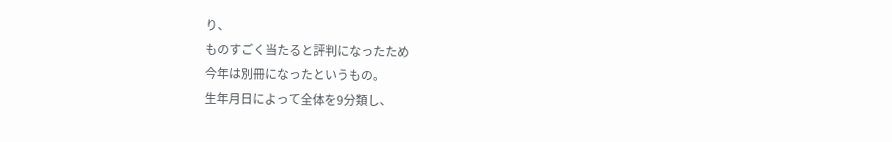り、
ものすごく当たると評判になったため
今年は別冊になったというもの。
生年月日によって全体を9分類し、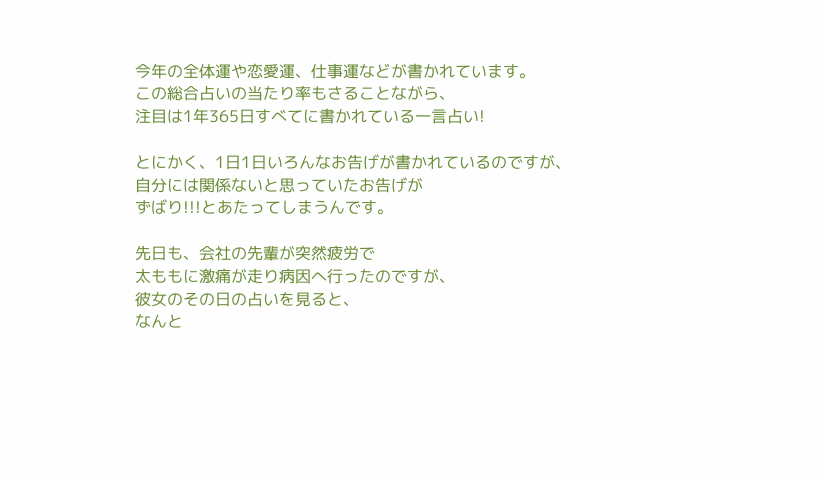今年の全体運や恋愛運、仕事運などが書かれています。
この総合占いの当たり率もさることながら、
注目は1年365日すべてに書かれている一言占い!

とにかく、1日1日いろんなお告げが書かれているのですが、
自分には関係ないと思っていたお告げが
ずばり!!!とあたってしまうんです。

先日も、会社の先輩が突然疲労で
太ももに激痛が走り病因へ行ったのですが、
彼女のその日の占いを見ると、
なんと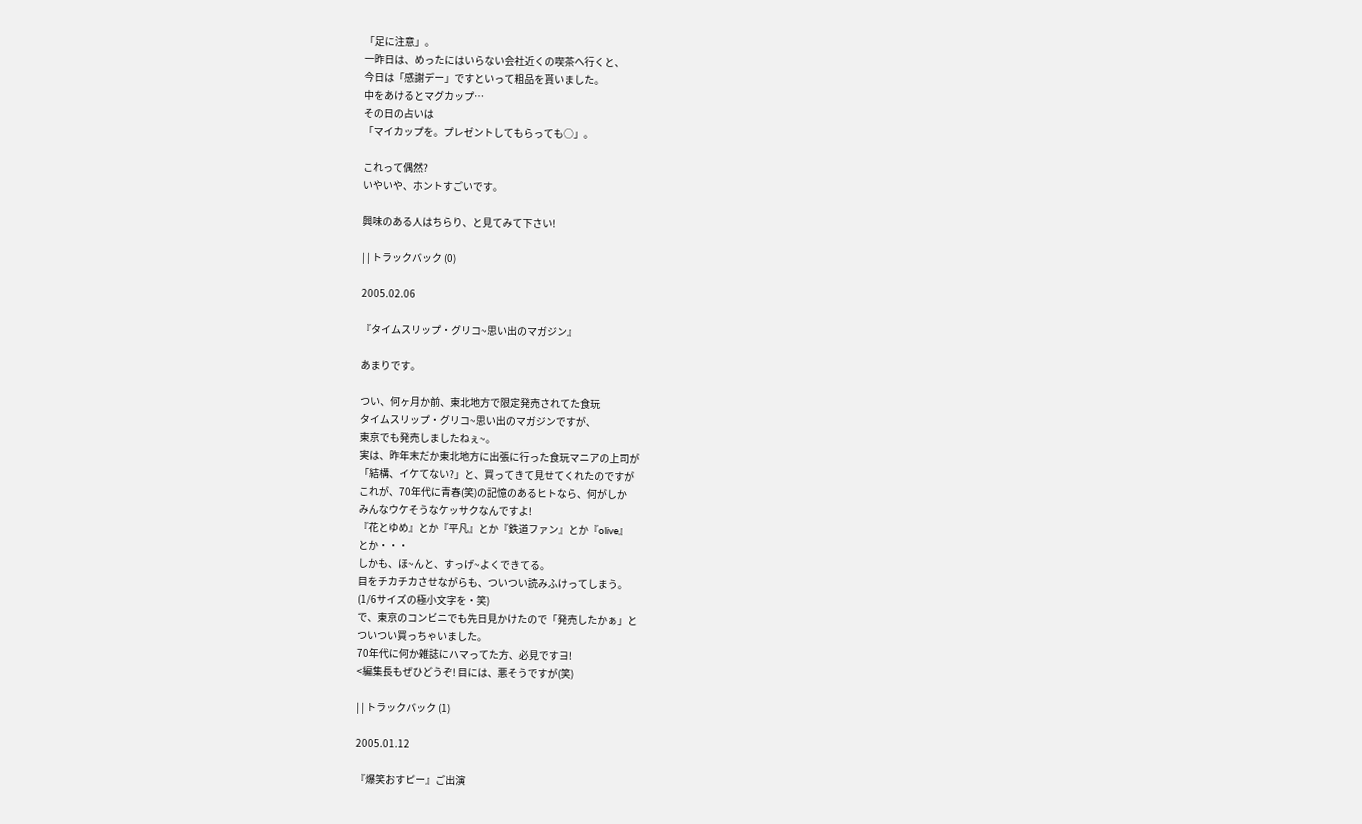「足に注意」。
一昨日は、めったにはいらない会社近くの喫茶へ行くと、
今日は「感謝デー」ですといって粗品を貰いました。
中をあけるとマグカップ…
その日の占いは
「マイカップを。プレゼントしてもらっても○」。

これって偶然?
いやいや、ホントすごいです。

興味のある人はちらり、と見てみて下さい!

| | トラックバック (0)

2005.02.06

『タイムスリップ・グリコ~思い出のマガジン』

あまりです。

つい、何ヶ月か前、東北地方で限定発売されてた食玩
タイムスリップ・グリコ~思い出のマガジンですが、
東京でも発売しましたねぇ~。
実は、昨年末だか東北地方に出張に行った食玩マニアの上司が
「結構、イケてない?」と、買ってきて見せてくれたのですが
これが、70年代に青春(笑)の記憶のあるヒトなら、何がしか
みんなウケそうなケッサクなんですよ!
『花とゆめ』とか『平凡』とか『鉄道ファン』とか『olive』
とか・・・
しかも、ほ~んと、すっげ~よくできてる。
目をチカチカさせながらも、ついつい読みふけってしまう。
(1/6サイズの極小文字を・笑)
で、東京のコンビニでも先日見かけたので「発売したかぁ」と
ついつい買っちゃいました。
70年代に何か雑誌にハマってた方、必見ですヨ!
<編集長もぜひどうぞ! 目には、悪そうですが(笑)

| | トラックバック (1)

2005.01.12

『爆笑おすピー』ご出演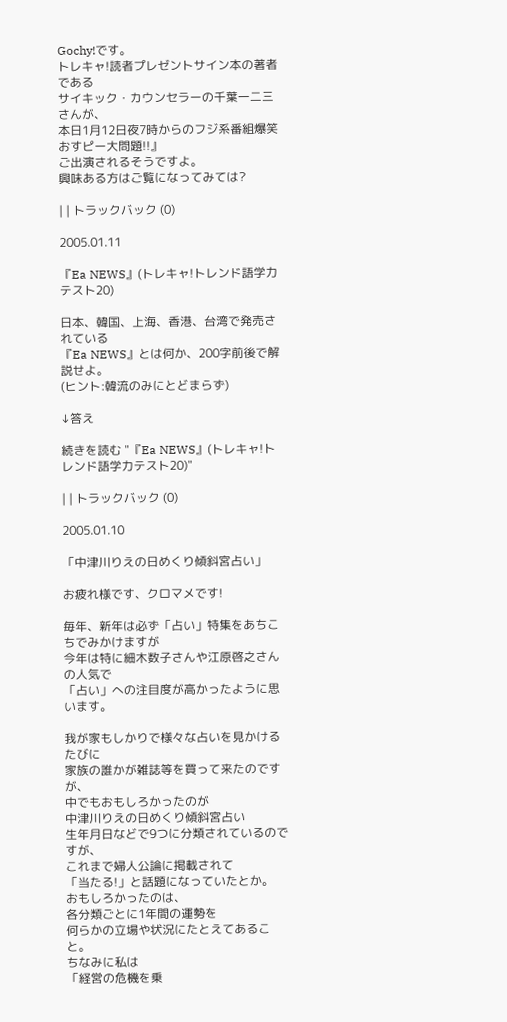Gochy!です。
トレキャ!読者プレゼントサイン本の著者である
サイキック・カウンセラーの千葉一二三さんが、
本日1月12日夜7時からのフジ系番組爆笑おすピー大問題!!』
ご出演されるそうですよ。
興味ある方はご覧になってみては?

| | トラックバック (0)

2005.01.11

『Ea NEWS』(トレキャ!トレンド語学力テスト20)

日本、韓国、上海、香港、台湾で発売されている
『Ea NEWS』とは何か、200字前後で解説せよ。
(ヒント:韓流のみにとどまらず)

↓答え

続きを読む "『Ea NEWS』(トレキャ!トレンド語学力テスト20)"

| | トラックバック (0)

2005.01.10

「中津川りえの日めくり傾斜宮占い」

お疲れ様です、クロマメです!

毎年、新年は必ず「占い」特集をあちこちでみかけますが
今年は特に細木数子さんや江原啓之さんの人気で
「占い」への注目度が高かったように思います。

我が家もしかりで様々な占いを見かけるたびに
家族の誰かが雑誌等を買って来たのですが、
中でもおもしろかったのが
中津川りえの日めくり傾斜宮占い
生年月日などで9つに分類されているのですが、
これまで婦人公論に掲載されて
「当たる!」と話題になっていたとか。
おもしろかったのは、
各分類ごとに1年間の運勢を
何らかの立場や状況にたとえてあること。
ちなみに私は
「経営の危機を乗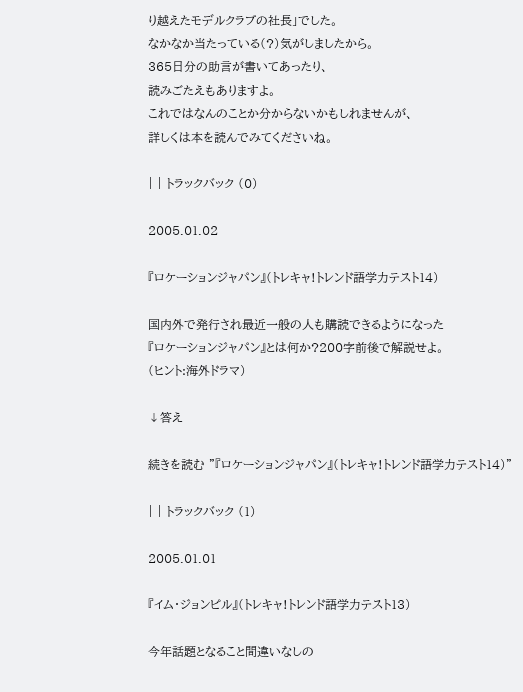り越えたモデルクラブの社長」でした。
なかなか当たっている(?)気がしましたから。
365日分の助言が書いてあったり、
読みごたえもありますよ。
これではなんのことか分からないかもしれませんが、
詳しくは本を読んでみてくださいね。

| | トラックバック (0)

2005.01.02

『ロケーションジャパン』(トレキャ!トレンド語学力テスト14)

国内外で発行され最近一般の人も購読できるようになった
『ロケーションジャパン』とは何か?200字前後で解説せよ。
(ヒント:海外ドラマ)

↓答え

続きを読む "『ロケーションジャパン』(トレキャ!トレンド語学力テスト14)"

| | トラックバック (1)

2005.01.01

『イム・ジョンピル』(トレキャ!トレンド語学力テスト13)

今年話題となること間違いなしの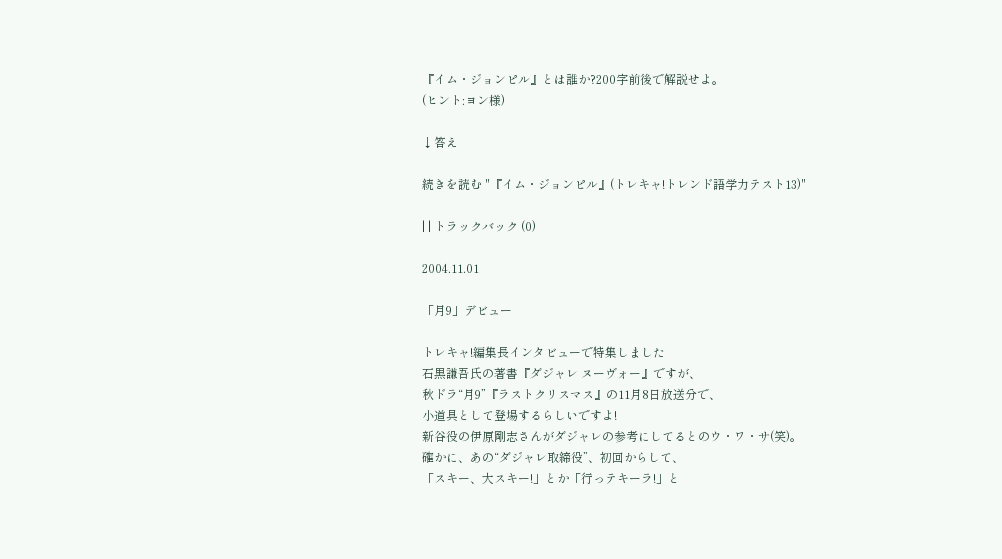『イム・ジョンピル』とは誰か?200字前後で解説せよ。
(ヒント:ヨン様)

↓答え

続きを読む "『イム・ジョンピル』(トレキャ!トレンド語学力テスト13)"

| | トラックバック (0)

2004.11.01

「月9」デビュー

トレキャ!編集長インタビューで特集しました
石黒謙吾氏の著書『ダジャレ ヌーヴォー』ですが、
秋ドラ“月9”『ラストクリスマス』の11月8日放送分で、
小道具として登場するらしいですよ!
新谷役の伊原剛志さんがダジャレの参考にしてるとのウ・ワ・サ(笑)。
確かに、あの“ダジャレ取締役”、初回からして、
「スキー、大スキー!」とか「行っテキーラ!」と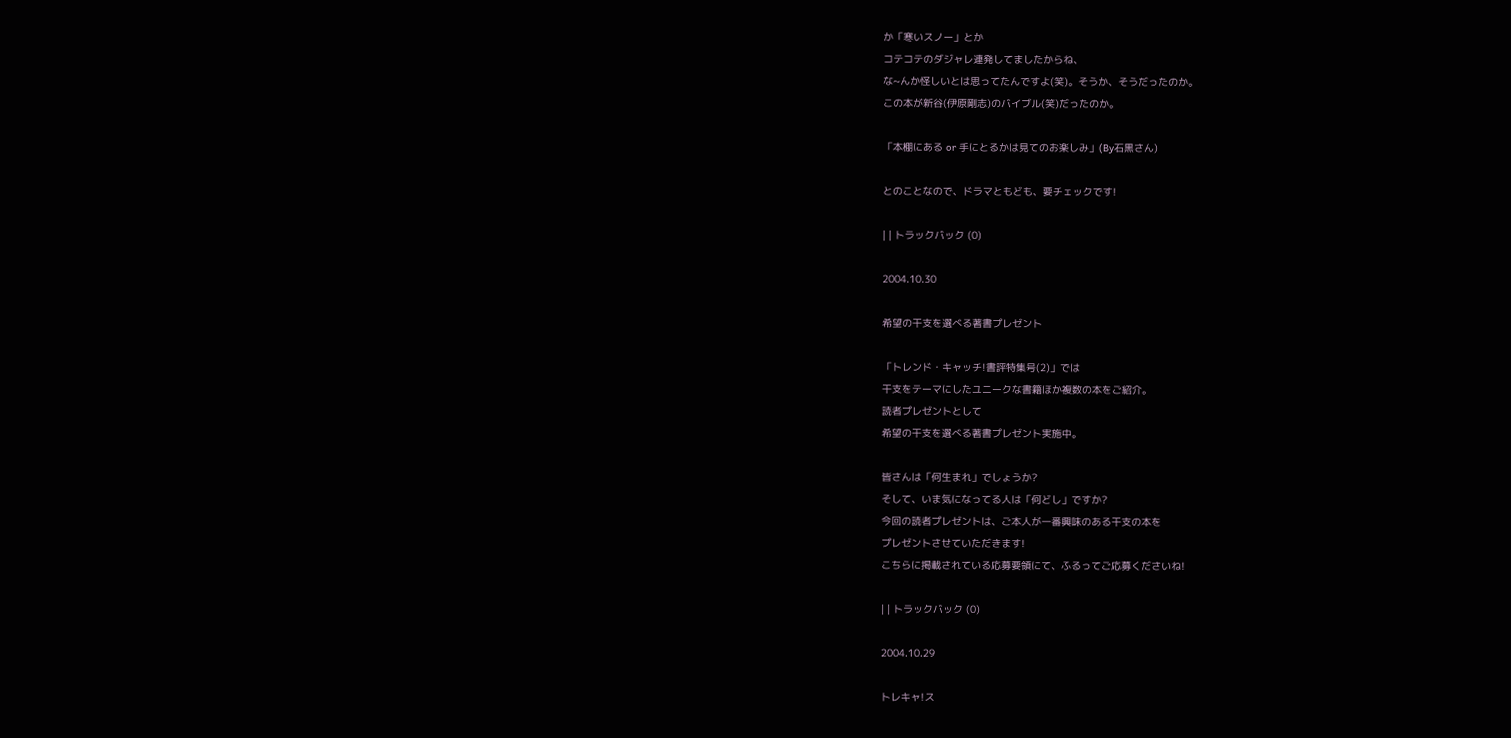か「寒いスノー」とか
コテコテのダジャレ連発してましたからね、
な~んか怪しいとは思ってたんですよ(笑)。そうか、そうだったのか。
この本が新谷(伊原剛志)のバイブル(笑)だったのか。

「本棚にある or 手にとるかは見てのお楽しみ」(By石黒さん)

とのことなので、ドラマともども、要チェックです!

| | トラックバック (0)

2004.10.30

希望の干支を選べる著書プレゼント

「トレンド・キャッチ!書評特集号(2)」では
干支をテーマにしたユニークな書籍ほか複数の本をご紹介。
読者プレゼントとして
希望の干支を選べる著書プレゼント実施中。

皆さんは「何生まれ」でしょうか?
そして、いま気になってる人は「何どし」ですか?
今回の読者プレゼントは、ご本人が一番興味のある干支の本を
プレゼントさせていただきます!
こちらに掲載されている応募要領にて、ふるってご応募くださいね!

| | トラックバック (0)

2004.10.29

トレキャ!ス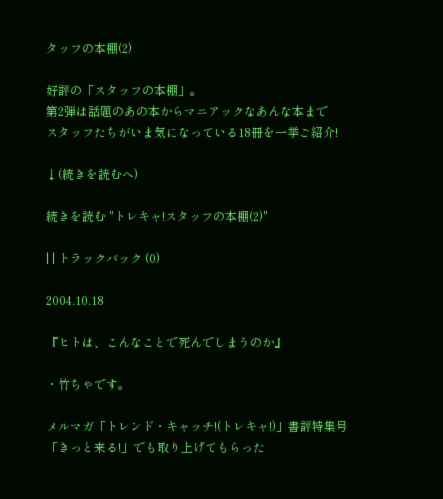タッフの本棚(2)

好評の「スタッフの本棚」。
第2弾は話題のあの本からマニアックなあんな本まで
スタッフたちがいま気になっている18冊を一挙ご紹介!

↓(続きを読むへ)

続きを読む "トレキャ!スタッフの本棚(2)"

| | トラックバック (0)

2004.10.18

『ヒトは、こんなことで死んでしまうのか』

・竹ちゃです。

メルマガ「トレンド・キャッチ!(トレキャ!)」書評特集号
「きっと来る!」でも取り上げてもらった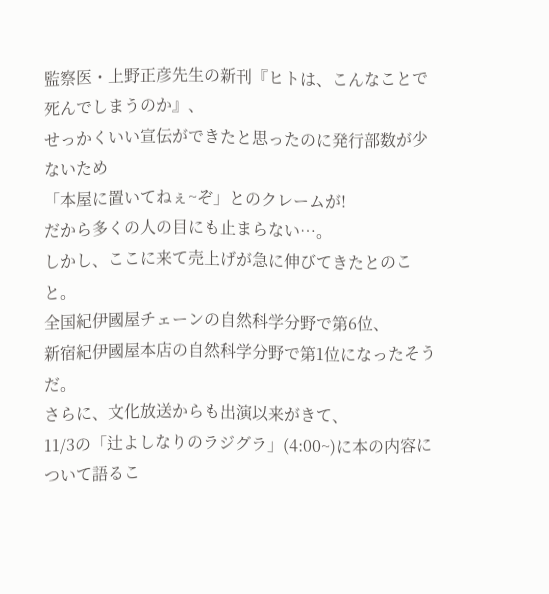監察医・上野正彦先生の新刊『ヒトは、こんなことで死んでしまうのか』、
せっかくいい宣伝ができたと思ったのに発行部数が少ないため
「本屋に置いてねぇ~ぞ」とのクレームが!
だから多くの人の目にも止まらない…。
しかし、ここに来て売上げが急に伸びてきたとのこと。
全国紀伊國屋チェーンの自然科学分野で第6位、
新宿紀伊國屋本店の自然科学分野で第1位になったそうだ。
さらに、文化放送からも出演以来がきて、
11/3の「辻よしなりのラジグラ」(4:00~)に本の内容について語るこ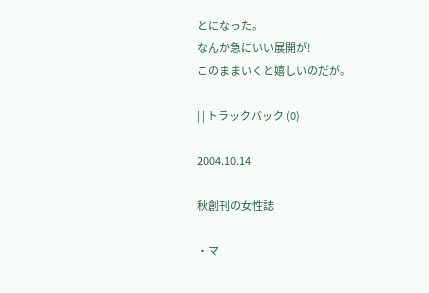とになった。
なんか急にいい展開が!
このままいくと嬉しいのだが。

| | トラックバック (0)

2004.10.14

秋創刊の女性誌

・マ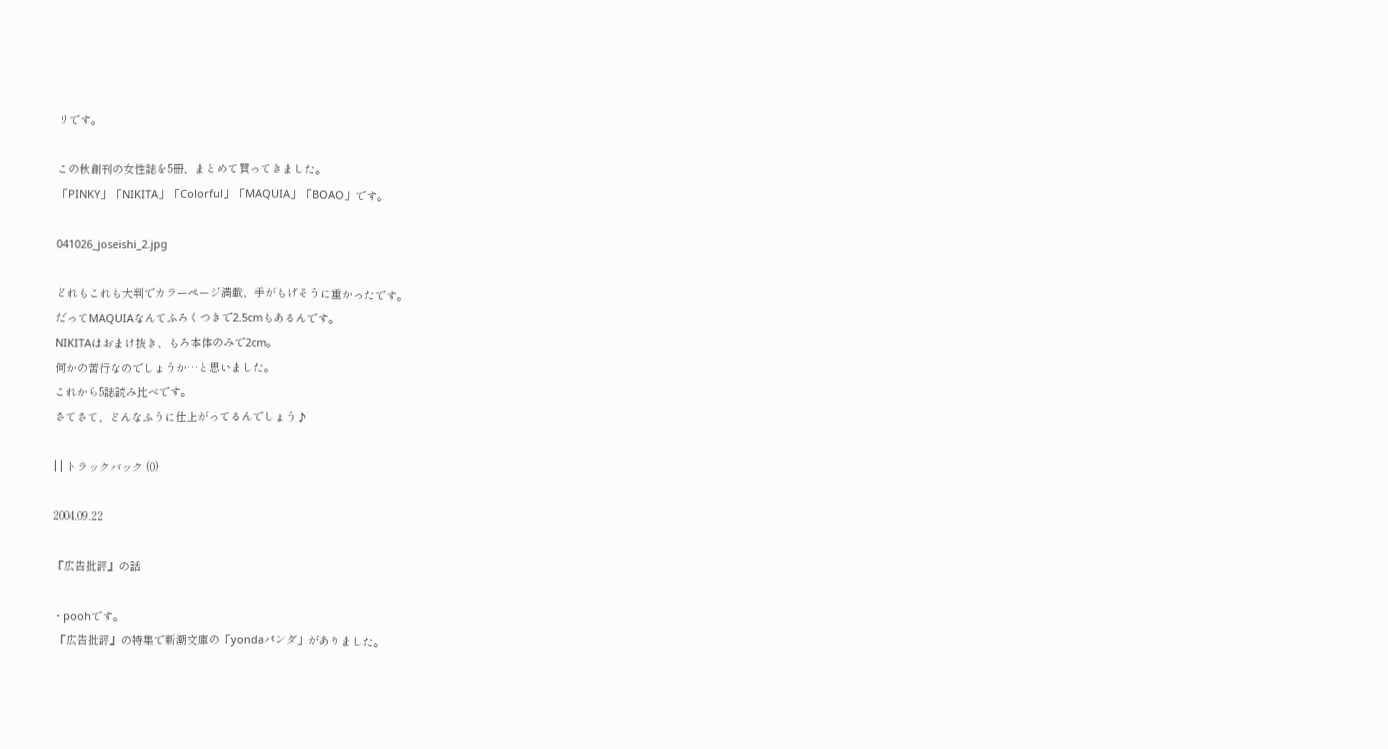リです。

この秋創刊の女性誌を5冊、まとめて買ってきました。
「PINKY」「NIKITA」「Colorful」「MAQUIA」「BOAO」です。

041026_joseishi_2.jpg

どれもこれも大判でカラーページ満載、手がもげそうに重かったです。
だってMAQUIAなんてふろくつきで2.5cmもあるんです。
NIKITAはおまけ抜き、もろ本体のみで2cm。
何かの苦行なのでしょうか…と思いました。
これから5誌読み比べです。
さてさて、どんなふうに仕上がってるんでしょう♪

| | トラックバック (0)

2004.09.22

『広告批評』の話

・poohです。
 『広告批評』の特集で新潮文庫の「yondaパンダ」がありました。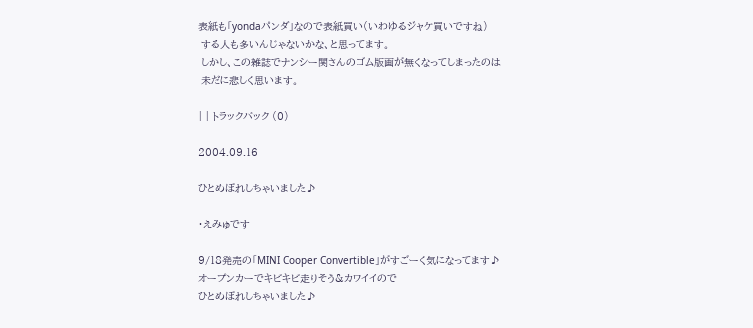表紙も「yondaパンダ」なので表紙買い(いわゆるジャケ買いですね)
 する人も多いんじゃないかな、と思ってます。
 しかし、この雑誌でナンシー関さんのゴム版画が無くなってしまったのは
 未だに悲しく思います。

| | トラックバック (0)

2004.09.16

ひとめぼれしちゃいました♪

・えみゅです

9/18発売の「MINI Cooper Convertible」がすごーく気になってます♪
オープンカーでキビキビ走りそう&カワイイので
ひとめぼれしちゃいました♪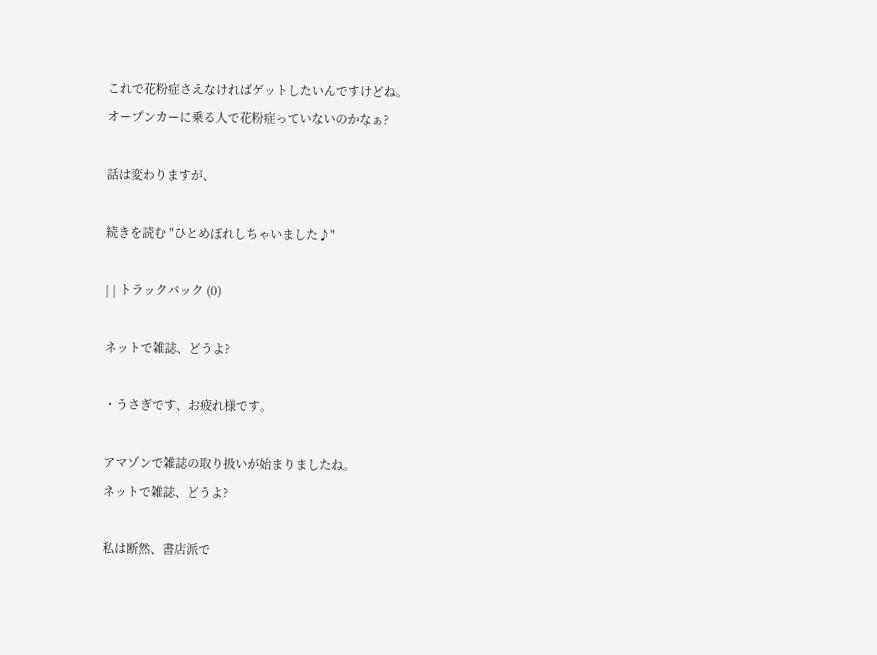これで花粉症さえなければゲットしたいんですけどね。
オープンカーに乗る人で花粉症っていないのかなぁ?

話は変わりますが、

続きを読む "ひとめぼれしちゃいました♪"

| | トラックバック (0)

ネットで雑誌、どうよ?

・うさぎです、お疲れ様です。

アマゾンで雑誌の取り扱いが始まりましたね。
ネットで雑誌、どうよ?

私は断然、書店派で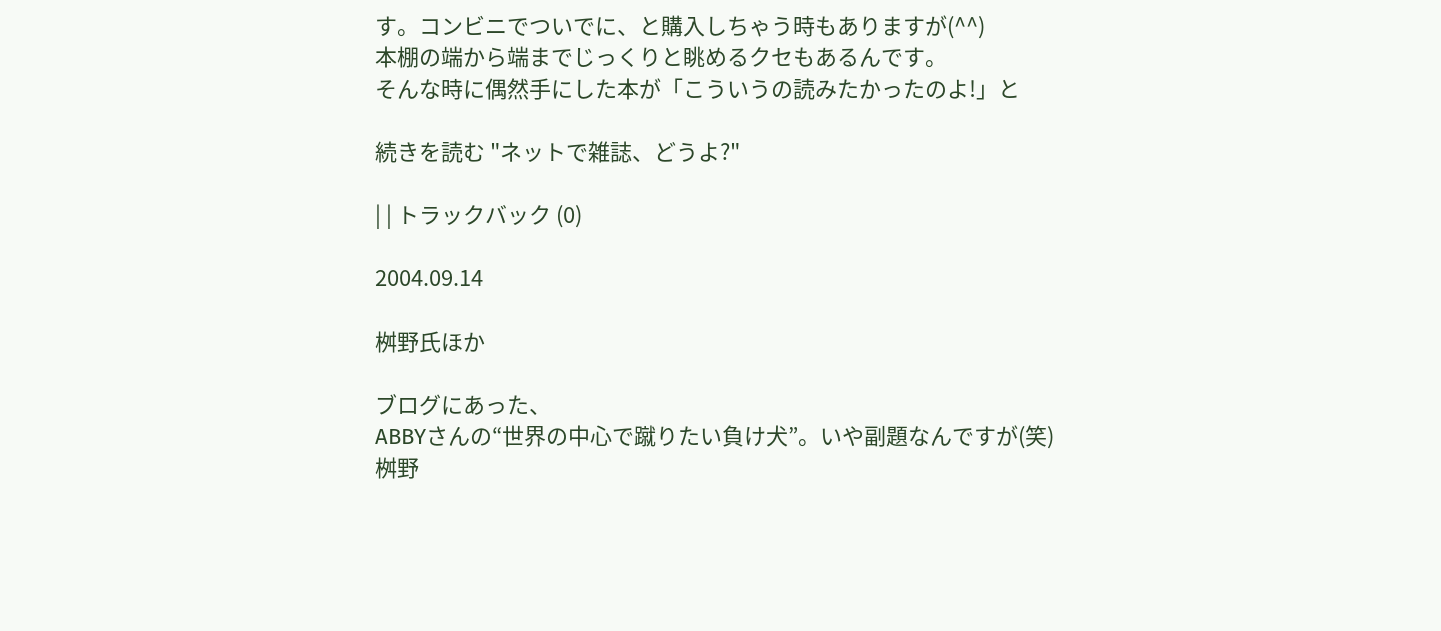す。コンビニでついでに、と購入しちゃう時もありますが(^^)
本棚の端から端までじっくりと眺めるクセもあるんです。
そんな時に偶然手にした本が「こういうの読みたかったのよ!」と

続きを読む "ネットで雑誌、どうよ?"

| | トラックバック (0)

2004.09.14

桝野氏ほか

ブログにあった、
ABBYさんの“世界の中心で蹴りたい負け犬”。いや副題なんですが(笑)
桝野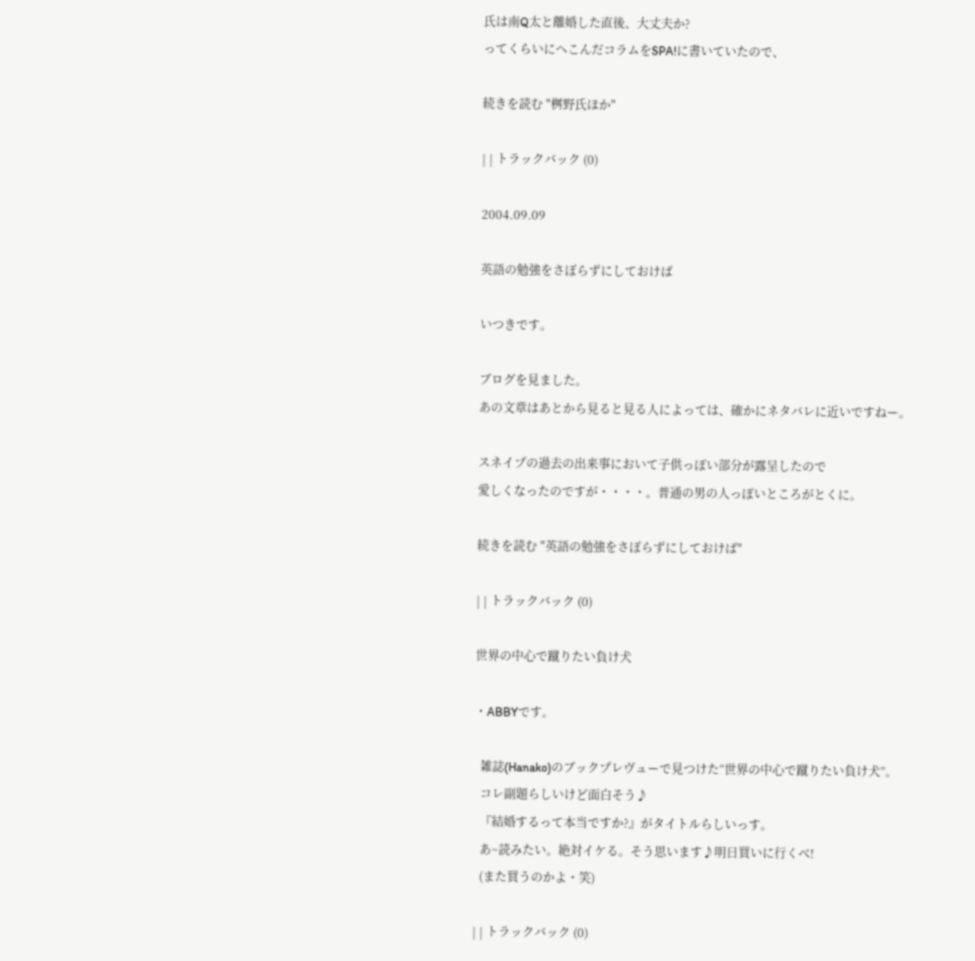氏は南Q太と離婚した直後、大丈夫か?
ってくらいにへこんだコラムをSPA!に書いていたので、

続きを読む "桝野氏ほか"

| | トラックバック (0)

2004.09.09

英語の勉強をさぼらずにしておけば

いつきです。

ブログを見ました。
あの文章はあとから見ると見る人によっては、確かにネタバレに近いですねー。

スネイプの過去の出来事において子供っぽい部分が露呈したので
愛しくなったのですが・・・・。普通の男の人っぽいところがとくに。

続きを読む "英語の勉強をさぼらずにしておけば"

| | トラックバック (0)

世界の中心で蹴りたい負け犬

・ABBYです。

  雑誌(Hanako)のブックプレヴューで見つけた“世界の中心で蹴りたい負け犬”。
  コレ副題らしいけど面白そう♪
  『結婚するって本当ですか?』がタイトルらしいっす。
  あ~読みたい。絶対イケる。そう思います♪明日買いに行くべ!
  (また買うのかよ・笑)

| | トラックバック (0)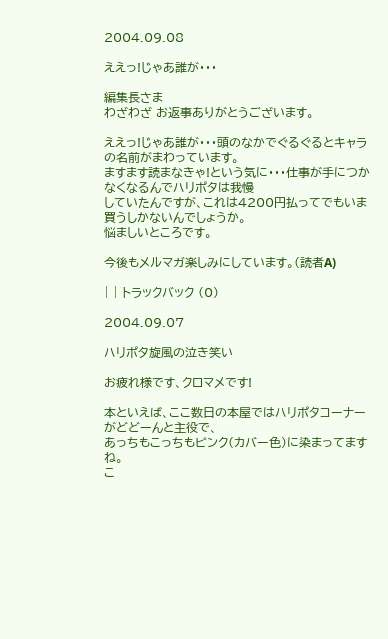2004.09.08

ええっ!じゃあ誰が・・・

編集長さま
わざわざ お返事ありがとうございます。

ええっ!じゃあ誰が・・・頭のなかでぐるぐるとキャラの名前がまわっています。
ますます読まなきゃ!という気に・・・仕事が手につかなくなるんでハリポタは我慢
していたんですが、これは4200円払ってでもいま買うしかないんでしょうか。
悩ましいところです。

今後もメルマガ楽しみにしています。(読者A)

| | トラックバック (0)

2004.09.07

ハリポタ旋風の泣き笑い

お疲れ様です、クロマメです!

本といえば、ここ数日の本屋ではハリポタコーナーがどどーんと主役で、
あっちもこっちもピンク(カバー色)に染まってますね。
こ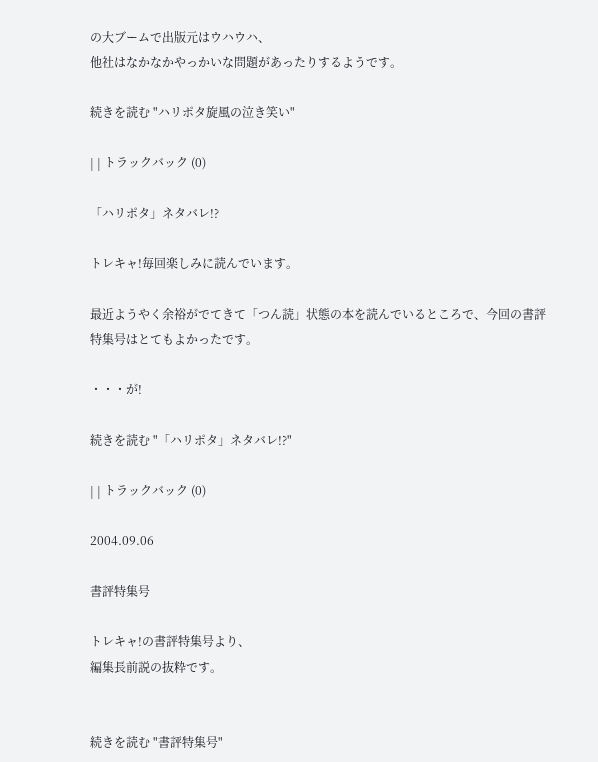の大ブームで出版元はウハウハ、
他社はなかなかやっかいな問題があったりするようです。

続きを読む "ハリポタ旋風の泣き笑い"

| | トラックバック (0)

「ハリポタ」ネタバレ!?

トレキャ!毎回楽しみに読んでいます。

最近ようやく余裕がでてきて「つん読」状態の本を読んでいるところで、今回の書評
特集号はとてもよかったです。

・・・が!

続きを読む "「ハリポタ」ネタバレ!?"

| | トラックバック (0)

2004.09.06

書評特集号

トレキャ!の書評特集号より、
編集長前説の抜粋です。


続きを読む "書評特集号"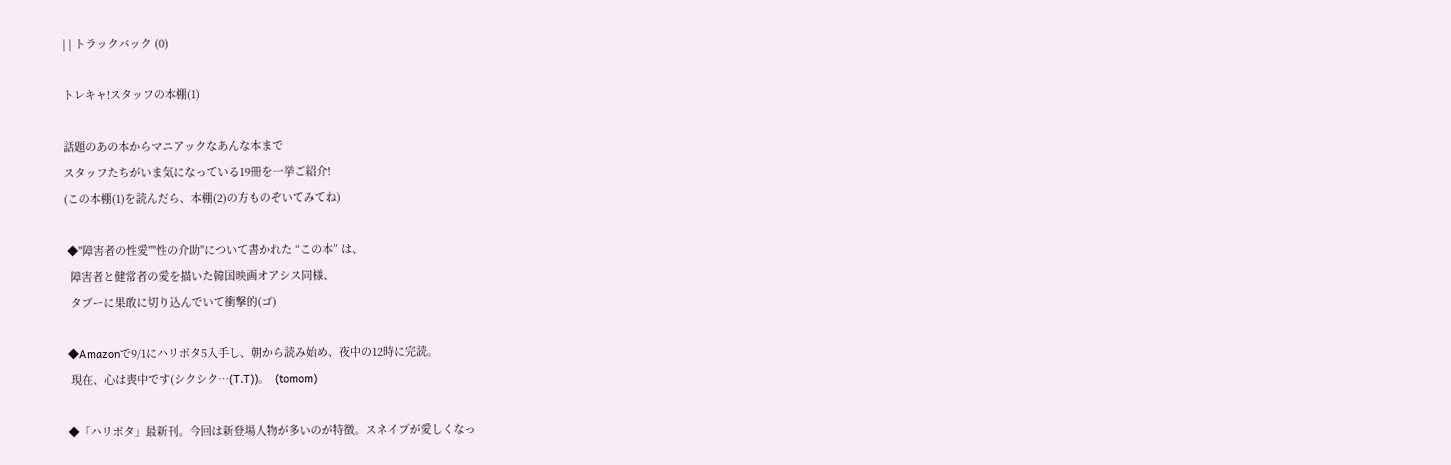| | トラックバック (0)

トレキャ!スタッフの本棚(1)

話題のあの本からマニアックなあんな本まで
スタッフたちがいま気になっている19冊を一挙ご紹介!
(この本棚(1)を読んだら、本棚(2)の方ものぞいてみてね)

 ◆"障害者の性愛""性の介助"について書かれた “この本” は、
  障害者と健常者の愛を描いた韓国映画オアシス同様、
  タブーに果敢に切り込んでいて衝撃的(ゴ)

 ◆Amazonで9/1にハリポタ5入手し、朝から読み始め、夜中の12時に完読。
  現在、心は喪中です(シクシク…(T.T))。  (tomom)

 ◆「ハリポタ」最新刊。今回は新登場人物が多いのが特徴。スネイプが愛しくなっ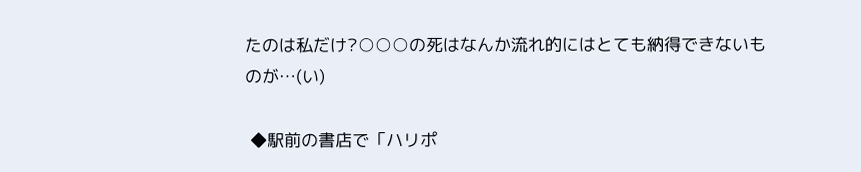たのは私だけ?○○○の死はなんか流れ的にはとても納得できないものが…(い)

 ◆駅前の書店で「ハリポ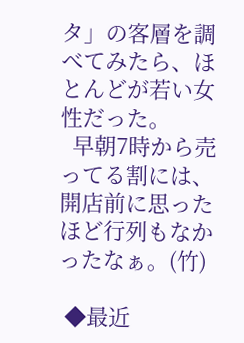タ」の客層を調べてみたら、ほとんどが若い女性だった。
  早朝7時から売ってる割には、開店前に思ったほど行列もなかったなぁ。(竹)

 ◆最近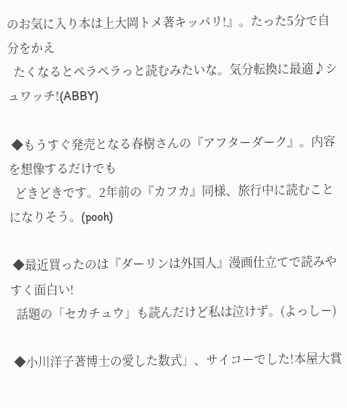のお気に入り本は上大岡トメ著キッパリ!』。たった5分で自分をかえ
  たくなるとペラペラっと読むみたいな。気分転換に最適♪シュワッチ!(ABBY)

 ◆もうすぐ発売となる春樹さんの『アフターダーク』。内容を想像するだけでも
  どきどきです。2年前の『カフカ』同様、旅行中に読むことになりそう。(pooh)

 ◆最近買ったのは『ダーリンは外国人』漫画仕立てで読みやすく面白い!
  話題の「セカチュウ」も読んだけど私は泣けず。(よっしー)

 ◆小川洋子著博士の愛した数式」、サイコーでした!本屋大賞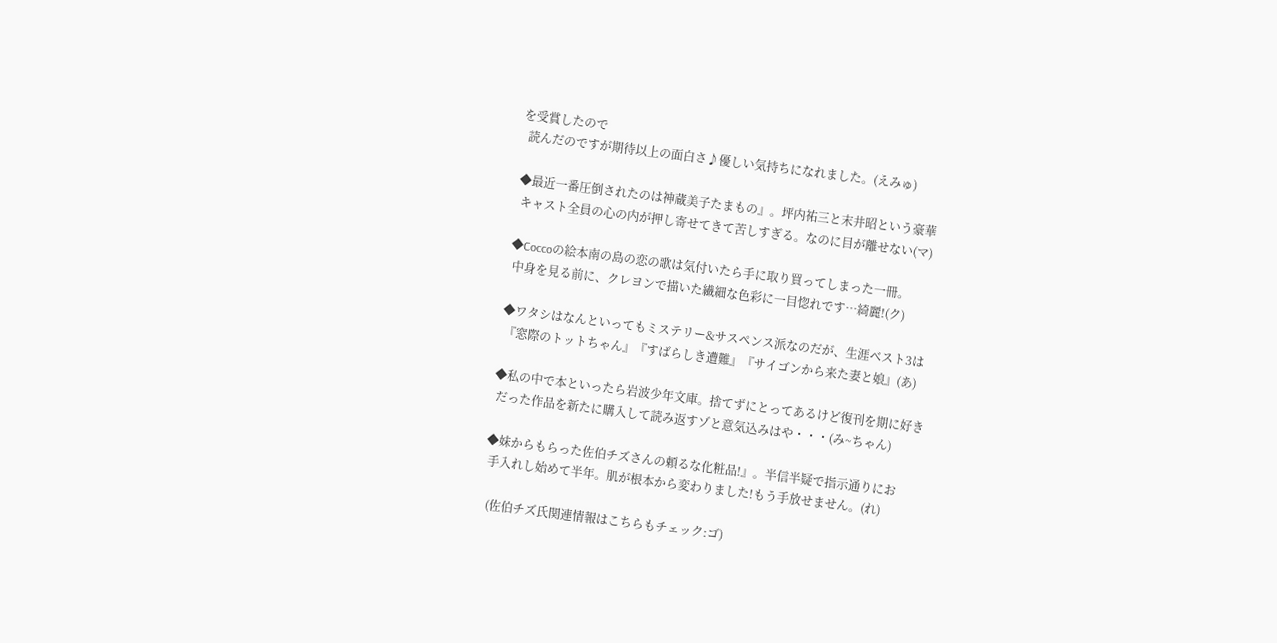を受賞したので
  読んだのですが期待以上の面白さ♪優しい気持ちになれました。(えみゅ)

 ◆最近一番圧倒されたのは神蔵美子たまもの』。坪内祐三と末井昭という豪華
  キャスト全員の心の内が押し寄せてきて苦しすぎる。なのに目が離せない(マ)

 ◆Coccoの絵本南の島の恋の歌は気付いたら手に取り買ってしまった一冊。
  中身を見る前に、クレヨンで描いた繊細な色彩に一目惚れです…綺麗!(ク)

 ◆ワタシはなんといってもミステリー&サスペンス派なのだが、生涯ベスト3は
  『窓際のトットちゃん』『すばらしき遭難』『サイゴンから来た妻と娘』(あ)

 ◆私の中で本といったら岩波少年文庫。捨てずにとってあるけど復刊を期に好き
  だった作品を新たに購入して読み返すゾと意気込みはや・・・(み~ちゃん)

 ◆妹からもらった佐伯チズさんの頼るな化粧品!』。半信半疑で指示通りにお
  手入れし始めて半年。肌が根本から変わりました!もう手放せません。(れ)

   (佐伯チズ氏関連情報はこちらもチェック:ゴ)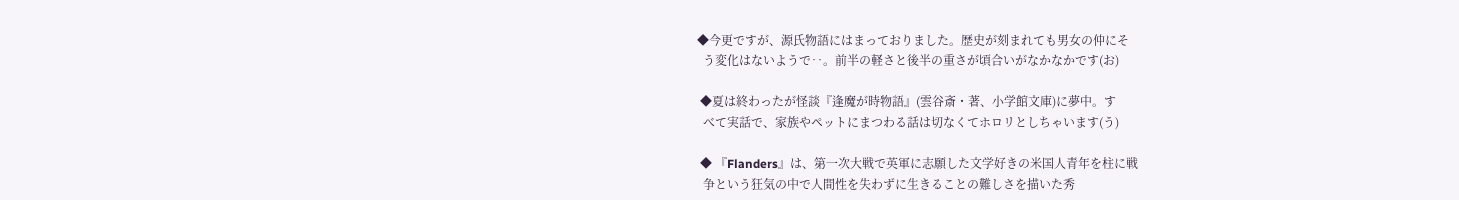◆今更ですが、源氏物語にはまっておりました。歴史が刻まれても男女の仲にそ
  う変化はないようで‥。前半の軽さと後半の重さが頃合いがなかなかです(お)

 ◆夏は終わったが怪談『逢魔が時物語』(雲谷斎・著、小学館文庫)に夢中。す
  べて実話で、家族やペットにまつわる話は切なくてホロリとしちゃいます(う)

 ◆ 『Flanders』は、第一次大戦で英軍に志願した文学好きの米国人青年を柱に戦
  争という狂気の中で人間性を失わずに生きることの難しさを描いた秀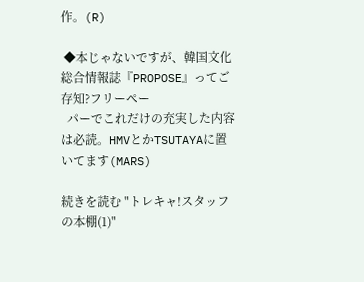作。(R)

 ◆本じゃないですが、韓国文化総合情報誌『PROPOSE』ってご存知?フリーペー
  パーでこれだけの充実した内容は必読。HMVとかTSUTAYAに置いてます(MARS)

続きを読む "トレキャ!スタッフの本棚(1)"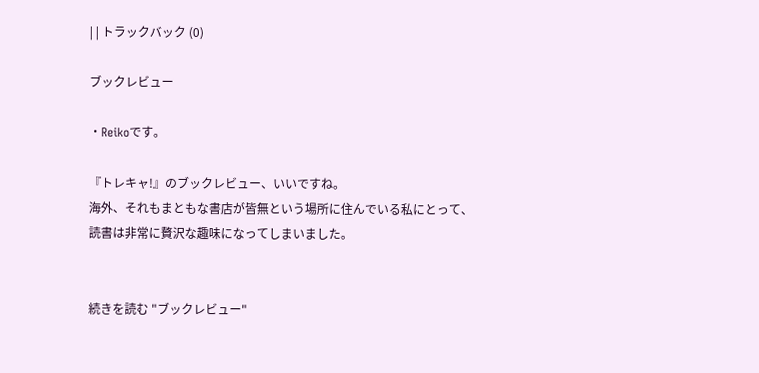| | トラックバック (0)

ブックレビュー

・Reikoです。

『トレキャ!』のブックレビュー、いいですね。
海外、それもまともな書店が皆無という場所に住んでいる私にとって、
読書は非常に贅沢な趣味になってしまいました。


続きを読む "ブックレビュー"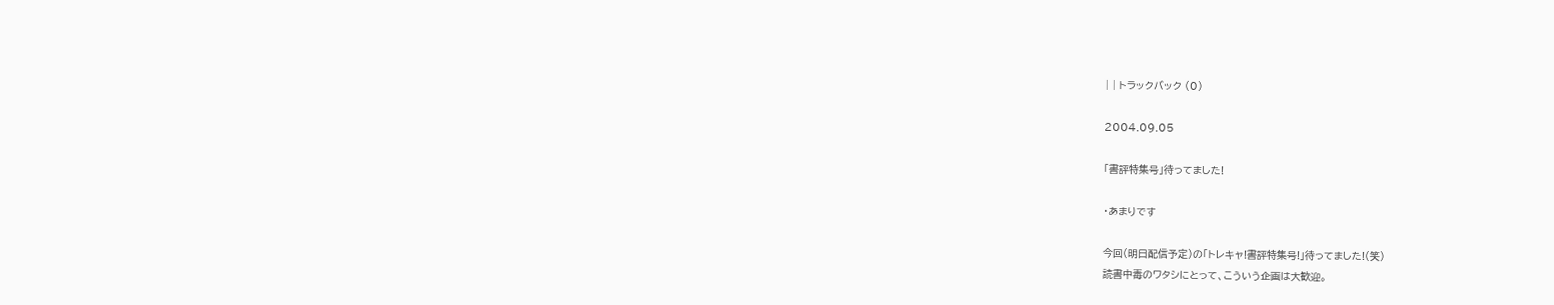| | トラックバック (0)

2004.09.05

「書評特集号」待ってました!

・あまりです

今回(明日配信予定)の「トレキャ!書評特集号!」待ってました!(笑)
読書中毒のワタシにとって、こういう企画は大歓迎。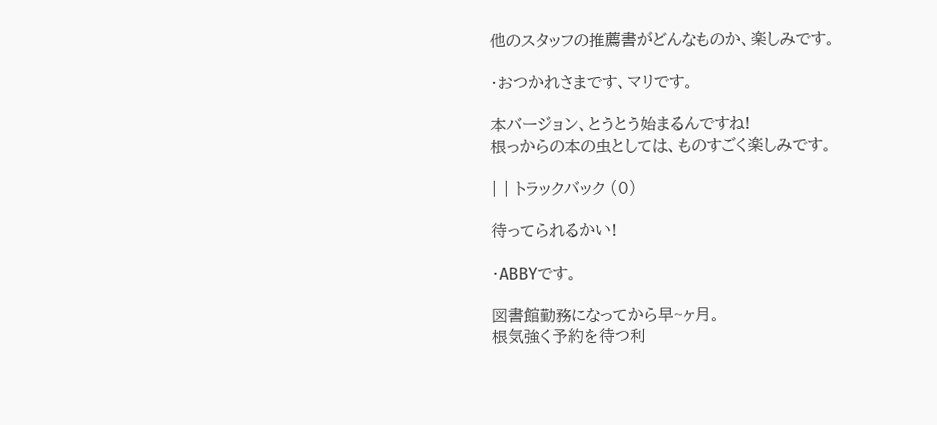他のスタッフの推薦書がどんなものか、楽しみです。

・おつかれさまです、マリです。

本バージョン、とうとう始まるんですね!
根っからの本の虫としては、ものすごく楽しみです。

| | トラックバック (0)

待ってられるかい!

・ABBYです。

図書館勤務になってから早~ヶ月。
根気強く予約を待つ利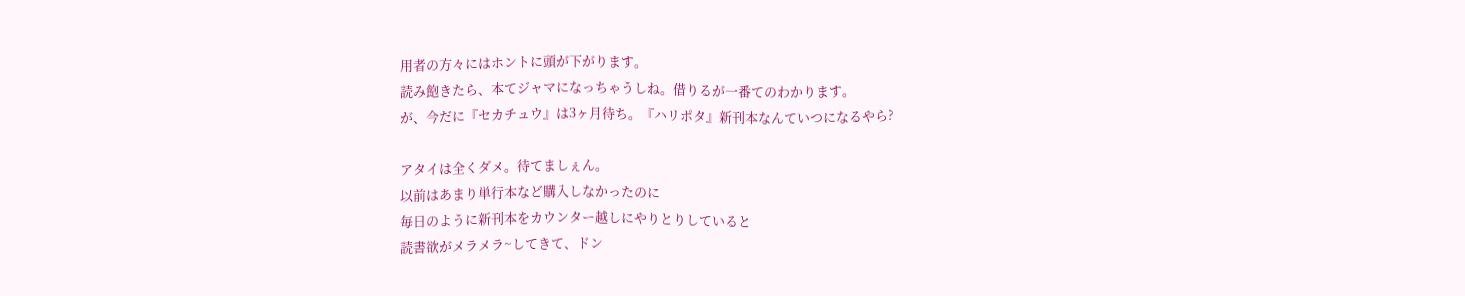用者の方々にはホントに頭が下がります。
読み飽きたら、本てジャマになっちゃうしね。借りるが一番てのわかります。
が、今だに『セカチュウ』は3ヶ月待ち。『ハリポタ』新刊本なんていつになるやら?

アタイは全くダメ。待てましぇん。
以前はあまり単行本など購入しなかったのに
毎日のように新刊本をカウンター越しにやりとりしていると
読書欲がメラメラ~してきて、ドン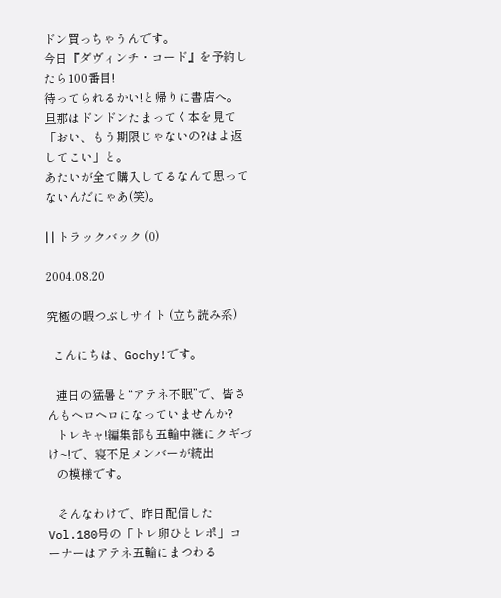ドン買っちゃうんです。
今日『ダヴィンチ・コード』を予約したら100番目!
待ってられるかい!と帰りに書店へ。
旦那はドンドンたまってく本を見て
「おい、もう期限じゃないの?はよ返してこい」と。
あたいが全て購入してるなんて思ってないんだにゃあ(笑)。

| | トラックバック (0)

2004.08.20

究極の暇つぶしサイト (立ち読み系)

  こんにちは、Gochy!です。

   連日の猛暑と“アテネ不眠”で、皆さんもヘロヘロになっていませんか?
   トレキャ!編集部も五輪中継にクギづけ~!で、寝不足メンバーが続出
   の模様です。

   そんなわけで、昨日配信したVol.180号の「トレ卵ひとレポ」コーナーはアテネ五輪にまつわる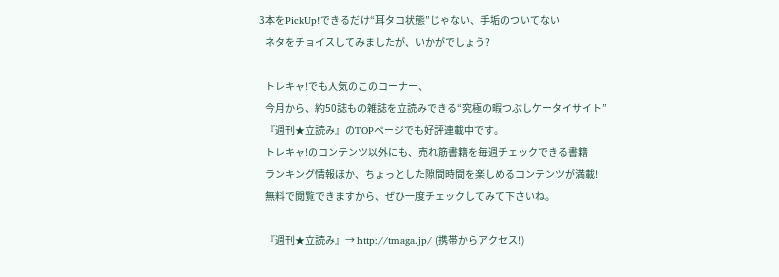3本をPickUp!できるだけ“耳タコ状態”じゃない、手垢のついてない
   ネタをチョイスしてみましたが、いかがでしょう?

   トレキャ!でも人気のこのコーナー、
   今月から、約50誌もの雑誌を立読みできる“究極の暇つぶしケータイサイト”
   『週刊★立読み』のTOPページでも好評連載中です。
   トレキャ!のコンテンツ以外にも、売れ筋書籍を毎週チェックできる書籍
   ランキング情報ほか、ちょっとした隙間時間を楽しめるコンテンツが満載!
   無料で閲覧できますから、ぜひ一度チェックしてみて下さいね。

   『週刊★立読み』→ http://tmaga.jp/ (携帯からアクセス!)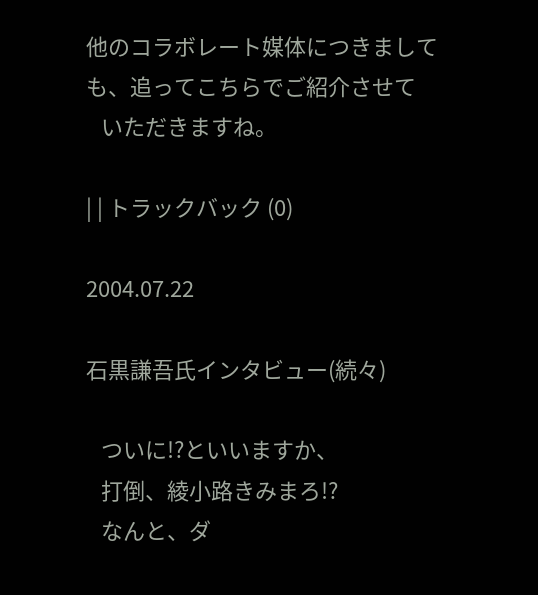他のコラボレート媒体につきましても、追ってこちらでご紹介させて
   いただきますね。

| | トラックバック (0)

2004.07.22

石黒謙吾氏インタビュー(続々)

   ついに!?といいますか、
   打倒、綾小路きみまろ!?
   なんと、ダ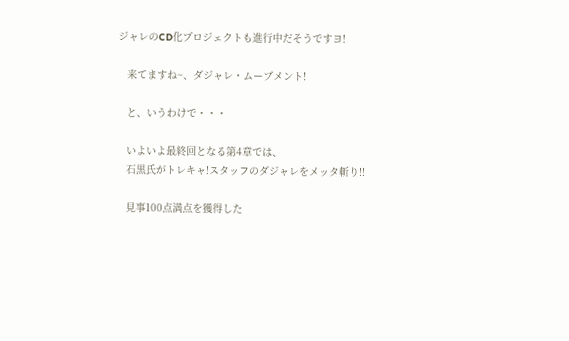ジャレのCD化プロジェクトも進行中だそうですヨ!

   来てますね~、ダジャレ・ムーブメント!

   と、いうわけで・・・

   いよいよ最終回となる第4章では、
   石黒氏がトレキャ!スタッフのダジャレをメッタ斬り!!

   見事100点満点を獲得した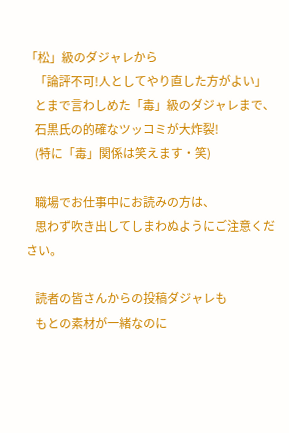「松」級のダジャレから
   「論評不可!人としてやり直した方がよい」
   とまで言わしめた「毒」級のダジャレまで、
   石黒氏の的確なツッコミが大炸裂!
   (特に「毒」関係は笑えます・笑)

   職場でお仕事中にお読みの方は、
   思わず吹き出してしまわぬようにご注意ください。

   読者の皆さんからの投稿ダジャレも
   もとの素材が一緒なのに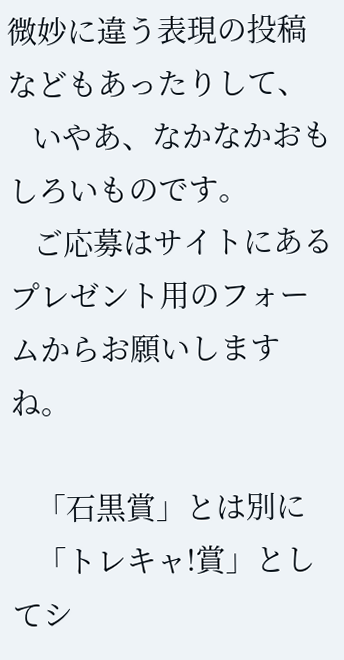微妙に違う表現の投稿などもあったりして、
   いやあ、なかなかおもしろいものです。
   ご応募はサイトにあるプレゼント用のフォームからお願いしますね。

   「石黒賞」とは別に
   「トレキャ!賞」としてシ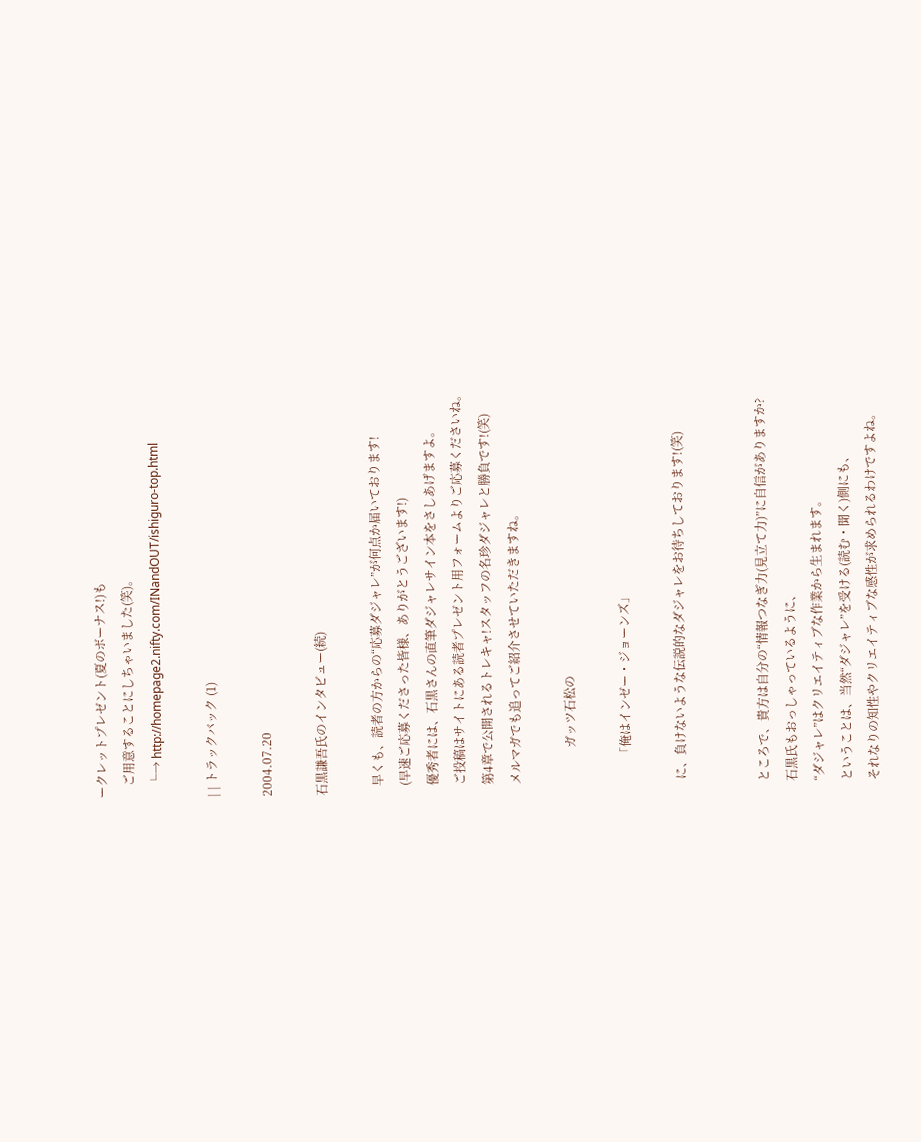ークレットプレゼント(夏のボーナス!)も
    ご用意することにしちゃいました(笑)。
    └→ http://homepage2.nifty.com/INandOUT/ishiguro-top.html

| | トラックバック (1)

2004.07.20

石黒謙吾氏のインタビュー(続)

   早くも、読者の方からの“応募ダジャレ”が何点か届いております!
   (早速ご応募くださった皆様、ありがとうございます!)
   優秀者には、石黒さんの直筆ダジャレサイン本をさしあげますよ。
   ご投稿はサイトにある読者プレゼント用フォームよりご応募くださいね。
   第4章で公開されるトレキャ!スタッフの名珍ダジャレと勝負です!(笑)
   メルマガでも追ってご紹介させていただきますね。

               ガッツ石松の

           「俺はインゼー・ジョーンズ」

    に、負けないような伝説的なダジャレをお待ちしております!(笑)


   ところで、貴方は自分の“情報つなぎ力(見立て力)”に自信がありますか?
   石黒氏もおっしゃっているように、
   “ダジャレ”はクリエイティブな作業から生まれます。
   ということは、当然“ダジャレ”を受ける(読む・聞く)側にも、
   それなりの知性やクリエイティブな感性が求められるわけですよね。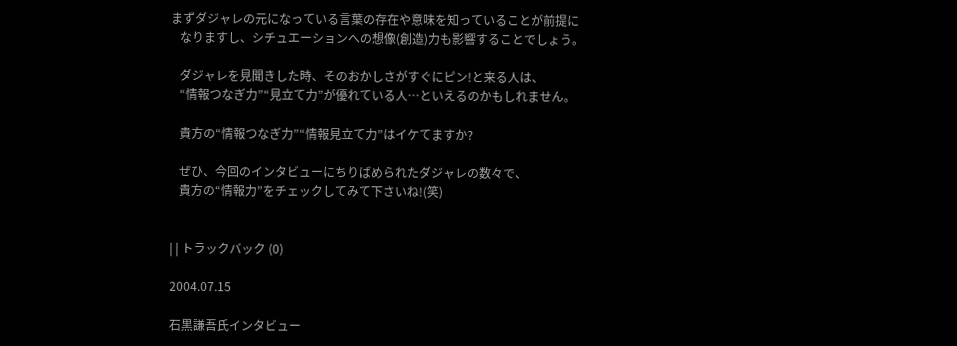まずダジャレの元になっている言葉の存在や意味を知っていることが前提に
   なりますし、シチュエーションへの想像(創造)力も影響することでしょう。

   ダジャレを見聞きした時、そのおかしさがすぐにピン!と来る人は、
   “情報つなぎ力”“見立て力”が優れている人…といえるのかもしれません。

   貴方の“情報つなぎ力”“情報見立て力”はイケてますか?

   ぜひ、今回のインタビューにちりばめられたダジャレの数々で、
   貴方の“情報力”をチェックしてみて下さいね!(笑)


| | トラックバック (0)

2004.07.15

石黒謙吾氏インタビュー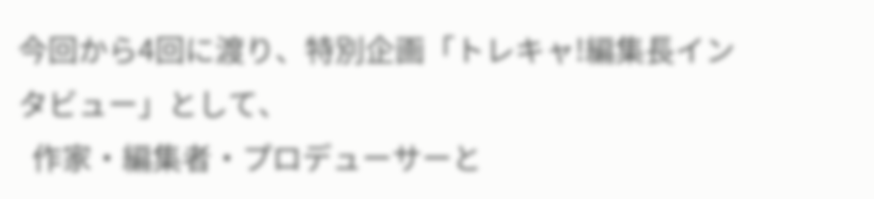今回から4回に渡り、特別企画「トレキャ!編集長インタビュー」として、
  作家・編集者・プロデューサーと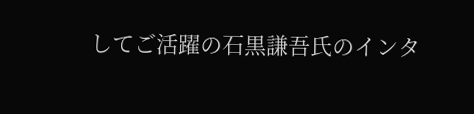してご活躍の石黒謙吾氏のインタ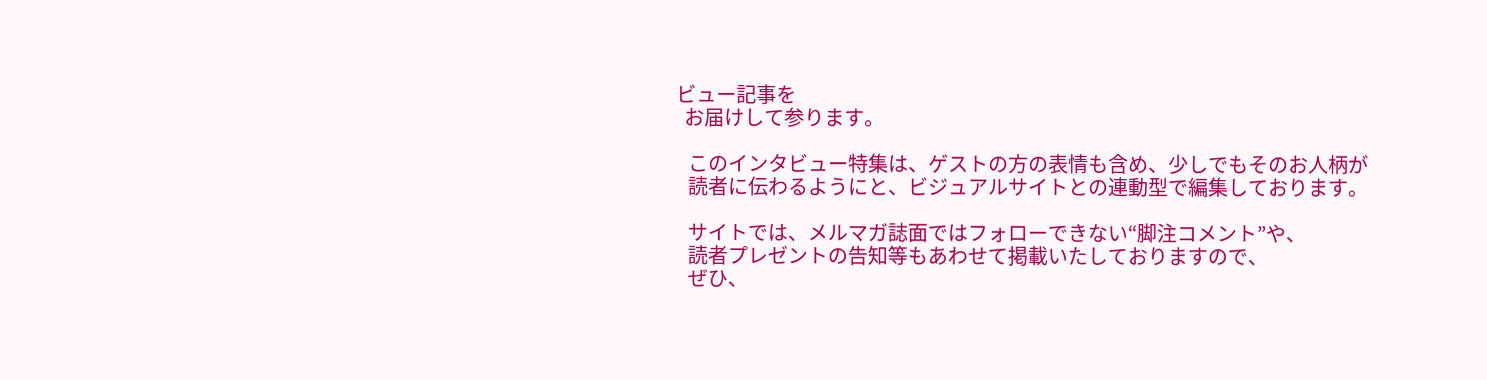ビュー記事を
  お届けして参ります。

   このインタビュー特集は、ゲストの方の表情も含め、少しでもそのお人柄が
   読者に伝わるようにと、ビジュアルサイトとの連動型で編集しております。

   サイトでは、メルマガ誌面ではフォローできない“脚注コメント”や、
   読者プレゼントの告知等もあわせて掲載いたしておりますので、
   ぜひ、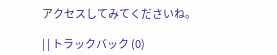アクセスしてみてくださいね。

| | トラックバック (0)